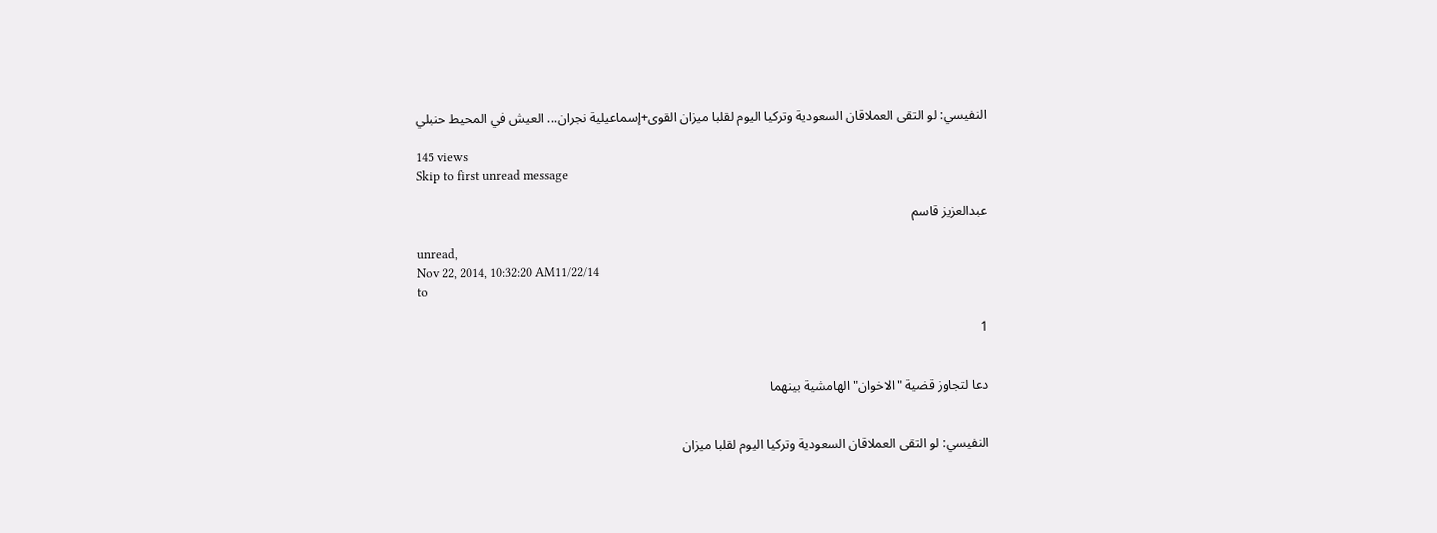النفيسي: لو التقى العملاقان السعودية وتركيا اليوم لقلبا ميزان القوى+إسماعيلية نجران... العيش في المحيط حنبلي

145 views
Skip to first unread message

عبدالعزيز قاسم

unread,
Nov 22, 2014, 10:32:20 AM11/22/14
to

1


دعا لتجاوز قضية "الاخوان" الهامشية بينهما


النفيسي: لو التقى العملاقان السعودية وتركيا اليوم لقلبا ميزان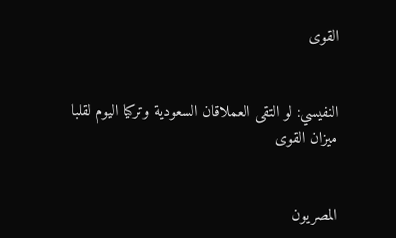القوى


النفيسي: لو التقى العملاقان السعودية وتركيا اليوم لقلبا ميزان القوى


المصريون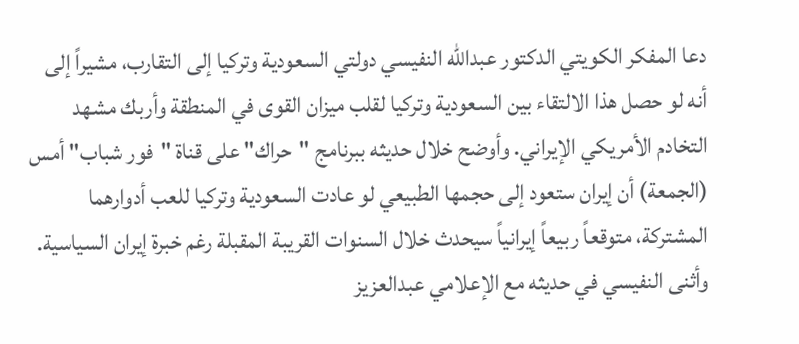دعا المفكر الكويتي الدكتور عبدالله النفيسي دولتي السعودية وتركيا إلى التقارب، مشيراً إلى أنه لو حصل هذا الالتقاء بين السعودية وتركيا لقلب ميزان القوى في المنطقة وأربك مشهد التخادم الأمريكي الإيراني. وأوضح خلال حديثه ببرنامج "حراك" على قناة "فور شباب" أمس (الجمعة) أن إيران ستعود إلى حجمها الطبيعي لو عادت السعودية وتركيا للعب أدوارهما المشتركة، متوقعاً ربيعاً إيرانياً سيحدث خلال السنوات القريبة المقبلة رغم خبرة إيران السياسية. وأثنى النفيسي في حديثه مع الإعلامي عبدالعزيز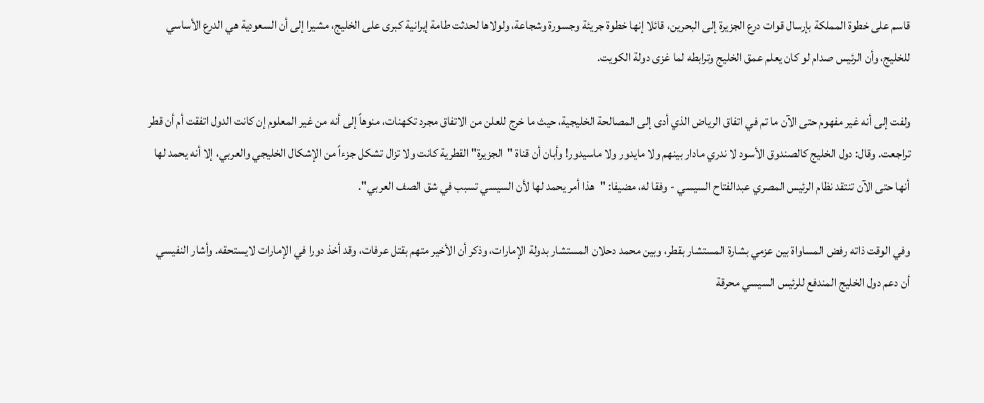قاسم على خطوة المملكة بإرسال قوات درع الجزيرة إلى البحرين، قائلا إنها خطوة جريئة وجسورة وشجاعة، ولولاها لحدثت طامة إيرانية كبرى على الخليج، مشيرا إلى أن السعودية هي الدرع الأساسي للخليج، وأن الرئيس صدام لو كان يعلم عمق الخليج وترابطه لما غزى دولة الكويت.

ولفت إلى أنه غير مفهوم حتى الآن ما تم في اتفاق الرياض الذي أدى إلى المصالحة الخليجية، حيث ما خرج للعلن من الاتفاق مجرد تكهنات، منوهاً إلى أنه من غير المعلوم إن كانت الدول اتفقت أم أن قطر تراجعت. وقال: دول الخليج كالصندوق الأسود لا ندري مادار بينهم ولا مايدور ولا ماسيدور! وأبان أن قناة "الجزيرة" القطرية كانت ولا تزال تشكل جزءاً من الإشكال الخليجي والعربي، إلا أنه يحمد لها أنها حتى الآن تنتقد نظام الرئيس المصري عبدالفتاح السيسي - وفقا له، مضيفا: "هذا أمر يحمد لها لأن السيسي تسبب في شق الصف العربي".

وفي الوقت ذاته رفض المساواة بين عزمي بشارة المستشار بقطر، وبين محمد دحلان المستشار بدولة الإمارات، وذكر أن الأخير متهم بقتل عرفات، وقد أخذ دورا في الإمارات لايستحقه. وأشار النفيسي أن دعم دول الخليج المندفع للرئيس السيسي محرقة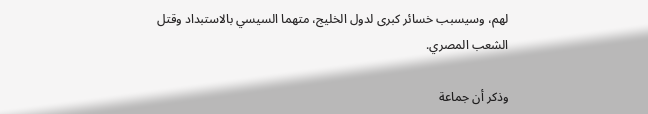لهم، وسيسبب خسائر كبرى لدول الخليج، متهما السيسي بالاستبداد وقتل الشعب المصري.

وذكر أن جماعة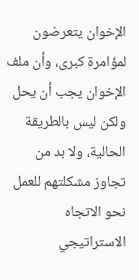الإخوان يتعرضون لمؤامرة كبرى، وأن ملف الإخوان يجب أن يحل ولكن ليس بالطريقة الحالية، ولا بد من تجاوز مشكلتهم للعمل نحو الاتجاه الاستراتيجي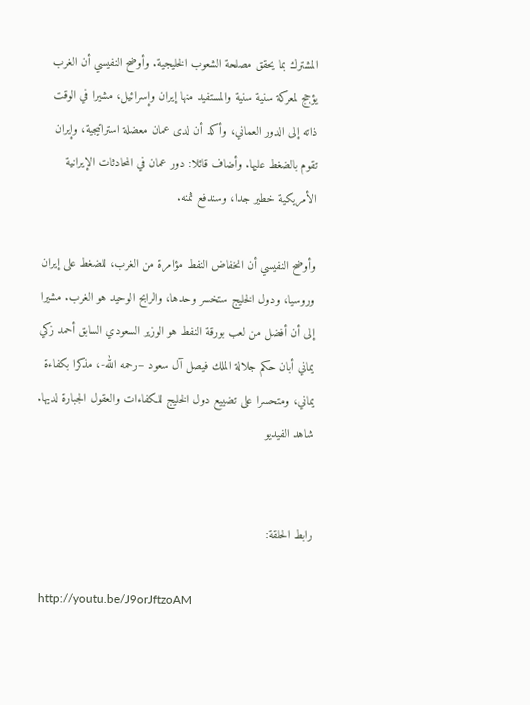المشترك بما يحقق مصلحة الشعوب الخليجية. وأوضح النفيسي أن الغرب يؤجج لمعركة سنية سنية والمستفيد منها إيران وإسرائيل، مشيرا في الوقت ذاته إلى الدور العماني، وأكد أن لدى عمان معضلة استراتيجية، وإيران تقوم بالضغط عليها. وأضاف قائلا: دور عمان في المحادثات الإيرانية الأمريكية خطير جدا، وسندفع ثمنه.

وأوضح النفيسي أن انخفاض النفط مؤامرة من الغرب، للضغط على إيران وروسيا، ودول الخليج ستخسر وحدها، والرابح الوحيد هو الغرب. مشيرا إلى أن أفضل من لعب بورقة النفط هو الوزير السعودي السابق أحمد زكي يماني أبان حكم جلالة الملك فيصل آل سعود –رحمه الله-، مذكرا بكفاءة يماني، ومتحسرا على تضييع دول الخليج للكفاءات والعقول الجبارة لديها. شاهد الفيديو


رابط الحلقة:

 http://youtu.be/J9orJftzoAM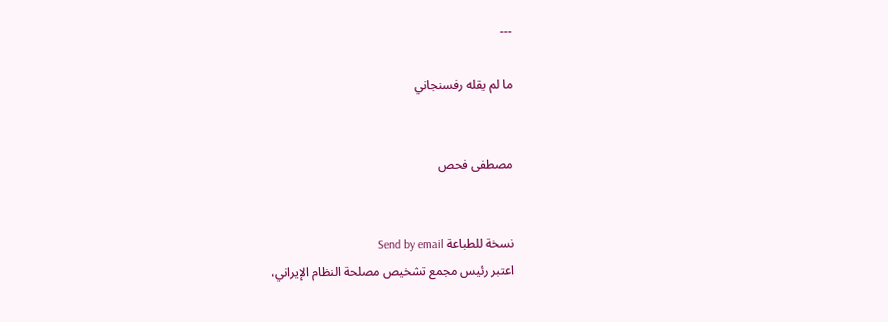---

ما لم يقله رفسنجاني


مصطفى فحص


نسخة للطباعة Send by email
اعتبر رئيس مجمع تشخيص مصلحة النظام الإيراني،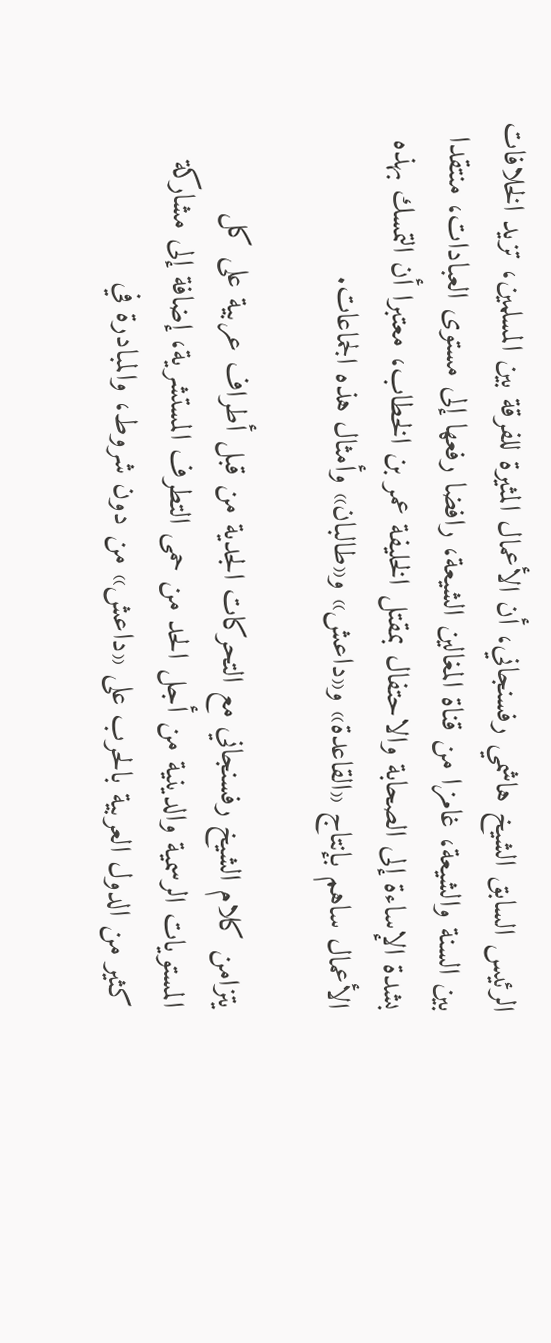الرئيس السابق الشيخ هاشمي رفسنجاني، أن الأعمال المثيرة للفرقة بين المسلمين، تزيد الخلافات بين السنة والشيعة، غامزا من قناة المغالين الشيعة، رافضا رفعها إلى مستوى العبادات، منتقدا بشدة الإساءة إلى الصحابة والاحتفال بمقتل الخليفة عمر بن الخطاب، معتبرا أن التمسك بهذه الأعمال ساهم بإنتاج «القاعدة» و«داعش» و«طالبان» وأمثال هذه الجماعات.

يتزامن كلام الشيخ رفسنجاني مع التحركات الجدية من قبل أطراف عربية على كل المستويات الرسمية والدينية من أجل الحد من حمى التطرف المستشرية، إضافة إلى مشاركة كثير من الدول العربية بالحرب على «داعش» من دون شروط، والمبادرة في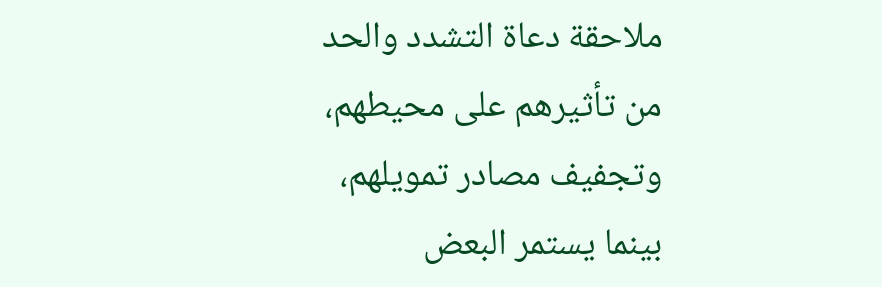ملاحقة دعاة التشدد والحد من تأثيرهم على محيطهم، وتجفيف مصادر تمويلهم، بينما يستمر البعض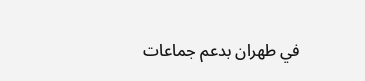في طهران بدعم جماعات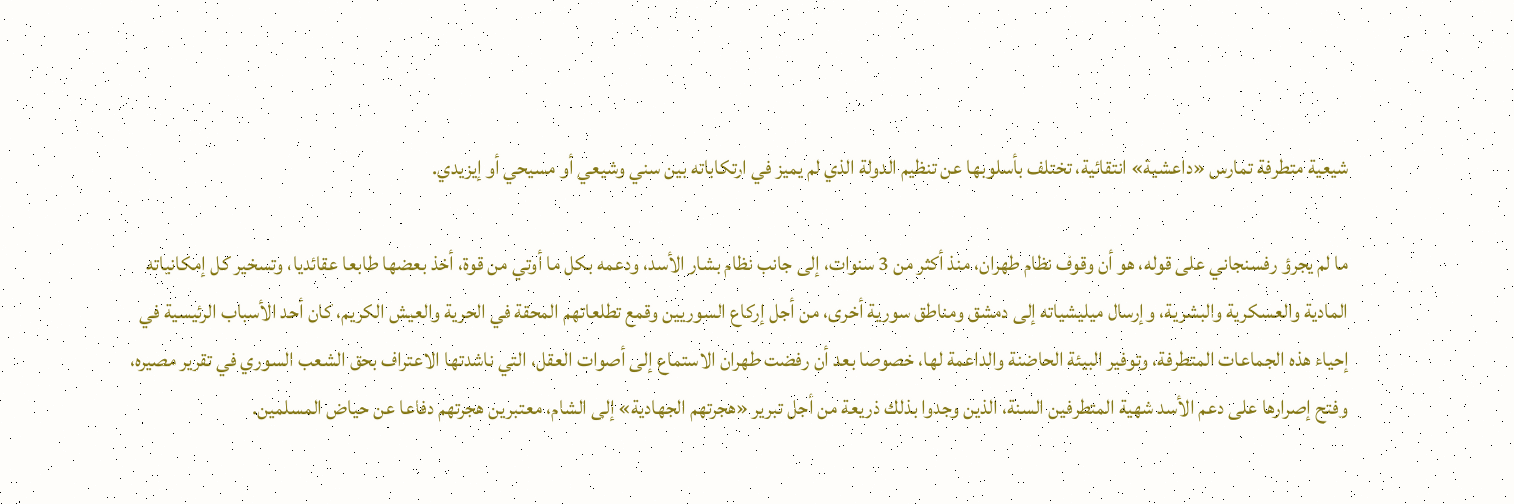شيعية متطرفة تمارس «داعشية» انتقائية، تختلف بأسلوبها عن تنظيم الدولة الذي لم يميز في ارتكاباته بين سني وشيعي أو مسيحي أو إيزيدي.

ما لم يجرؤ رفسنجاني على قوله، هو أن وقوف نظام طهران، منذ أكثر من 3 سنوات، إلى جانب نظام بشار الأسد، ودعمه بكل ما أوتي من قوة، أخذ بعضها طابعا عقائديا، وتسخير كل إمكانياته المادية والعسكرية والبشرية، وإرسال ميليشياته إلى دمشق ومناطق سورية أخرى، من أجل إركاع السوريين وقمع تطلعاتهم المحقة في الحرية والعيش الكريم، كان أحد الأسباب الرئيسية في إحياء هذه الجماعات المتطرفة، وتوفير البيئة الحاضنة والداعمة لها، خصوصا بعد أن رفضت طهران الاستماع إلى أصوات العقل، التي ناشدتها الاعتراف بحق الشعب السوري في تقرير مصيره، وفتح إصرارها على دعم الأسد شهية المتطرفين السنة، الذين وجدوا بذلك ذريعة من أجل تبرير «هجرتهم الجهادية» إلى الشام، معتبرين هجرتهم دفاعا عن حياض المسلمين.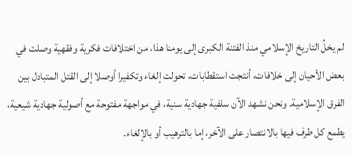لم يخلُ التاريخ الإسلامي منذ الفتنة الكبرى إلى يومنا هذا، من اختلافات فكرية وفقهية وصلت في بعض الأحيان إلى خلافات، أنتجت استقطابات، تحولت إلغاء وتكفيرا أوصلا إلى القتل المتبادل بين الفرق الإسلامية. ونحن نشهد الآن سلفية جهادية سنية، في مواجهة مفتوحة مع أصولية جهادية شيعية، يطمع كل طرف فيها بالانتصار على الآخر، إما بالترهيب أو بالإلغاء.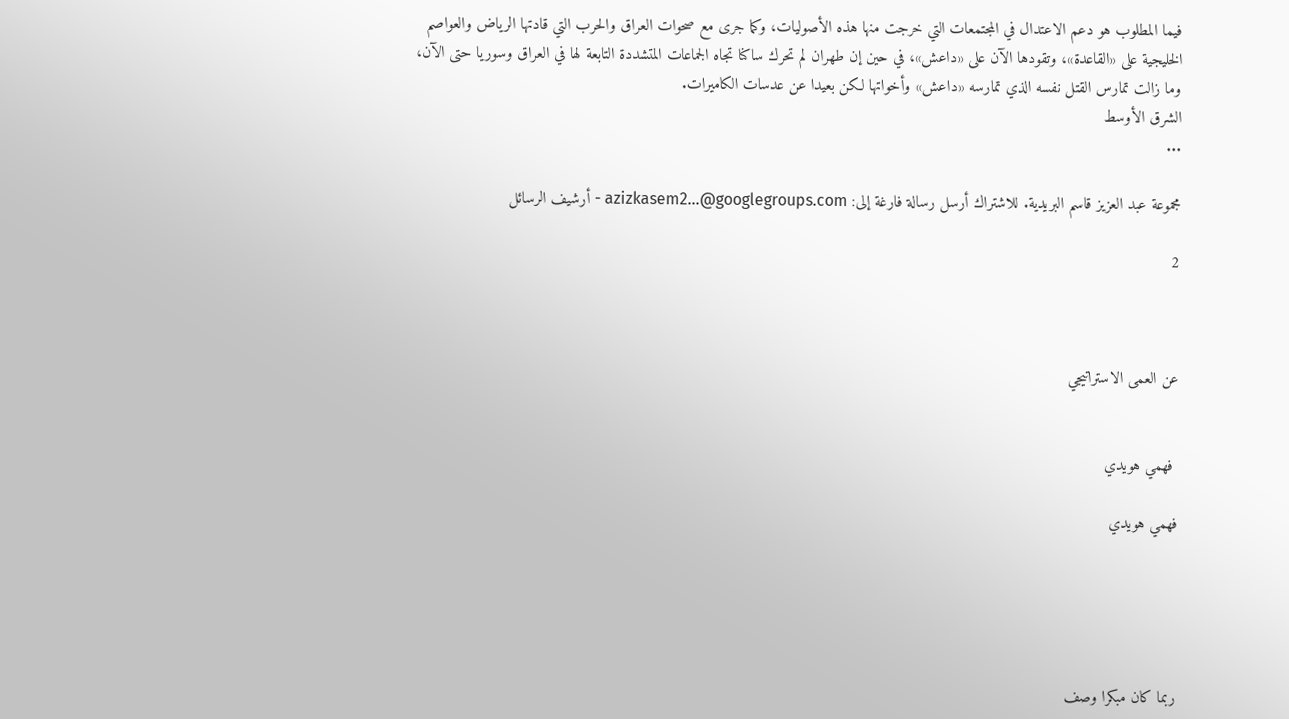فيما المطلوب هو دعم الاعتدال في المجتمعات التي خرجت منها هذه الأصوليات، وكما جرى مع صحوات العراق والحرب التي قادتها الرياض والعواصم الخليجية على «القاعدة»، وتقودها الآن على «داعش»، في حين إن طهران لم تحرك ساكنا تجاه الجماعات المتشددة التابعة لها في العراق وسوريا حتى الآن، وما زالت تمارس القتل نفسه الذي تمارسه «داعش» وأخواتها لكن بعيدا عن عدسات الكاميرات.
الشرق الأوسط
...

مجموعة عبد العزيز قاسم البريدية. للاشتراك أرسل رسالة فارغة إلى: azizkasem2...@googlegroups.com - أرشيف الرسائل

2



عن العمى الاستراتيجي


 فهمي هويدي

فهمي هويدي





ربما كان مبكرا وصف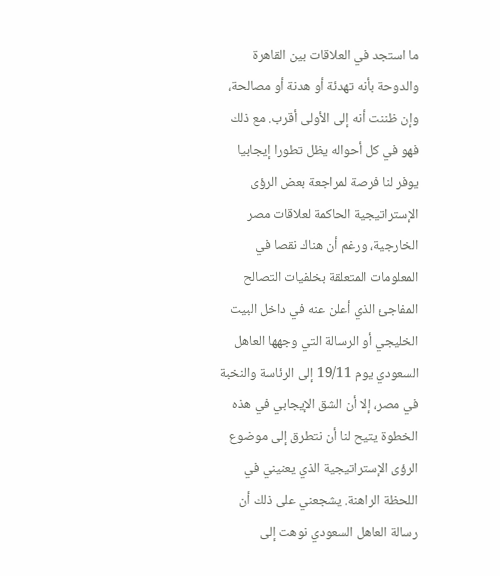ما استجد في العلاقات بين القاهرة والدوحة بأنه تهدئة أو هدنة أو مصالحة، وإن ظننت أنه إلى الأولى أقرب. مع ذلك فهو في كل أحواله يظل تطورا إيجابيا يوفر لنا فرصة لمراجعة بعض الرؤى الإستراتيجية الحاكمة لعلاقات مصر الخارجية، ورغم أن هناك نقصا في المعلومات المتعلقة بخلفيات التصالح المفاجئ الذي أعلن عنه في داخل البيت الخليجي أو الرسالة التي وجهها العاهل السعودي يوم 19/11 إلى الرئاسة والنخبة في مصر، إلا أن الشق الإيجابي في هذه الخطوة يتيح لنا أن نتطرق إلى موضوع الرؤى الإستراتيجية الذي يعنيني في اللحظة الراهنة. يشجعني على ذلك أن رسالة العاهل السعودي نوهت إلى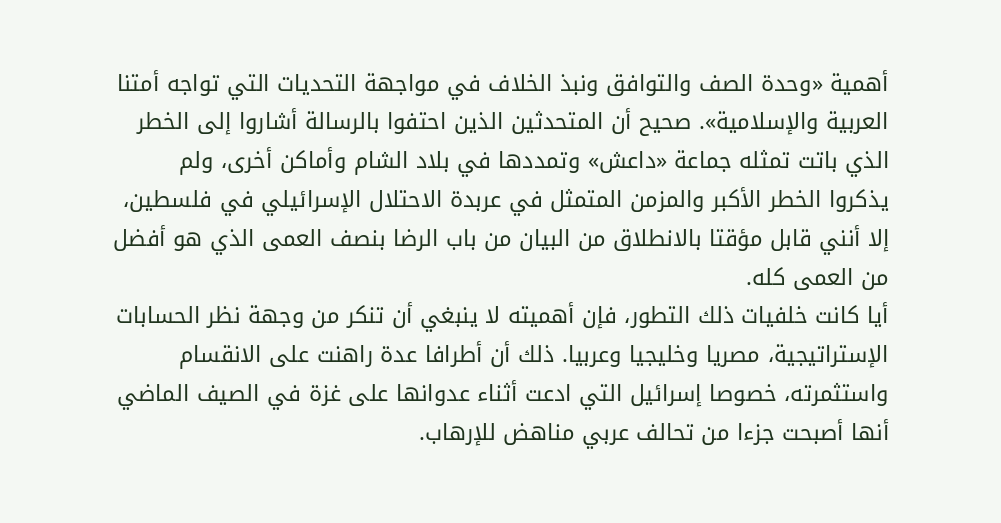أهمية «وحدة الصف والتوافق ونبذ الخلاف في مواجهة التحديات التي تواجه أمتنا العربية والإسلامية». صحيح أن المتحدثين الذين احتفوا بالرسالة أشاروا إلى الخطر الذي باتت تمثله جماعة «داعش» وتمددها في بلاد الشام وأماكن أخرى، ولم يذكروا الخطر الأكبر والمزمن المتمثل في عربدة الاحتلال الإسرائيلي في فلسطين، إلا أنني قابل مؤقتا بالانطلاق من البيان من باب الرضا بنصف العمى الذي هو أفضل من العمى كله.
أيا كانت خلفيات ذلك التطور، فإن أهميته لا ينبغي أن تنكر من وجهة نظر الحسابات الإستراتيجية، مصريا وخليجيا وعربيا. ذلك أن أطرافا عدة راهنت على الانقسام واستثمرته، خصوصا إسرائيل التي ادعت أثناء عدوانها على غزة في الصيف الماضي أنها أصبحت جزءا من تحالف عربي مناهض للإرهاب.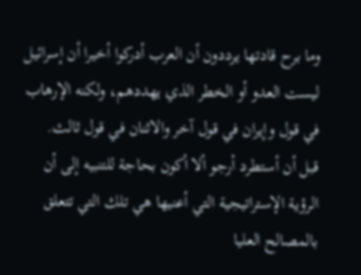وما برح قادتها يرددون أن العرب أدركوا أخيرا أن إسرائيل ليست العدو أو الخطر الذي يهددهم، ولكنه الإرهاب في قول وإيران في قول آخر والاثنان في قول ثالث.
قبل أن أستطرد أرجو ألا أكون بحاجة للتنبيه إلى أن الرؤية الإستراتيجية التي أعنيها هي تلك التي تتعلق بالمصالح العليا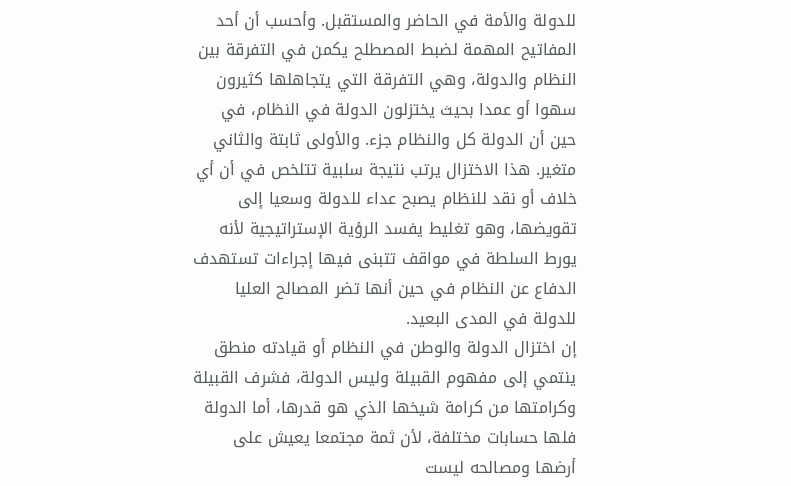للدولة والأمة في الحاضر والمستقبل. وأحسب أن أحد المفاتيح المهمة لضبط المصطلح يكمن في التفرقة بين النظام والدولة، وهي التفرقة التي يتجاهلها كثيرون سهوا أو عمدا بحيث يختزلون الدولة في النظام، في حين أن الدولة كل والنظام جزء. والأولى ثابتة والثاني متغير. هذا الاختزال يرتب نتيجة سلبية تتلخص في أن أي خلاف أو نقد للنظام يصبح عداء للدولة وسعيا إلى تقويضها، وهو تغليط يفسد الرؤية الإستراتيجية لأنه يورط السلطة في مواقف تتبنى فيها إجراءات تستهدف الدفاع عن النظام في حين أنها تضر المصالح العليا للدولة في المدى البعيد.
إن اختزال الدولة والوطن في النظام أو قيادته منطق ينتمي إلى مفهوم القبيلة وليس الدولة، فشرف القبيلة وكرامتها من كرامة شيخها الذي هو قدرها، أما الدولة فلها حسابات مختلفة، لأن ثمة مجتمعا يعيش على أرضها ومصالحه ليست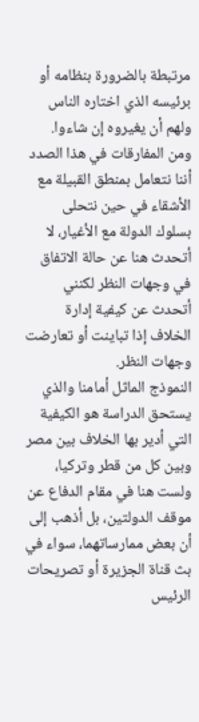مرتبطة بالضرورة بنظامه أو برئيسه الذي اختاره الناس ولهم أن يغيروه إن شاءوا. ومن المفارقات في هذا الصدد أننا نتعامل بمنطق القبيلة مع الأشقاء في حين نتحلى بسلوك الدولة مع الأغيار، لا أتحدث هنا عن حالة الاتفاق في وجهات النظر لكنني أتحدث عن كيفية إدارة الخلاف إذا تباينت أو تعارضت وجهات النظر.
النموذج الماثل أمامنا والذي يستحق الدراسة هو الكيفية التي أدير بها الخلاف بين مصر وبين كل من قطر وتركيا، ولست هنا في مقام الدفاع عن موقف الدولتين، بل أذهب إلى أن بعض ممارساتهما، سواء في بث قناة الجزيرة أو تصريحات الرئيس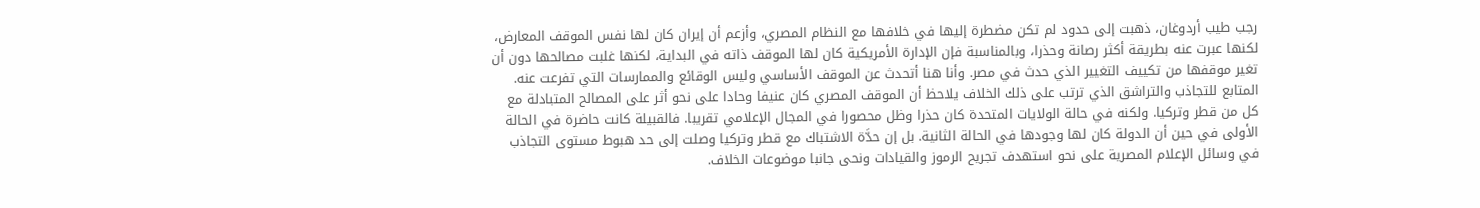رجب طيب أردوغان، ذهبت إلى حدود لم تكن مضطرة إليها في خلافها مع النظام المصري، وأزعم أن إيران كان لها نفس الموقف المعارض، لكنها عبرت عنه بطريقة أكثر رصانة وحذرا، وبالمناسبة فإن الإدارة الأمريكية كان لها الموقف ذاته في البداية، لكنها غلبت مصالحها دون أن تغير موقفها من تكييف التغيير الذي حدث في مصر. وأنا هنا أتحدث عن الموقف الأساسي وليس الوقائع والممارسات التي تفرعت عنه.
المتابع للتجاذب والتراشق الذي ترتب على ذلك الخلاف يلاحظ أن الموقف المصري كان عنيفا وحادا على نحو أثر على المصالح المتبادلة مع كل من قطر وتركيا. ولكنه في حالة الولايات المتحدة كان حذرا وظل محصورا في المجال الإعلامي تقريبا. فالقبيلة كانت حاضرة في الحالة الأولى في حين أن الدولة كان لها وجودها في الحالة الثانية. بل إن حدَّة الاشتباك مع قطر وتركيا وصلت إلى حد هبوط مستوى التجاذب في وسائل الإعلام المصرية على نحو استهدف تجريح الرموز والقيادات ونحى جانبا موضوعات الخلاف.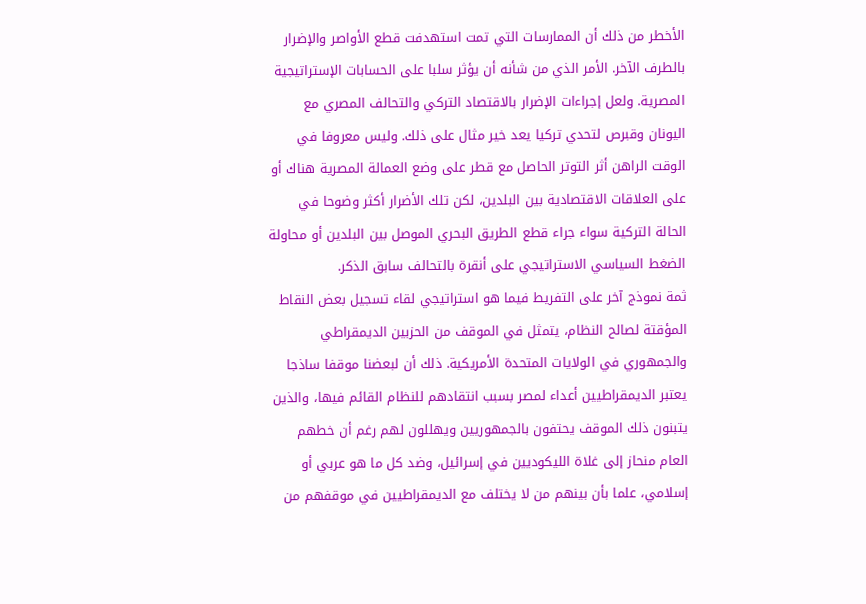الأخطر من ذلك أن الممارسات التي تمت استهدفت قطع الأواصر والإضرار بالطرف الآخر. الأمر الذي من شأنه أن يؤثر سلبا على الحسابات الإستراتيجية المصرية. ولعل إجراءات الإضرار بالاقتصاد التركي والتحالف المصري مع اليونان وقبرص لتحدي تركيا يعد خير مثال على ذلك. وليس معروفا في الوقت الراهن أثر التوتر الحاصل مع قطر على وضع العمالة المصرية هناك أو على العلاقات الاقتصادية بين البلدين، لكن تلك الأضرار أكثر وضوحا في الحالة التركية سواء جراء قطع الطريق البحري الموصل بين البلدين أو محاولة الضغط السياسي الاستراتيجي على أنقرة بالتحالف سابق الذكر.
ثمة نموذج آخر على التفريط فيما هو استراتيجي لقاء تسجيل بعض النقاط المؤقتة لصالح النظام، يتمثل في الموقف من الحزبين الديمقراطي والجمهوري في الولايات المتحدة الأمريكية. ذلك أن لبعضنا موقفا ساذجا يعتبر الديمقراطيين أعداء لمصر بسبب انتقادهم للنظام القائم فيها، والذين يتبنون ذلك الموقف يحتفون بالجمهوريين ويهللون لهم رغم أن خطهم العام منحاز إلى غلاة الليكوديين في إسرائيل، وضد كل ما هو عربي أو إسلامي، علما بأن بينهم من لا يختلف مع الديمقراطيين في موقفهم من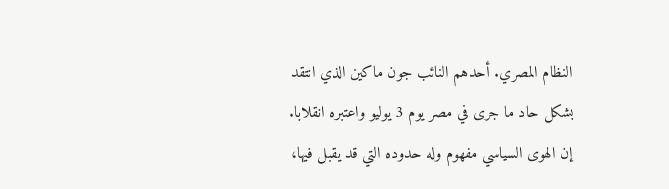النظام المصري. أحدهم النائب جون ماكين الذي انتقد بشكل حاد ما جرى في مصر يوم 3 يوليو واعتبره انقلابا.
إن الهوى السياسي مفهوم وله حدوده التي قد يقبل فيها،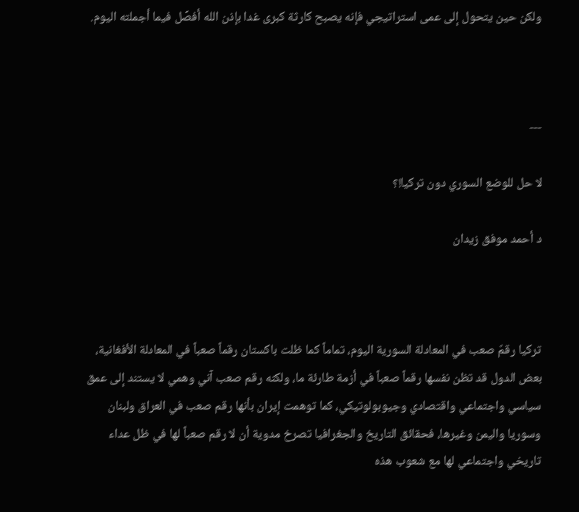ولكن حين يتحول إلى عمى استراتيجي فإنه يصبح كارثة كبرى غدا بإذن الله أفصِّل فيما أجملته اليوم.



---

لا حل للوضع السوري دون تركيا!؟

د أحمد موفق زيدان



تركيا رقمٌ صعب في المعادلة السورية اليوم، تماماً كما ظلت باكستان رقماً صعباً في المعادلة الأفغانية، بعض الدول قد تظن نفسها رقماً صعباً في أزمة طارئة ما، ولكنه رقم صعب آني وهمي لا يستند إلى عمق سياسي واجتماعي واقتصادي وجيوبولوتيكي، كما توهمت إيران بأنها رقم صعب في العراق ولبنان وسوريا واليمن وغيرها، فحقائق التاريخ والجغرافيا تصرخ مدوية أن لا رقم صعباً لها في ظل عداء تاريخي واجتماعي لها مع شعوب هذه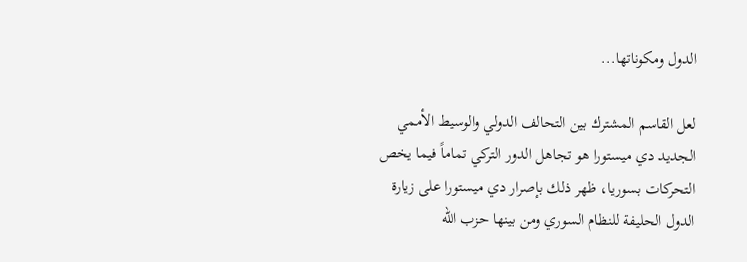الدول ومكوناتها...

لعل القاسم المشترك بين التحالف الدولي والوسيط الأممي الجديد دي ميستورا هو تجاهل الدور التركي تماماً فيما يخص التحركات بسوريا، ظهر ذلك بإصرار دي ميستورا على زيارة الدول الحليفة للنظام السوري ومن بينها حزب الله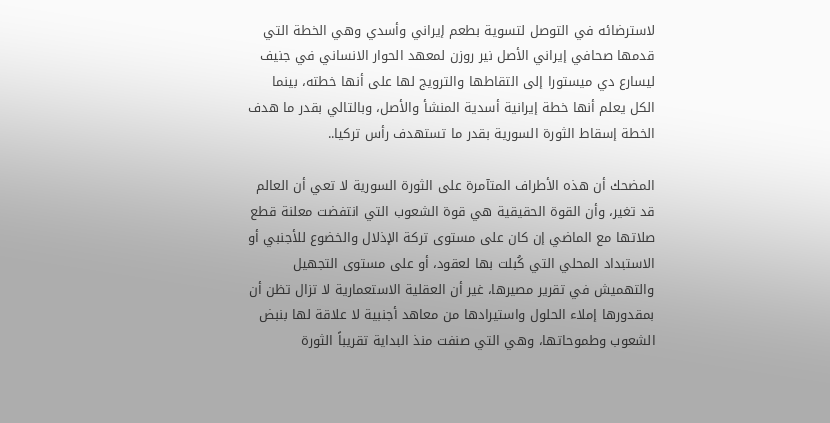لاسترضائه في التوصل لتسوية بطعم إيراني وأسدي وهي الخطة التي قدمها صحافي إيراني الأصل نير روزن لمعهد الحوار الانساني في جنيف ليسارع دي ميستورا إلى التقاطها والترويج لها على أنها خطته، بينما الكل يعلم أنها خطة إيرانية أسدية المنشأ والأصل، وبالتالي بقدر ما هدف الخطة إسقاط الثورة السورية بقدر ما تستهدف رأس تركيا..

المضحك أن هذه الأطراف المتآمرة على الثورة السورية لا تعي أن العالم قد تغير، وأن القوة الحقيقية هي قوة الشعوب التي انتفضت معلنة قطع صلاتها مع الماضي إن كان على مستوى تركة الإذلال والخضوع للأجنبي أو الاستبداد المحلي التي كُبلت بها لعقود، أو على مستوى التجهيل والتهميش في تقرير مصيرها، غير أن العقلية الاستعمارية لا تزال تظن أن بمقدورها إملاء الحلول واستيرادها من معاهد أجنبية لا علاقة لها بنبض الشعوب وطموحاتها، وهي التي صنفت منذ البداية تقريباً الثورة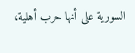السورية على أنها حرب أهلية،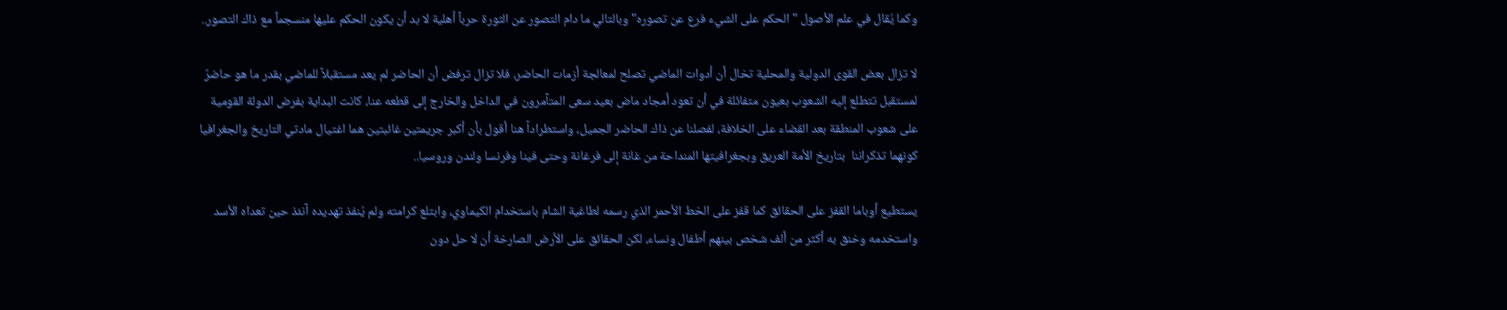وكما يُقال في علم الأصول " الحكم على الشيء فرع عن تصوره" وبالتالي ما دام التصور عن الثورة حرباً أهلية لا بد أن يكون الحكم عليها منسجماً مع ذاك التصور..

لا تزال بعض القوى الدولية والمحلية تخال أن أدوات الماضي تصلح لمعالجة أزمات الحاضر، فلا تزال ترفض أن الحاضر لم يعد مستقبلاً للماضي بقدر ما هو حاضرٌ لمستقبل تتطلع إليه الشعوب بعيون متفائلة في أن تعود أمجاد ماض بعيد سعى المتآمرون في الداخل والخارج إلى قطعه عنا، كانت البداية بفرض الدولة القومية على شعوب المنطقة بعد القضاء على الخلافة، لفصلنا عن ذاك الحاضر الجميل، واستطراداً هنا أقول بأن أكبر جريمتين غائبتين هما اغتيال مادتي التاريخ والجغرافيا كونهما تذكراننا  بتاريخ الأمة العريق وبجغرافيتها المنداحة من غانة إلى فرغانة وحتى فينا وفرنسا ولندن وروسيا..

يستطيع أوباما القفز على الحقائق كما قفز على الخط الأحمر الذي رسمه لطاغية الشام باستخدام الكيماوي، وابتلع كرامته ولم يُنفذ تهديده آنئذ حين تعداه الأسد واستخدمه وخنق به أكثر من ألف شخص بينهم أطفال ونساء، لكن الحقائق على الأرض الصارخة أن لا حل دون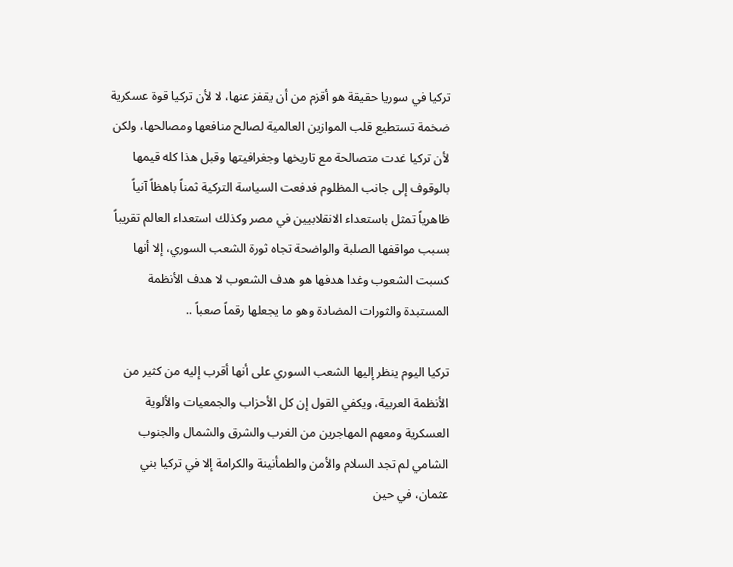تركيا في سوريا حقيقة هو أقزم من أن يقفز عنها، لا لأن تركيا قوة عسكرية ضخمة تستطيع قلب الموازين العالمية لصالح منافعها ومصالحها، ولكن لأن تركيا غدت متصالحة مع تاريخها وجغرافيتها وقبل هذا كله قيمها بالوقوف إلى جانب المظلوم فدفعت السياسة التركية ثمناً باهظاً آنياً ظاهرياً تمثل باستعداء الانقلابيين في مصر وكذلك استعداء العالم تقريباً بسبب مواقفها الصلبة والواضحة تجاه ثورة الشعب السوري، إلا أنها كسبت الشعوب وغدا هدفها هو هدف الشعوب لا هدف الأنظمة المستبدة والثورات المضادة وهو ما يجعلها رقماً صعباً ..

تركيا اليوم ينظر إليها الشعب السوري على أنها أقرب إليه من كثير من الأنظمة العربية، ويكفي القول إن كل الأحزاب والجمعيات والألوية العسكرية ومعهم المهاجرين من الغرب والشرق والشمال والجنوب الشامي لم تجد السلام والأمن والطمأنينة والكرامة إلا في تركيا بني عثمان، في حين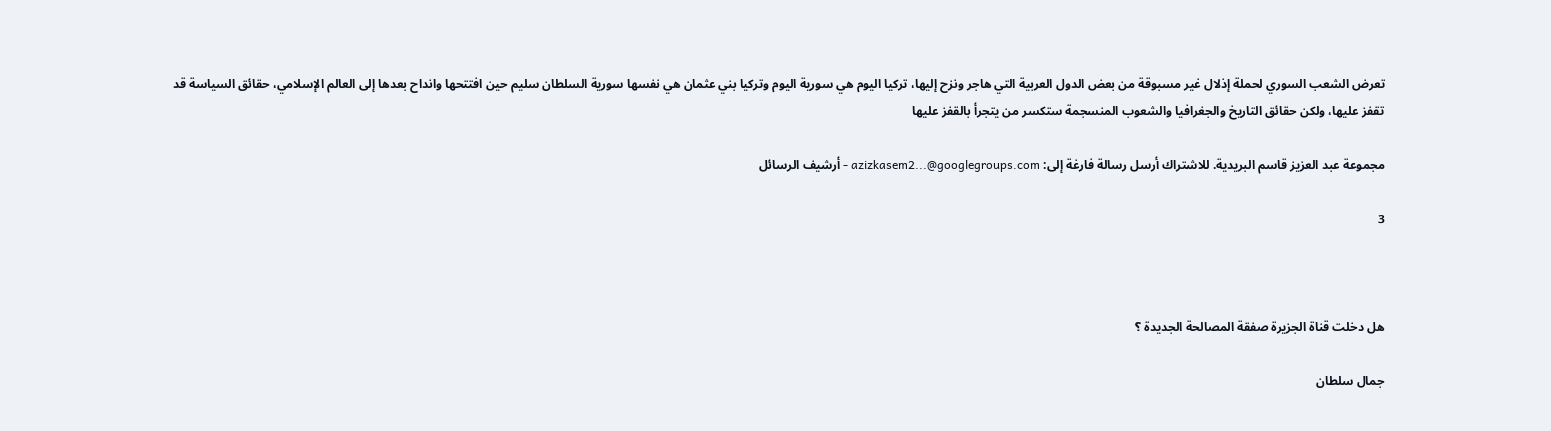تعرض الشعب السوري لحملة إذلال غير مسبوقة من بعض الدول العربية التي هاجر ونزح إليها، تركيا اليوم هي سورية اليوم وتركيا بني عثمان هي نفسها سورية السلطان سليم حين افتتحها وانداح بعدها إلى العالم الإسلامي، حقائق السياسة قد تقفز عليها، ولكن حقائق التاريخ والجغرافيا والشعوب المنسجمة ستكسر من يتجرأ بالقفز عليها

مجموعة عبد العزيز قاسم البريدية. للاشتراك أرسل رسالة فارغة إلى: azizkasem2...@googlegroups.com - أرشيف الرسائل

3



هل دخلت قناة الجزيرة صفقة المصالحة الجديدة ؟

جمال سلطان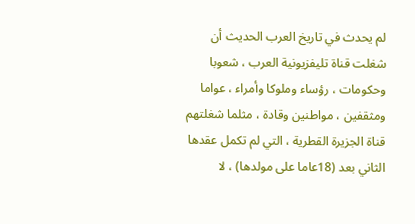لم يحدث في تاريخ العرب الحديث أن شغلت قناة تليفزيونية العرب ، شعوبا وحكومات ، رؤساء وملوكا وأمراء ، عواما ومثقفين ، مواطنين وقادة ، مثلما شغلتهم قناة الجزيرة القطرية ، التي لم تكمل عقدها الثاني بعد (18عاما على مولدها) ، لا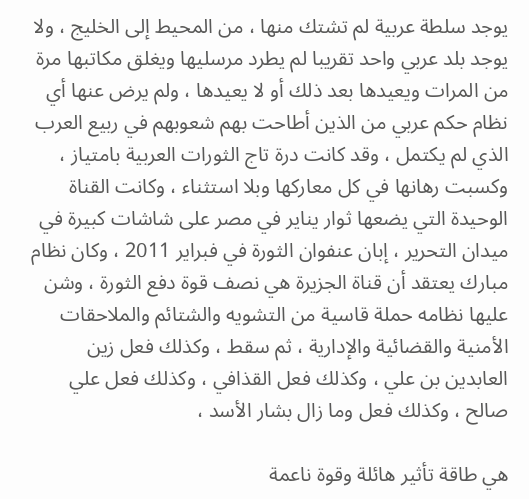يوجد سلطة عربية لم تشتك منها ، من المحيط إلى الخليج ، ولا يوجد بلد عربي واحد تقريبا لم يطرد مرسليها ويغلق مكاتبها مرة من المرات ويعيدها بعد ذلك أو لا يعيدها ، ولم يرض عنها أي نظام حكم عربي من الذين أطاحت بهم شعوبهم في ربيع العرب الذي لم يكتمل ، وقد كانت درة تاج الثورات العربية بامتياز ، وكسبت رهانها في كل معاركها وبلا استثناء ، وكانت القناة الوحيدة التي يضعها ثوار يناير في مصر على شاشات كبيرة في ميدان التحرير ، إبان عنفوان الثورة في فبراير 2011 ، وكان نظام مبارك يعتقد أن قناة الجزيرة هي نصف قوة دفع الثورة ، وشن عليها نظامه حملة قاسية من التشويه والشتائم والملاحقات الأمنية والقضائية والإدارية ، ثم سقط ، وكذلك فعل زين العابدين بن علي ، وكذلك فعل القذافي ، وكذلك فعل علي صالح ، وكذلك فعل وما زال بشار الأسد ،

هي طاقة تأثير هائلة وقوة ناعمة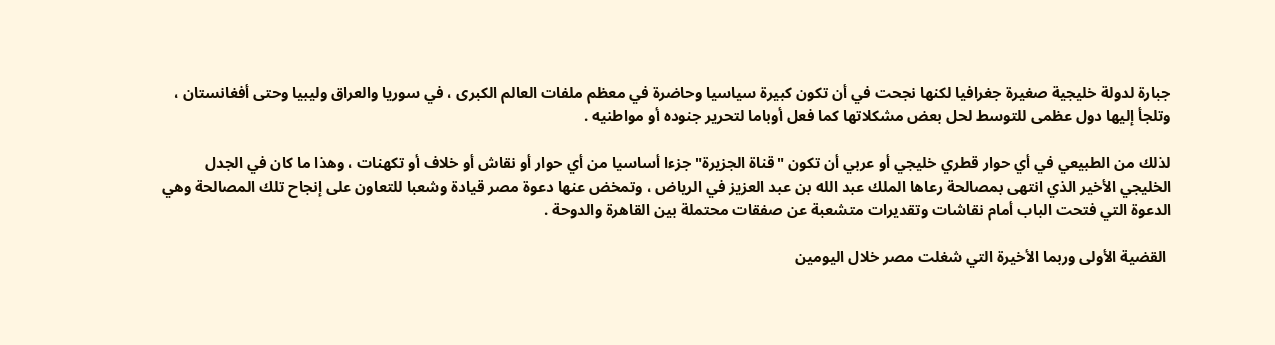جبارة لدولة خليجية صغيرة جغرافيا لكنها نجحت في أن تكون كبيرة سياسيا وحاضرة في معظم ملفات العالم الكبرى ، في سوريا والعراق وليبيا وحتى أفغانستان ، وتلجأ إليها دول عظمى للتوسط لحل بعض مشكلاتها كما فعل أوباما لتحرير جنوده أو مواطنيه .

لذلك من الطبيعي في أي حوار قطري خليجي أو عربي أن تكون "قناة الجزيرة" جزءا أساسيا من أي حوار أو نقاش أو خلاف أو تكهنات ، وهذا ما كان في الجدل الخليجي الأخير الذي انتهى بمصالحة رعاها الملك عبد الله بن عبد العزيز في الرياض ، وتمخض عنها دعوة مصر قيادة وشعبا للتعاون على إنجاح تلك المصالحة وهي الدعوة التي فتحت الباب أمام نقاشات وتقديرات متشعبة عن صفقات محتملة بين القاهرة والدوحة .

 القضية الأولى وربما الأخيرة التي شغلت مصر خلال اليومين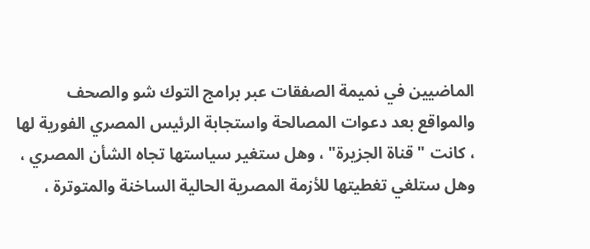الماضيين في نميمة الصفقات عبر برامج التوك شو والصحف والمواقع بعد دعوات المصالحة واستجابة الرئيس المصري الفورية لها ، كانت "قناة الجزيرة" ، وهل ستغير سياستها تجاه الشأن المصري ، وهل ستلغي تغطيتها للأزمة المصرية الحالية الساخنة والمتوترة ،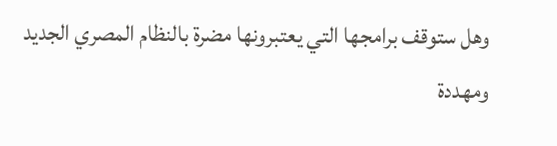وهل ستوقف برامجها التي يعتبرونها مضرة بالنظام المصري الجديد ومهددة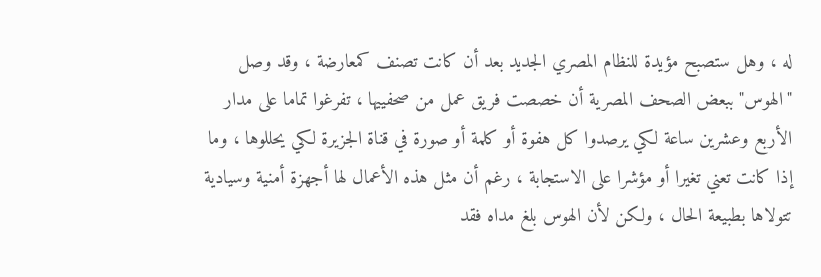له ، وهل ستصبح مؤيدة للنظام المصري الجديد بعد أن كانت تصنف كمعارضة ، وقد وصل "الهوس" ببعض الصحف المصرية أن خصصت فريق عمل من صحفييها ، تفرغوا تماما على مدار الأربع وعشرين ساعة لكي يرصدوا كل هفوة أو كلمة أو صورة في قناة الجزيرة لكي يحللوها ، وما إذا كانت تعني تغيرا أو مؤشرا على الاستجابة ، رغم أن مثل هذه الأعمال لها أجهزة أمنية وسيادية تتولاها بطبيعة الحال ، ولكن لأن الهوس بلغ مداه فقد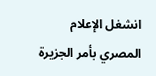انشغل الإعلام المصري بأمر الجزيرة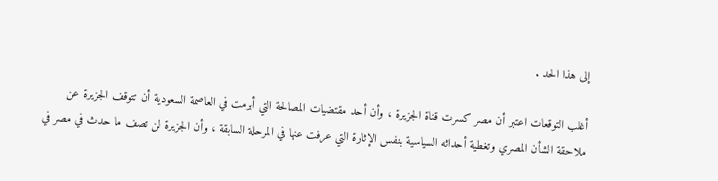إلى هذا الحد .

أغلب التوقعات اعتبر أن مصر كسرت قناة الجزيرة ، وأن أحد مقتضيات المصالحة التي أبرمت في العاصمة السعودية أن تتوقف الجزيرة عن ملاحقة الشأن المصري وتغطية أحداثه السياسية بنفس الإثارة التي عرفت عنها في المرحلة السابقة ، وأن الجزيرة لن تصف ما حدث في مصر في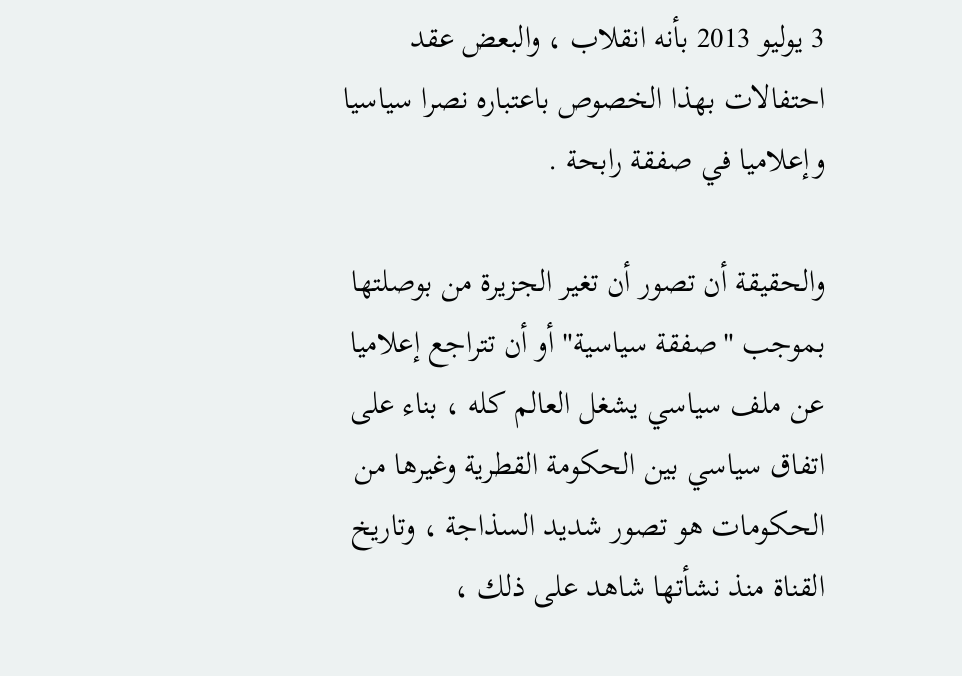3 يوليو 2013 بأنه انقلاب ، والبعض عقد احتفالات بهذا الخصوص باعتباره نصرا سياسيا وإعلاميا في صفقة رابحة .

والحقيقة أن تصور أن تغير الجزيرة من بوصلتها بموجب "صفقة سياسية" أو أن تتراجع إعلاميا عن ملف سياسي يشغل العالم كله ، بناء على اتفاق سياسي بين الحكومة القطرية وغيرها من الحكومات هو تصور شديد السذاجة ، وتاريخ القناة منذ نشأتها شاهد على ذلك ،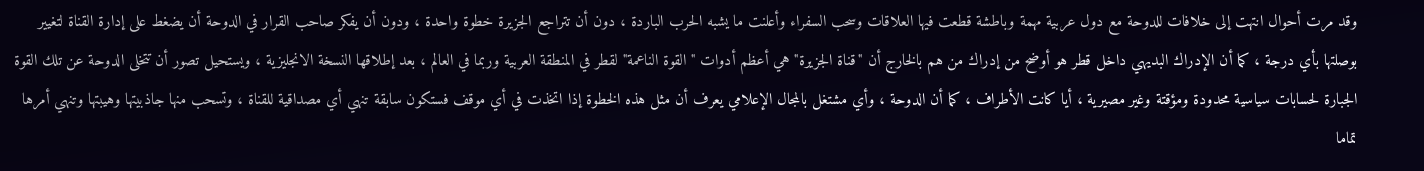وقد مرت أحوال انتهت إلى خلافات للدوحة مع دول عربية مهمة وباطشة قطعت فيها العلاقات وسحب السفراء وأعلنت ما يشبه الحرب الباردة ، دون أن تتراجع الجزيرة خطوة واحدة ، ودون أن يفكر صاحب القرار في الدوحة أن يضغط على إدارة القناة لتغيير بوصلتها بأي درجة ، كما أن الإدراك البديهي داخل قطر هو أوضح من إدراك من هم بالخارج أن "قناة الجزيرة" هي أعظم أدوات "القوة الناعمة" لقطر في المنطقة العربية وربما في العالم ، بعد إطلاقها النسخة الانجليزية ، ويستحيل تصور أن تتخلى الدوحة عن تلك القوة الجبارة لحسابات سياسية محدودة ومؤقتة وغير مصيرية ، أيا كانت الأطراف ، كما أن الدوحة ، وأي مشتغل بالمجال الإعلامي يعرف أن مثل هذه الخطوة إذا اتخذت في أي موقف فستكون سابقة تنهي أي مصداقية للقناة ، وتسحب منها جاذبيتها وهيبتها وتنهي أمرها تماما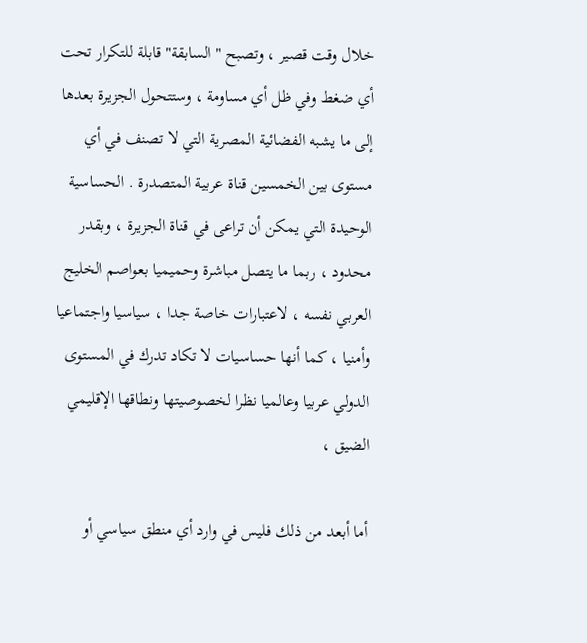خلال وقت قصير ، وتصبح "السابقة" قابلة للتكرار تحت أي ضغط وفي ظل أي مساومة ، وستتحول الجزيرة بعدها إلى ما يشبه الفضائية المصرية التي لا تصنف في أي مستوى بين الخمسين قناة عربية المتصدرة . الحساسية الوحيدة التي يمكن أن تراعى في قناة الجزيرة ، وبقدر محدود ، ربما ما يتصل مباشرة وحميميا بعواصم الخليج العربي نفسه ، لاعتبارات خاصة جدا ، سياسيا واجتماعيا وأمنيا ، كما أنها حساسيات لا تكاد تدرك في المستوى الدولي عربيا وعالميا نظرا لخصوصيتها ونطاقها الإقليمي الضيق ،

أما أبعد من ذلك فليس في وارد أي منطق سياسي أو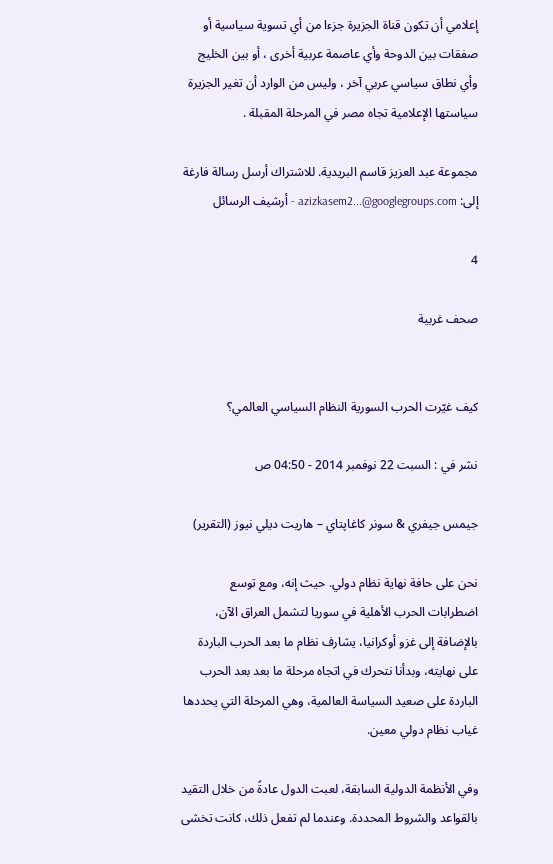إعلامي أن تكون قناة الجزيرة جزءا من أي تسوية سياسية أو صفقات بين الدوحة وأي عاصمة عربية أخرى ، أو بين الخليج وأي نطاق سياسي عربي آخر ، وليس من الوارد أن تغير الجزيرة سياستها الإعلامية تجاه مصر في المرحلة المقبلة .

مجموعة عبد العزيز قاسم البريدية. للاشتراك أرسل رسالة فارغة إلى: azizkasem2...@googlegroups.com - أرشيف الرسائل

4

صحف غربية


كيف غيّرت الحرب السورية النظام السياسي العالمي؟

نشر في : السبت 22 نوفمبر 2014 - 04:50 ص

جيمس جيفري & سونر كاغاپتاي – هاريت ديلي نيوز (التقرير)

نحن على حافة نهاية نظام دولي. حيث إنه، ومع توسع اضطرابات الحرب الأهلية في سوريا لتشمل العراق الآن، بالإضافة إلى غزو أوكرانيا، يشارف نظام ما بعد الحرب الباردة على نهايته، وبدأنا نتحرك في اتجاه مرحلة ما بعد بعد الحرب الباردة على صعيد السياسة العالمية، وهي المرحلة التي يحددها غياب نظام دولي معين.

وفي الأنظمة الدولية السابقة، لعبت الدول عادةً من خلال التقيد بالقواعد والشروط المحددة. وعندما لم تفعل ذلك، كانت تخشى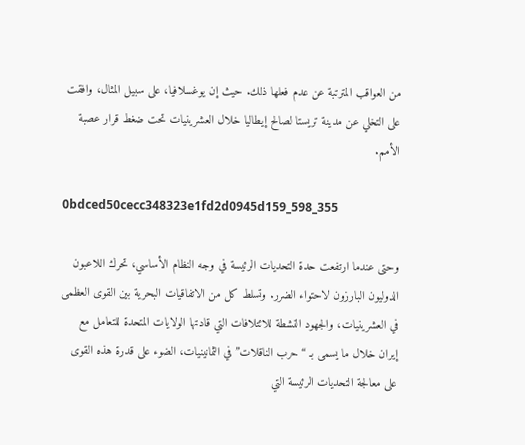من العواقب المترتبة عن عدم فعلها ذلك. حيث إن يوغسلافيا، على سبيل المثال، وافقت على التخلي عن مدينة تريستا لصالح إيطاليا خلال العشرينيات تحت ضغط قرار عصبة الأمم.

0bdced50cecc348323e1fd2d0945d159_598_355

وحتى عندما ارتفعت حدة التحديات الرئيسة في وجه النظام الأساسي، تحرك اللاعبون الدوليون البارزون لاحتواء الضرر. وتسلط كل من الاتفاقيات البحرية بين القوى العظمى في العشرينيات، والجهود النشطة للائتلافات التي قادتها الولايات المتحدة للتعامل مع إيران خلال ما يسمى بـ “حرب الناقلات” في الثمانينيات، الضوء على قدرة هذه القوى على معالجة التحديات الرئيسة التي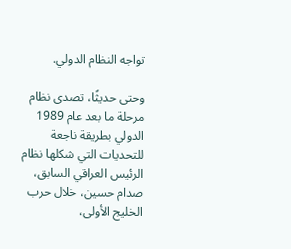تواجه النظام الدولي.

وحتى حديثًا، تصدى نظام مرحلة ما بعد عام 1989 الدولي بطريقة ناجعة للتحديات التي شكلها نظام الرئيس العراقي السابق، صدام حسين، خلال حرب الخليج الأولى،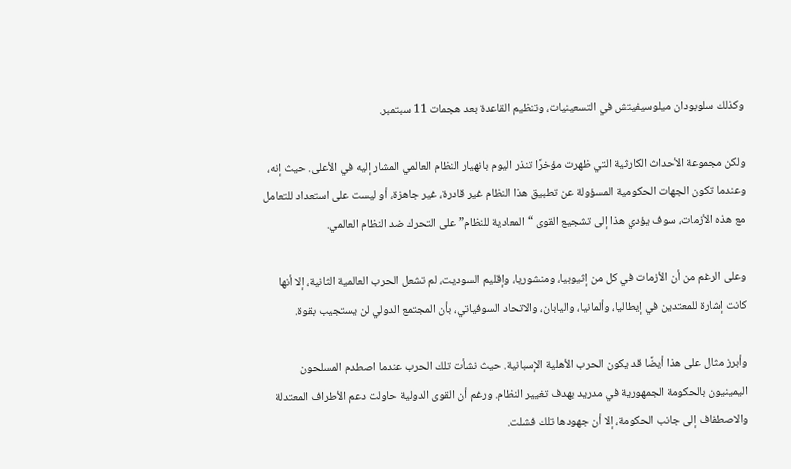وكذلك سلوبودان ميلوسيفيتش في التسعينيات، وتنظيم القاعدة بعد هجمات 11 سبتمبر.

ولكن مجموعة الأحداث الكارثية التي ظهرت مؤخرًا تنذر اليوم بانهيار النظام العالمي المشار إليه في الأعلى. حيث إنه، وعندما تكون الجهات الحكومية المسؤولة عن تطبيق هذا النظام غير قادرة، غير جاهزة، أو ليست على استعداد للتعامل مع هذه الأزمات، سوف يؤدي هذا إلى تشجيع القوى “المعادية للنظام” على التحرك ضد النظام العالمي.

وعلى الرغم من أن الأزمات في كل من إثيوبيا، ومنشوريا، وإقليم السوديت، لم تشعل الحرب العالمية الثانية، إلا أنها كانت إشارة للمعتدين في إيطاليا، وألمانيا، واليابان، والاتحاد السوفياتي، بأن المجتمع الدولي لن يستجيب بقوة.

وأبرز مثال على هذا أيضًا قد يكون الحرب الأهلية الإسبانية. حيث نشأت تلك الحرب عندما اصطدم المسلحون اليمينيون بالحكومة الجمهورية في مدريد بهدف تغيير النظام. ورغم أن القوى الدولية حاولت دعم الأطراف المعتدلة والاصطفاف إلى جانب الحكومة، إلا أن جهودها تلك فشلت.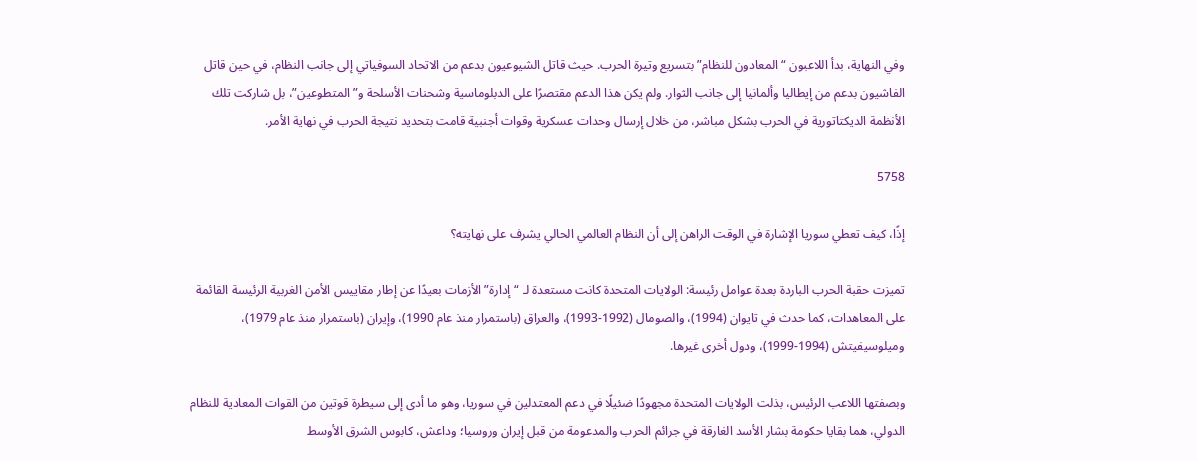وفي النهاية، بدأ اللاعبون “المعادون للنظام” بتسريع وتيرة الحرب. حيث قاتل الشيوعيون بدعم من الاتحاد السوفياتي إلى جانب النظام، في حين قاتل الفاشيون بدعم من إيطاليا وألمانيا إلى جانب الثوار. ولم يكن هذا الدعم مقتصرًا على الدبلوماسية وشحنات الأسلحة و”المتطوعين”، بل شاركت تلك الأنظمة الديكتاتورية في الحرب بشكل مباشر، من خلال إرسال وحدات عسكرية وقوات أجنبية قامت بتحديد نتيجة الحرب في نهاية الأمر.

5758

إذًا، كيف تعطي سوريا الإشارة في الوقت الراهن إلى أن النظام العالمي الحالي يشرف على نهايته؟

تميزت حقبة الحرب الباردة بعدة عوامل رئيسة: الولايات المتحدة كانت مستعدة لـ “إدارة” الأزمات بعيدًا عن إطار مقاييس الأمن الغربية الرئيسة القائمة على المعاهدات، كما حدث في تايوان (1994)، والصومال (1992-1993)، والعراق (باستمرار منذ عام 1990)، وإيران (باستمرار منذ عام 1979)، وميلوسيفيتش (1994-1999)، ودول أخرى غيرها.

وبصفتها اللاعب الرئيس، بذلت الولايات المتحدة مجهودًا ضئيلًا في دعم المعتدلين في سوريا، وهو ما أدى إلى سيطرة قوتين من القوات المعادية للنظام الدولي، هما بقايا حكومة بشار الأسد الغارقة في جرائم الحرب والمدعومة من قبل إيران وروسيا؛ وداعش، كابوس الشرق الأوسط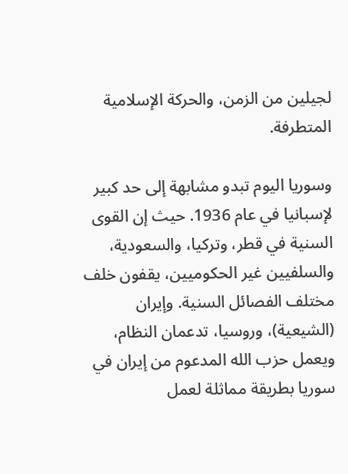لجيلين من الزمن، والحركة الإسلامية المتطرفة.

وسوريا اليوم تبدو مشابهة إلى حد كبير لإسبانيا في عام 1936. حيث إن القوى السنية في قطر، وتركيا، والسعودية، والسلفيين غير الحكوميين، يقفون خلف مختلف الفصائل السنية. وإيران (الشيعية)، وروسيا، تدعمان النظام، ويعمل حزب الله المدعوم من إيران في سوريا بطريقة مماثلة لعمل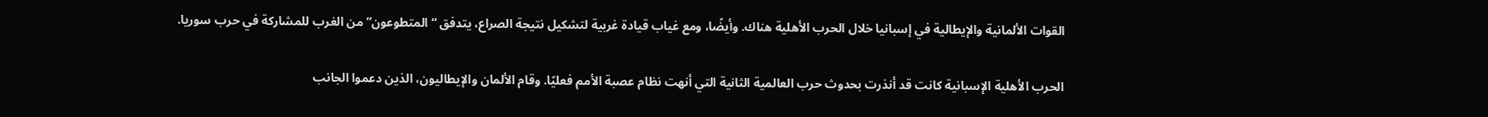القوات الألمانية والإيطالية في إسبانيا خلال الحرب الأهلية هناك. وأيضًا، ومع غياب قيادة غربية لتشكيل نتيجة الصراع، يتدفق “المتطوعون” من الغرب للمشاركة في حرب سوريا.

الحرب الأهلية الإسبانية كانت قد أنذرت بحدوث حرب العالمية الثانية التي أنهت نظام عصبة الأمم فعليًا. وقام الألمان والإيطاليون، الذين دعموا الجانب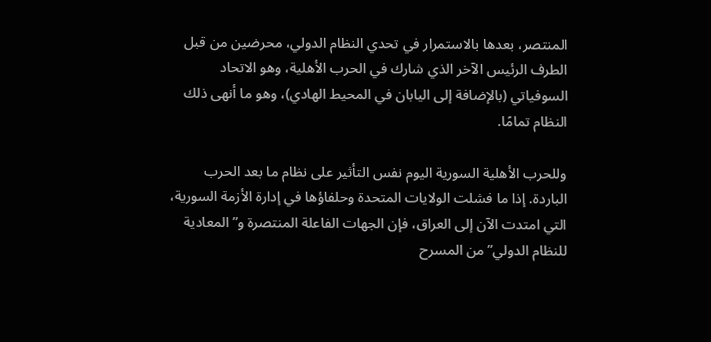المنتصر، بعدها بالاستمرار في تحدي النظام الدولي، محرضين من قبل الطرف الرئيس الآخر الذي شارك في الحرب الأهلية، وهو الاتحاد السوفياتي (بالإضافة إلى اليابان في المحيط الهادي)، وهو ما أنهى ذلك النظام تمامًا.

وللحرب الأهلية السورية اليوم نفس التأثير على نظام ما بعد الحرب الباردة. إذا ما فشلت الولايات المتحدة وحلفاؤها في إدارة الأزمة السورية، التي امتدت الآن إلى العراق، فإن الجهات الفاعلة المنتصرة و”المعادية للنظام الدولي” من المسرح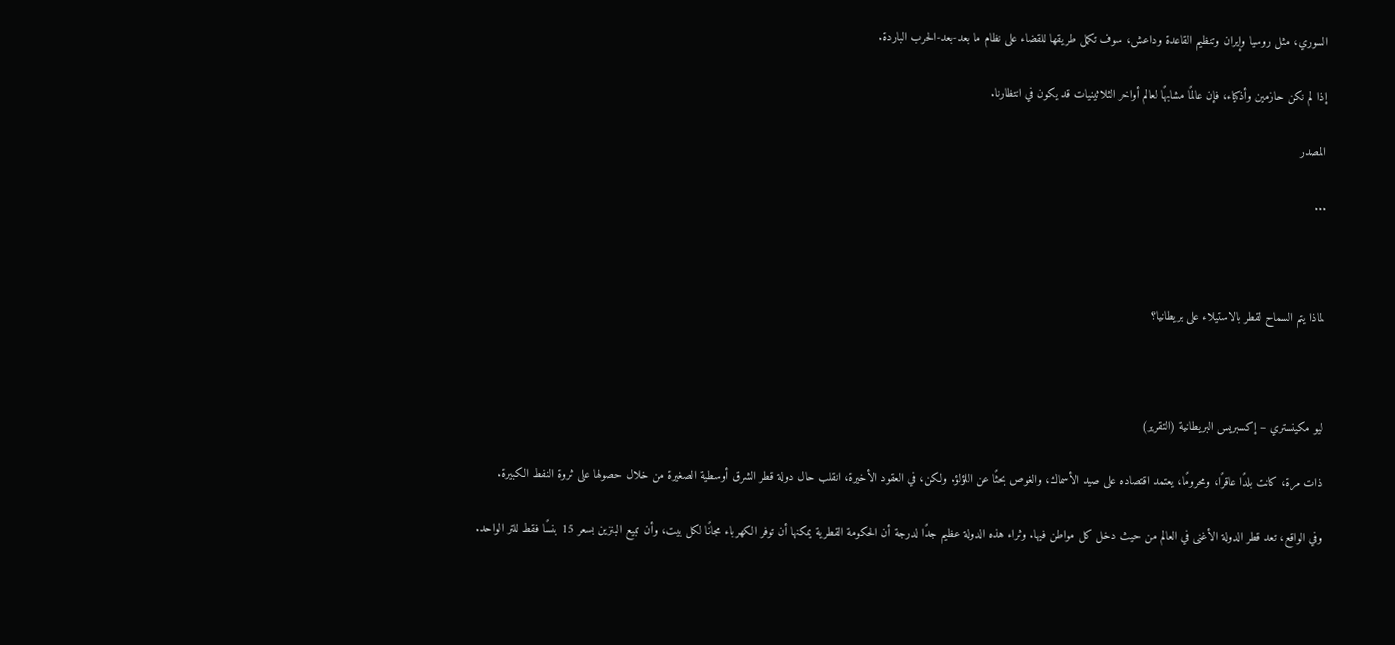السوري، مثل روسيا وإيران وتنظيم القاعدة وداعش، سوف تكمل طريقها للقضاء على نظام ما بعد-بعد-الحرب الباردة.

إذا لم نكن حازمين وأذكياء، فإن عالمًا مشابهًا لعالم أواخر الثلاثينيات قد يكون في انتظارنا.

المصدر

...



لماذا يتم السماح لقطر بالاستيلاء على بريطانيا؟



ليو مكينستري – إكسبريس البريطانية (التقرير)

ذات مرة، كانت بلدًا عاقرًا، ومحرومًا، يعتمد اقتصاده على صيد الأسماك، والغوص بحثًا عن اللؤلؤ. ولكن، في العقود الأخيرة، انقلب حال دولة قطر الشرق أوسطية الصغيرة من خلال حصولها على ثروة النفط الكبيرة.

وفي الواقع، تعد قطر الدولة الأغنى في العالم من حيث دخل كل مواطن فيها. وثراء هذه الدولة عظيم جدًا لدرجة أن الحكومة القطرية يمكنها أن توفر الكهرباء مجانًا لكل بيت، وأن تبيع البنزين بسعر 15 بنسًا فقط للتر الواحد.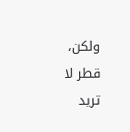ولكن، قطر لا تريد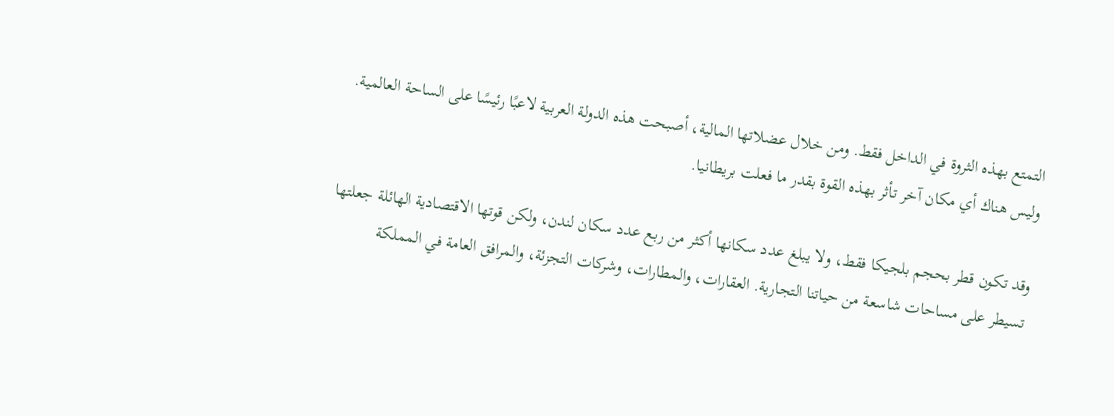التمتع بهذه الثروة في الداخل فقط. ومن خلال عضلاتها المالية، أصبحت هذه الدولة العربية لاعبًا رئيسًا على الساحة العالمية. وليس هناك أي مكان آخر تأثر بهذه القوة بقدر ما فعلت بريطانيا.

وقد تكون قطر بحجم بلجيكا فقط، ولا يبلغ عدد سكانها أكثر من ربع عدد سكان لندن، ولكن قوتها الاقتصادية الهائلة جعلتها تسيطر على مساحات شاسعة من حياتنا التجارية. العقارات، والمطارات، وشركات التجزئة، والمرافق العامة في المملكة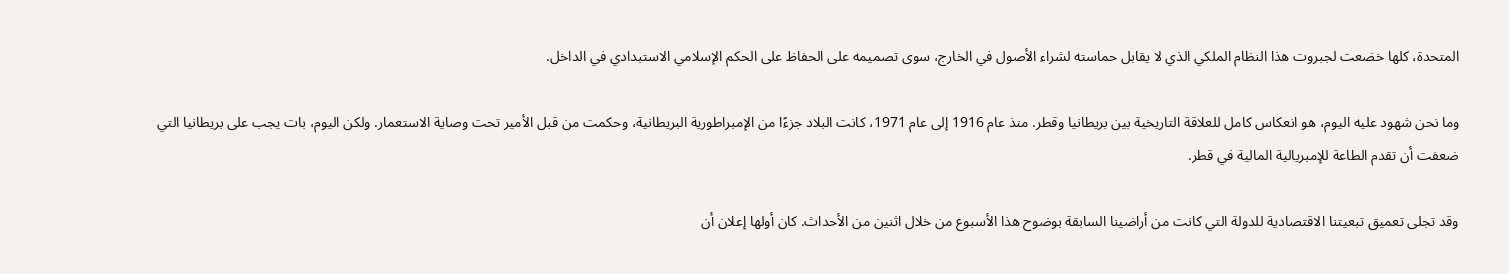المتحدة، كلها خضعت لجبروت هذا النظام الملكي الذي لا يقابل حماسته لشراء الأصول في الخارج، سوى تصميمه على الحفاظ على الحكم الإسلامي الاستبدادي في الداخل.

وما نحن شهود عليه اليوم، هو انعكاس كامل للعلاقة التاريخية بين بريطانيا وقطر. منذ عام 1916 إلى عام 1971، كانت البلاد جزءًا من الإمبراطورية البريطانية، وحكمت من قبل الأمير تحت وصاية الاستعمار. ولكن اليوم، بات يجب على بريطانيا التي ضعفت أن تقدم الطاعة للإمبريالية المالية في قطر.

وقد تجلى تعميق تبعيتنا الاقتصادية للدولة التي كانت من أراضينا السابقة بوضوح هذا الأسبوع من خلال اثنين من الأحداث. كان أولها إعلان أن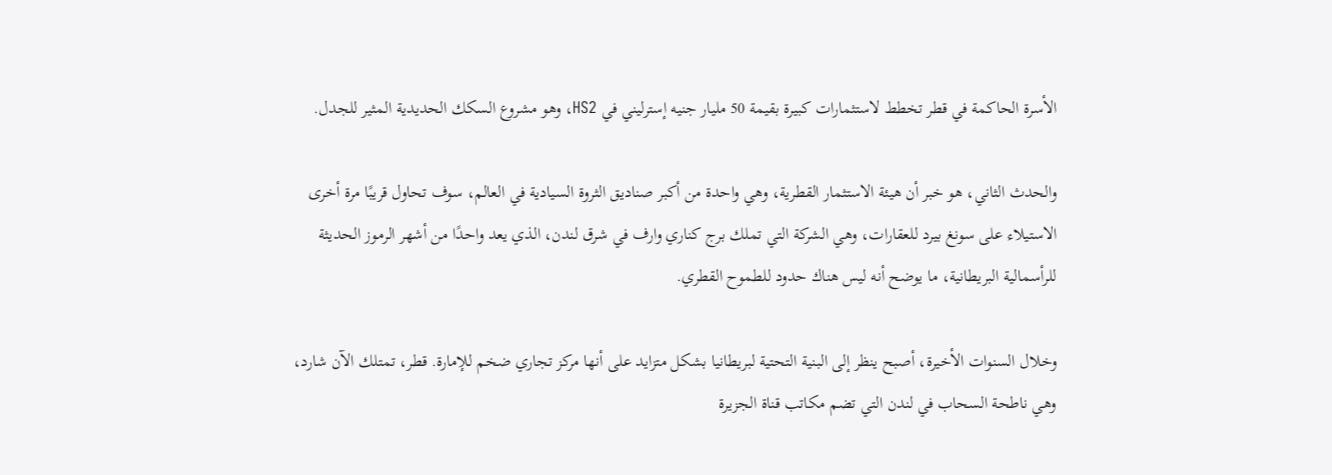الأسرة الحاكمة في قطر تخطط لاستثمارات كبيرة بقيمة 50 مليار جنيه إسترليني في HS2، وهو مشروع السكك الحديدية المثير للجدل.

والحدث الثاني، هو خبر أن هيئة الاستثمار القطرية، وهي واحدة من أكبر صناديق الثروة السيادية في العالم، سوف تحاول قريبًا مرة أخرى الاستيلاء على سونغ بيرد للعقارات، وهي الشركة التي تملك برج كناري وارف في شرق لندن، الذي يعد واحدًا من أشهر الرموز الحديثة للرأسمالية البريطانية، ما يوضح أنه ليس هناك حدود للطموح القطري.

وخلال السنوات الأخيرة، أصبح ينظر إلى البنية التحتية لبريطانيا بشكل متزايد على أنها مركز تجاري ضخم للإمارة. قطر، تمتلك الآن شارد، وهي ناطحة السحاب في لندن التي تضم مكاتب قناة الجزيرة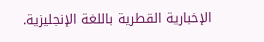الإخبارية القطرية باللغة الإنجليزية.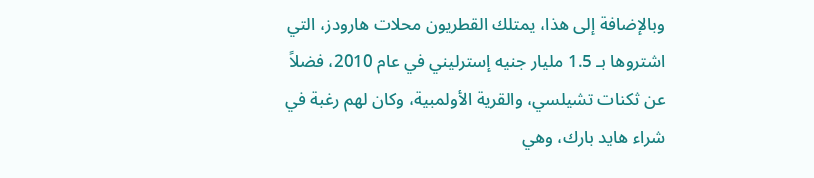وبالإضافة إلى هذا، يمتلك القطريون محلات هارودز، التي اشتروها بـ 1.5 مليار جنيه إسترليني في عام 2010، فضلاً عن ثكنات تشيلسي، والقرية الأولمبية، وكان لهم رغبة في شراء هايد بارك، وهي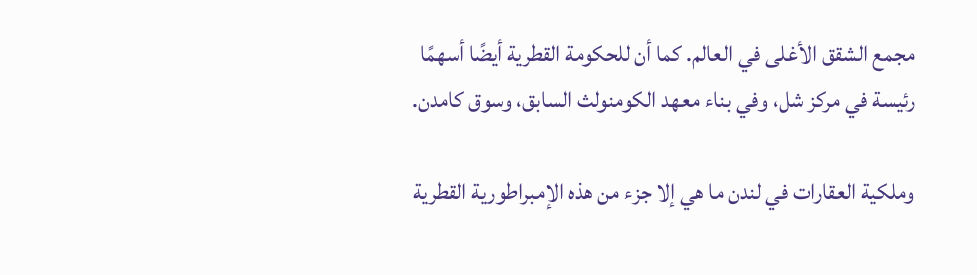مجمع الشقق الأغلى في العالم. كما أن للحكومة القطرية أيضًا أسهمًا رئيسة في مركز شل، وفي بناء معهد الكومنولث السابق، وسوق كامدن.

وملكية العقارات في لندن ما هي إلا جزء من هذه الإمبراطورية القطرية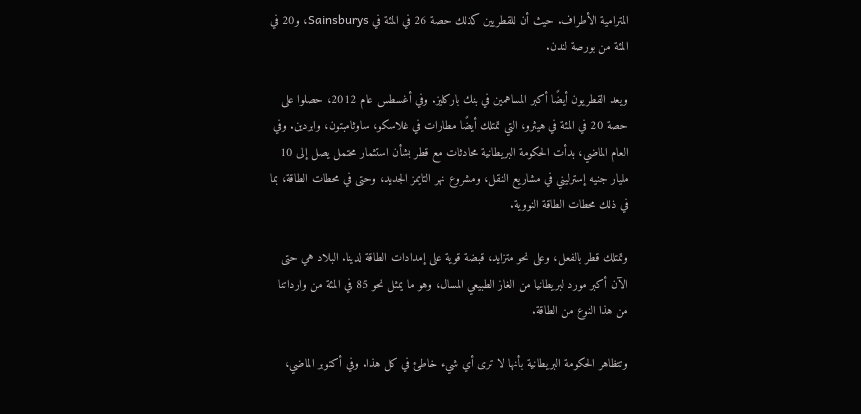المترامية الأطراف. حيث أن للقطريين كذلك حصة 26 في المئة في Sainsburys، و20 في المئة من بورصة لندن.

ويعد القطريون أيضًا أكبر المساهمين في بنك باركليز. وفي أغسطس عام 2012، حصلوا على حصة 20 في المئة في هيثرو، التي تمتلك أيضًا مطارات في غلاسكو، ساوثامبتون، وابردين. وفي العام الماضي، بدأت الحكومة البريطانية محادثات مع قطر بشأن استثمار محتمل يصل إلى 10 مليار جنيه إسترليني في مشاريع النقل، ومشروع نهر التايمز الجديد، وحتى في محطات الطاقة، بما في ذلك محطات الطاقة النووية.

وتمتلك قطر بالفعل، وعلى نحو متزايد، قبضة قوية على إمدادات الطاقة لدينا. البلاد هي حتى الآن أكبر مورد لبريطانيا من الغاز الطبيعي المسال، وهو ما يمثل نحو 85 في المئة من وارداتنا من هذا النوع من الطاقة.

وتتظاهر الحكومة البريطانية بأنها لا ترى أي شيء خاطئ في كل هذا. وفي أكتوبر الماضي،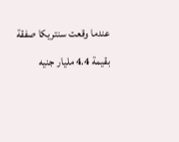عندما وقعت سنتريكا صفقة بقيمة 4.4 مليار جنيه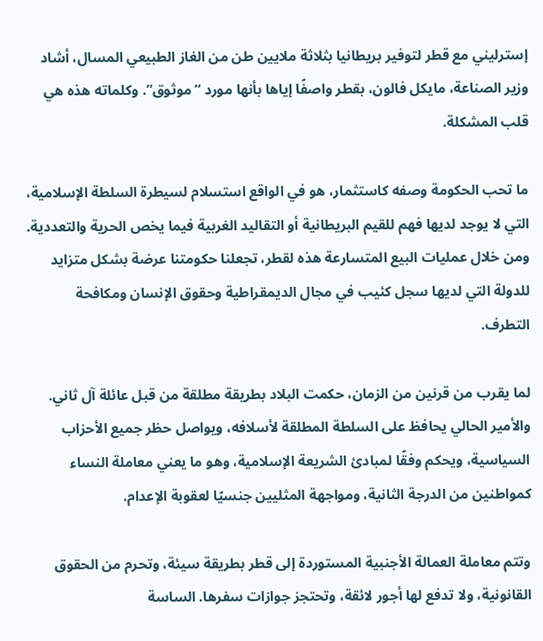إسترليني مع قطر لتوفير بريطانيا بثلاثة ملايين طن من الغاز الطبيعي المسال، أشاد وزير الصناعة، مايكل فالون، بقطر واصفًا إياها بأنها مورد “موثوق”. وكلماته هذه هي قلب المشكلة.

ما تحب الحكومة وصفه كاستثمار، هو في الواقع استسلام لسيطرة السلطة الإسلامية، التي لا يوجد لديها فهم للقيم البريطانية أو التقاليد الغربية فيما يخص الحرية والتعددية. ومن خلال عمليات البيع المتسارعة هذه لقطر، تجعلنا حكومتنا عرضة بشكل متزايد للدولة التي لديها سجل كئيب في مجال الديمقراطية وحقوق الإنسان ومكافحة التطرف.

لما يقرب من قرنين من الزمان، حكمت البلاد بطريقة مطلقة من قبل عائلة آل ثاني. والأمير الحالي يحافظ على السلطة المطلقة لأسلافه، ويواصل حظر جميع الأحزاب السياسية، ويحكم وفقًا لمبادئ الشريعة الإسلامية، وهو ما يعني معاملة النساء كمواطنين من الدرجة الثانية، ومواجهة المثليين جنسيًا لعقوبة الإعدام.

وتتم معاملة العمالة الأجنبية المستوردة إلى قطر بطريقة سيئة، وتحرم من الحقوق القانونية، ولا تدفع لها أجور لائقة، وتحتجز جوازات سفرها. الساسة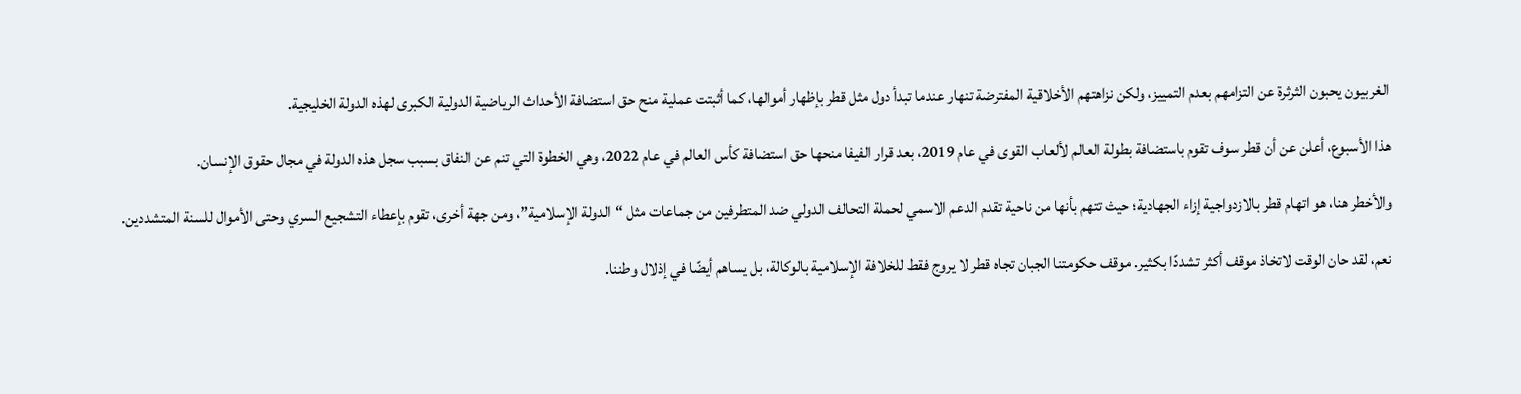الغربيون يحبون الثرثرة عن التزامهم بعدم التمييز، ولكن نزاهتهم الأخلاقية المفترضة تنهار عندما تبدأ دول مثل قطر بإظهار أموالها، كما أثبتت عملية منح حق استضافة الأحداث الرياضية الدولية الكبرى لهذه الدولة الخليجية.

هذا الأسبوع، أعلن عن أن قطر سوف تقوم باستضافة بطولة العالم لألعاب القوى في عام 2019، بعد قرار الفيفا منحها حق استضافة كأس العالم في عام 2022، وهي الخطوة التي تنم عن النفاق بسبب سجل هذه الدولة في مجال حقوق الإنسان.

والأخطر هنا، هو اتهام قطر بالازدواجية إزاء الجهادية؛ حيث تتهم بأنها من ناحية تقدم الدعم الاسمي لحملة التحالف الدولي ضد المتطرفين من جماعات مثل “الدولة الإسلامية”، ومن جهة أخرى، تقوم بإعطاء التشجيع السري وحتى الأموال للسنة المتشددين.

نعم، لقد حان الوقت لاتخاذ موقف أكثر تشددًا بكثير. موقف حكومتنا الجبان تجاه قطر لا يروج فقط للخلافة الإسلامية بالوكالة، بل يساهم أيضًا في إذلال وطننا.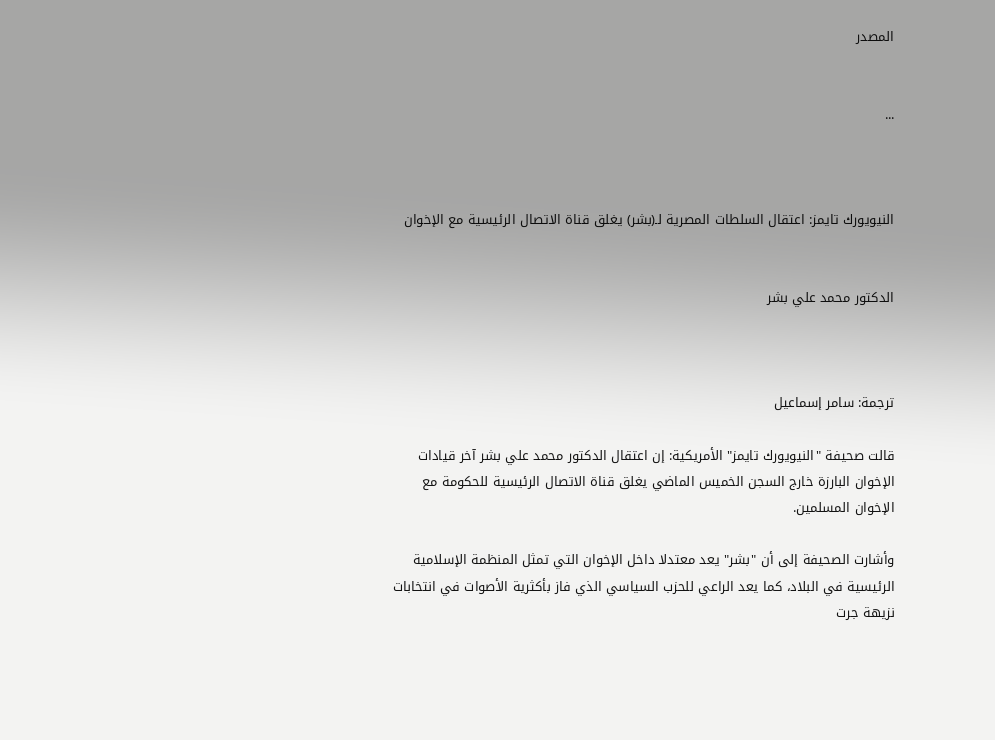المصدر


...



النيويورك تايمز: اعتقال السلطات المصرية لـ(بشر) يغلق قناة الاتصال الرئيسية مع الإخوان


الدكتور محمد علي بشر



ترجمة: سامر إسماعيل

قالت صحيفة "النيويورك تايمز" الأمريكية: إن اعتقال الدكتور محمد علي بشر آخر قيادات الإخوان البارزة خارج السجن الخميس الماضي يغلق قناة الاتصال الرئيسية للحكومة مع الإخوان المسلمين.

وأشارت الصحيفة إلى أن "بشر" يعد معتدلا داخل الإخوان التي تمثل المنظمة الإسلامية الرئيسية في البلاد، كما يعد الراعي للحزب السياسي الذي فاز بأكثرية الأصوات في انتخابات نزيهة جرت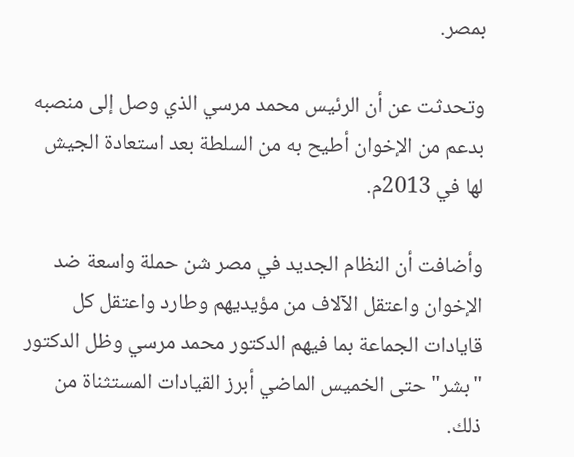بمصر.

وتحدثت عن أن الرئيس محمد مرسي الذي وصل إلى منصبه بدعم من الإخوان أطيح به من السلطة بعد استعادة الجيش لها في 2013م.

وأضافت أن النظام الجديد في مصر شن حملة واسعة ضد الإخوان واعتقل الآلاف من مؤيديهم وطارد واعتقل كل قايادات الجماعة بما فيهم الدكتور محمد مرسي وظل الدكتور "بشر" حتى الخميس الماضي أبرز القيادات المستثناة من ذلك.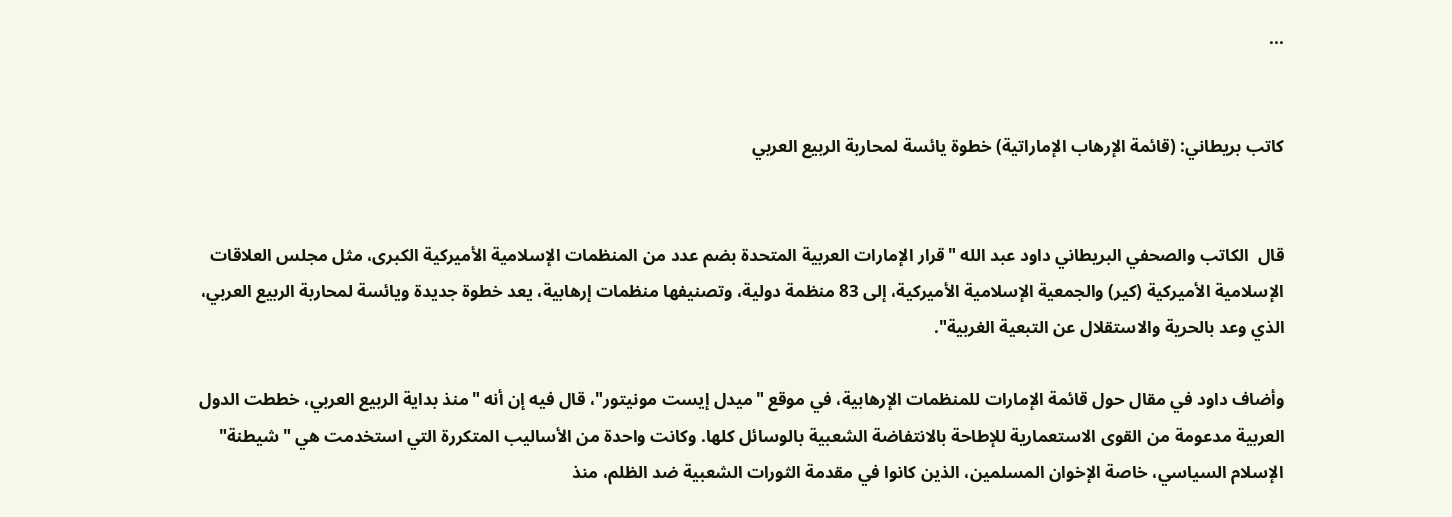...


كاتب بريطاني: (قائمة الإرهاب الإماراتية) خطوة يائسة لمحاربة الربيع العربي


قال  الكاتب والصحفي البريطاني داود عبد الله "قرار الإمارات العربية المتحدة بضم عدد من المنظمات الإسلامية الأميركية الكبرى، مثل مجلس العلاقات الإسلامية الأميركية (كير) والجمعية الإسلامية الأميركية، إلى 83 منظمة دولية، وتصنيفها منظمات إرهابية، يعد خطوة جديدة ويائسة لمحاربة الربيع العربي، الذي وعد بالحرية والاستقلال عن التبعية الغربية".

وأضاف داود في مقال حول قائمة الإمارات للمنظمات الإرهابية، في موقع "ميدل إيست مونيتور"، قال فيه إن أنه "منذ بداية الربيع العربي، خططت الدول العربية مدعومة من القوى الاستعمارية للإطاحة بالانتفاضة الشعبية بالوسائل كلها. وكانت واحدة من الأساليب المتكررة التي استخدمت هي "شيطنة" الإسلام السياسي، خاصة الإخوان المسلمين، الذين كانوا في مقدمة الثورات الشعبية ضد الظلم، منذ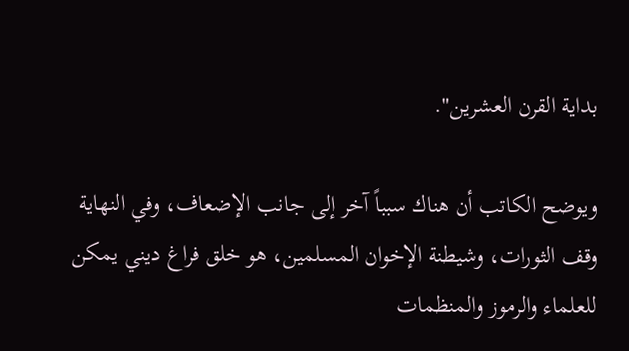بداية القرن العشرين".

ويوضح الكاتب أن هناك سبباً آخر إلى جانب الإضعاف، وفي النهاية وقف الثورات، وشيطنة الإخوان المسلمين، هو خلق فراغ ديني يمكن للعلماء والرموز والمنظمات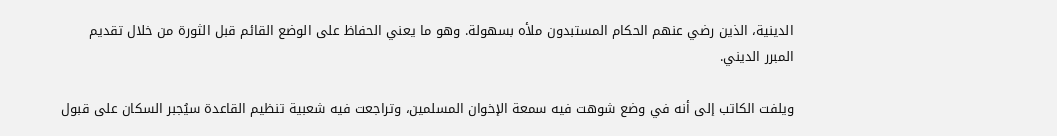الدينية، الذين رضي عنهم الحكام المستبدون ملأه بسهولة. وهو ما يعني الحفاظ على الوضع القائم قبل الثورة من خلال تقديم المبرر الديني.

ويلفت الكاتب إلى أنه في وضع شوهت فيه سمعة الإخوان المسلمين، وتراجعت فيه شعبية تنظيم القاعدة سيُجبر السكان على قبول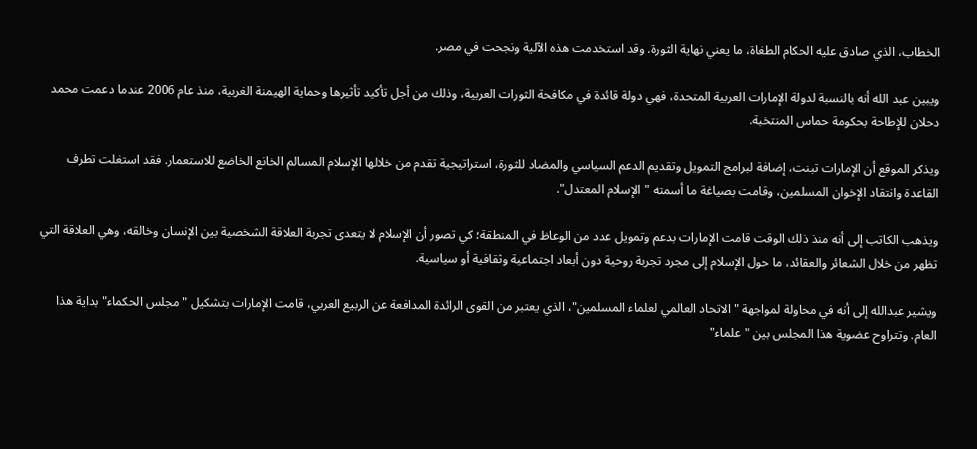الخطاب، الذي صادق عليه الحكام الطغاة، ما يعني نهاية الثورة. وقد استخدمت هذه الآلية ونجحت في مصر.

ويبين عبد الله أنه بالنسبة لدولة الإمارات العربية المتحدة، فهي دولة قائدة في مكافحة الثورات العربية، وذلك من أجل تأكيد تأثيرها وحماية الهيمنة الغربية، منذ عام 2006 عندما دعمت محمد دحلان للإطاحة بحكومة حماس المنتخبة.

ويذكر الموقع أن الإمارات تبنت، إضافة لبرامج التمويل وتقديم الدعم السياسي والمضاد للثورة، استراتيجية تقدم من خلالها الإسلام المسالم الخانع الخاضع للاستعمار. فقد استغلت تطرف القاعدة وانتقاد الإخوان المسلمين، وقامت بصياغة ما أسمته "الإسلام المعتدل".

ويذهب الكاتب إلى أنه منذ ذلك الوقت قامت الإمارات بدعم وتمويل عدد من الوعاظ في المنطقة؛ كي تصور أن الإسلام لا يتعدى تجربة العلاقة الشخصية بين الإنسان وخالقه، وهي العلاقة التي تظهر من خلال الشعائر والعقائد، ما حول الإسلام إلى مجرد تجربة روحية دون أبعاد اجتماعية وثقافية أو سياسية.

ويشير عبدالله إلى أنه في محاولة لمواجهة "الاتحاد العالمي لعلماء المسلمين"، الذي يعتبر من القوى الرائدة المدافعة عن الربيع العربي، قامت الإمارات بتشكيل "مجلس الحكماء" بداية هذا العام. وتتراوح عضوية هذا المجلس بين "علماء"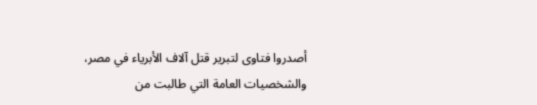أصدروا فتاوى لتبرير قتل آلاف الأبرياء في مصر، والشخصيات العامة التي طالبت من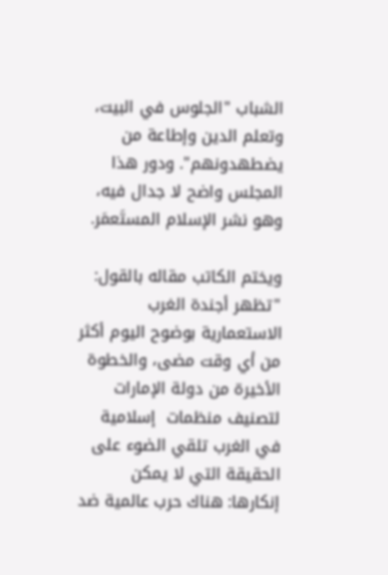الشباب "الجلوس في البيت، وتعلم الدين وإطاعة من يضطهدونهم". ودور هذا المجلس واضح لا جدال فيه، وهو نشر الإسلام المستَعمَر.

ويختم الكاتب مقاله بالقول: "تظهر أجندة الغرب الاستعمارية بوضوح اليوم أكثر من أي وقت مضى، والخطوة الأخيرة من دولة الإمارات لتصنيف منظمات  إسلامية في الغرب تلقي الضوء على الحقيقة التي لا يمكن إنكارها: هناك حرب عالمية ضد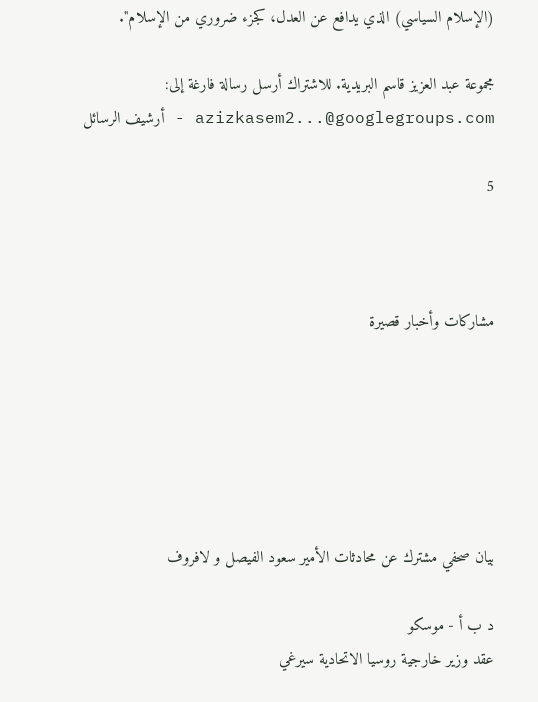(الإسلام السياسي) الذي يدافع عن العدل، كجزء ضروري من الإسلام".

مجموعة عبد العزيز قاسم البريدية. للاشتراك أرسل رسالة فارغة إلى: azizkasem2...@googlegroups.com - أرشيف الرسائل

5



مشاركات وأخبار قصيرة






بيان صحفي مشترك عن محادثات الأمير سعود الفيصل و لافروف

د ب أ - موسكو
عقد وزير خارجية روسيا الاتحادية سيرغي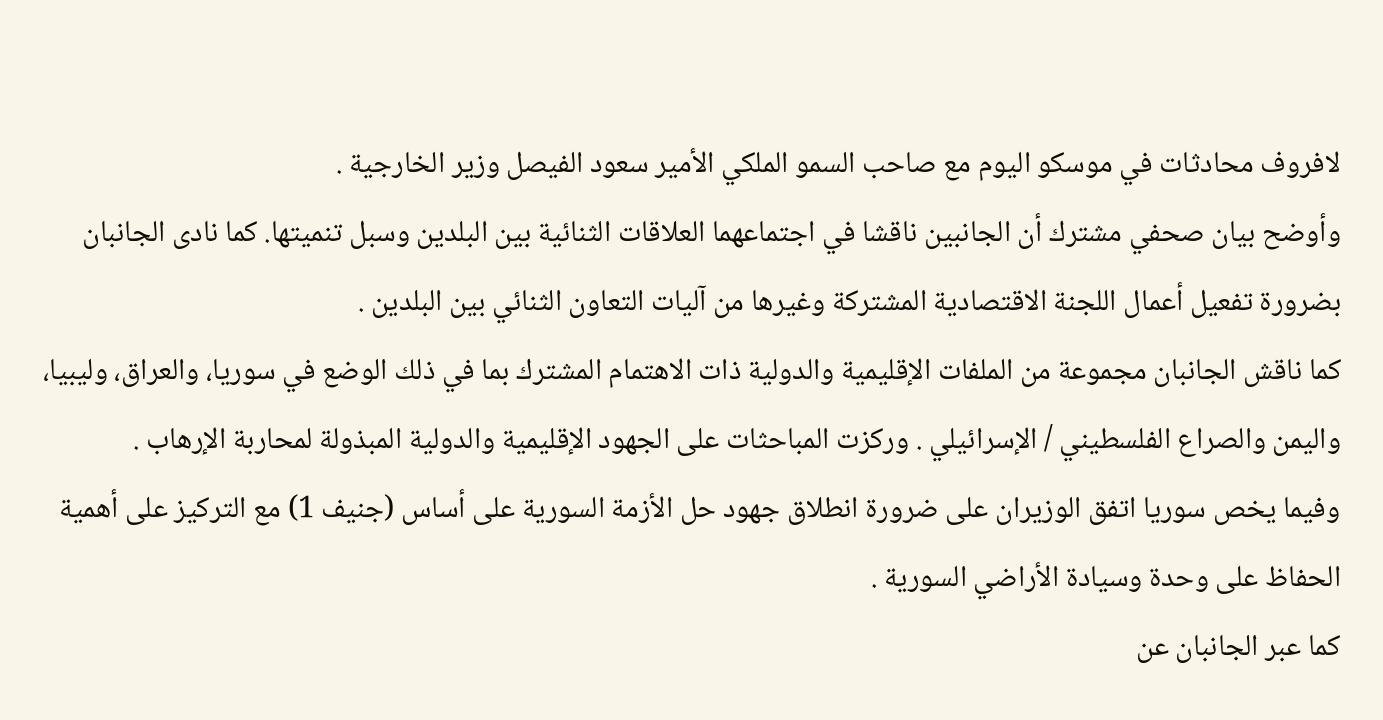لافروف محادثات في موسكو اليوم مع صاحب السمو الملكي الأمير سعود الفيصل وزير الخارجية .
وأوضح بيان صحفي مشترك أن الجانبين ناقشا في اجتماعهما العلاقات الثنائية بين البلدين وسبل تنميتها. كما نادى الجانبان بضرورة تفعيل أعمال اللجنة الاقتصادية المشتركة وغيرها من آليات التعاون الثنائي بين البلدين .
كما ناقش الجانبان مجموعة من الملفات الإقليمية والدولية ذات الاهتمام المشترك بما في ذلك الوضع في سوريا، والعراق، وليبيا، واليمن والصراع الفلسطيني / الإسرائيلي . وركزت المباحثات على الجهود الإقليمية والدولية المبذولة لمحاربة الإرهاب .
وفيما يخص سوريا اتفق الوزيران على ضرورة انطلاق جهود حل الأزمة السورية على أساس (جنيف 1) مع التركيز على أهمية الحفاظ على وحدة وسيادة الأراضي السورية .
كما عبر الجانبان عن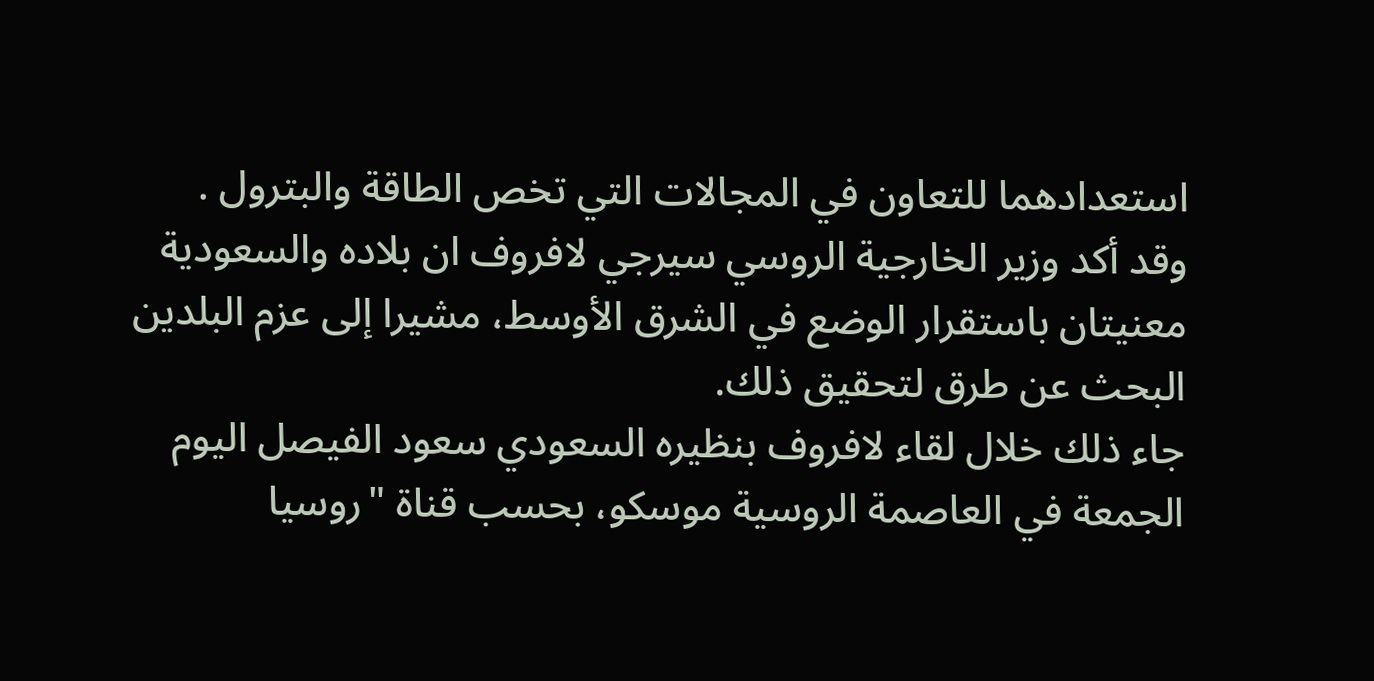استعدادهما للتعاون في المجالات التي تخص الطاقة والبترول .
وقد أكد وزير الخارجية الروسي سيرجي لافروف ان بلاده والسعودية معنيتان باستقرار الوضع في الشرق الأوسط، مشيرا إلى عزم البلدين البحث عن طرق لتحقيق ذلك.
جاء ذلك خلال لقاء لافروف بنظيره السعودي سعود الفيصل اليوم الجمعة في العاصمة الروسية موسكو، بحسب قناة "روسيا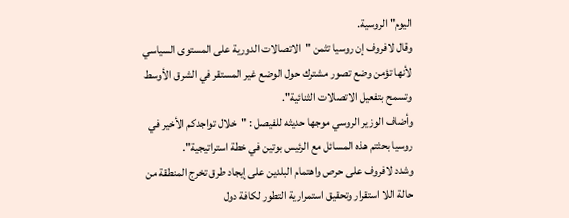اليوم" الروسية.
وقال لافروف إن روسيا تثمن "الاتصالات الدورية على المستوى السياسي لأنها تؤمن وضع تصور مشترك حول الوضع غير المستقر في الشرق الأوسط وتسمح بتفعيل الاتصالات الثنائية".
وأضاف الوزير الروسي موجها حديثه للفيصل : "خلال تواجدكم الأخير في روسيا بحثتم هذه المسائل مع الرئيس بوتين في خطة استراتيجية".
وشدد لافروف على حرص واهتمام البلدين على إيجاد طرق تخرج المنطقة من حالة اللا استقرار وتحقيق استمرارية التطور لكافة دول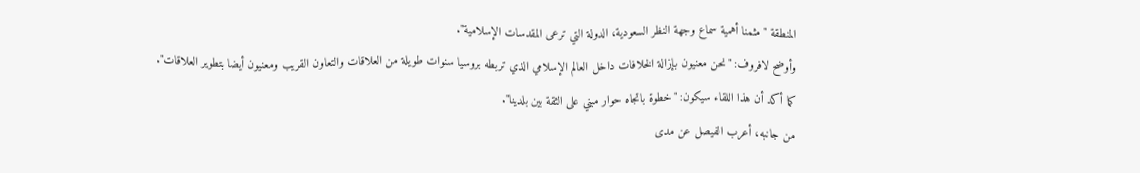المنطقة "مثمنا أهمية سماع وجهة النظر السعودية، الدولة التي ترعى المقدسات الإسلامية".
وأوضح لافروف: "نحن معنيون بإزالة الخلافات داخل العالم الإسلامي الذي تربطه بروسيا سنوات طويلة من العلاقات والتعاون القريب ومعنيون أيضا بتطوير العلاقات".
كما أكد أن هذا اللقاء سيكون: "خطوة باتجاه حوار مبني على الثقة بين بلدينا".
من جانبه، أعرب الفيصل عن مدى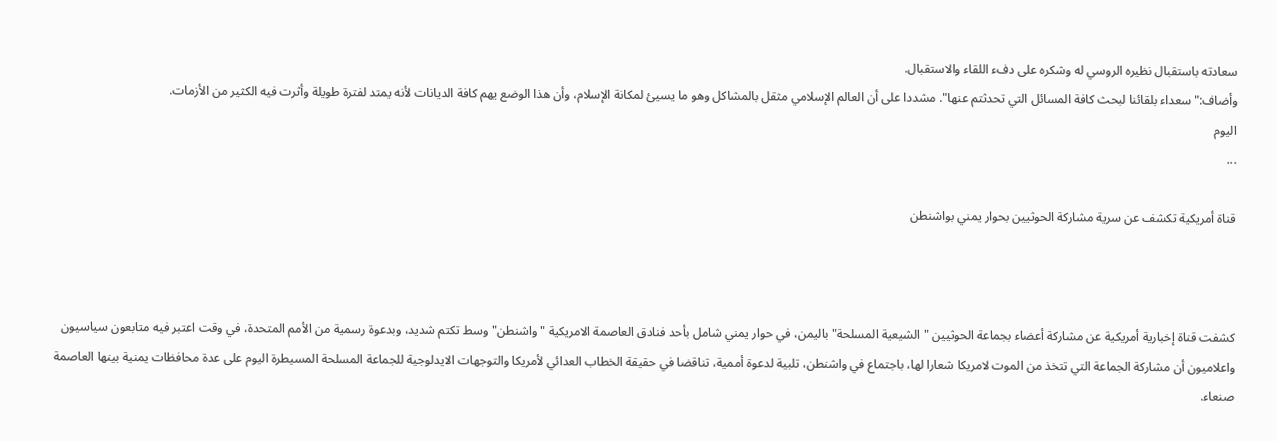سعادته باستقبال نظيره الروسي له وشكره على دفء اللقاء والاستقبال.
وأضاف:" سعداء بلقائنا لبحث كافة المسائل التي تحدثتم عنها". مشددا على أن العالم الإسلامي مثقل بالمشاكل وهو ما يسيئ لمكانة الإسلام، وأن هذا الوضع يهم كافة الديانات لأنه يمتد لفترة طويلة وأثرت فيه الكثير من الأزمات.
اليوم
...

قناة أمريكية تكشف عن سرية مشاركة الحوثيين بحوار يمني بواشنطن



كشفت قناة إخبارية أمريكية عن مشاركة أعضاء بجماعة الحوثيين "الشيعية المسلحة" باليمن، في حوار يمني شامل بأحد فنادق العاصمة الامريكية "واشنطن" وسط تكتم شديد، وبدعوة رسمية من الأمم المتحدة، في وقت اعتبر فيه متابعون سياسيون واعلاميون أن مشاركة الجماعة التي تتخذ من الموت لامريكا شعارا لها، باجتماع في واشنطن، تلبية لدعوة أممية، تناقضا في حقيقة الخطاب العدائي لأمريكا والتوجهات الايدلوجية للجماعة المسلحة المسيطرة اليوم على عدة محافظات يمنية بينها العاصمة صنعاء.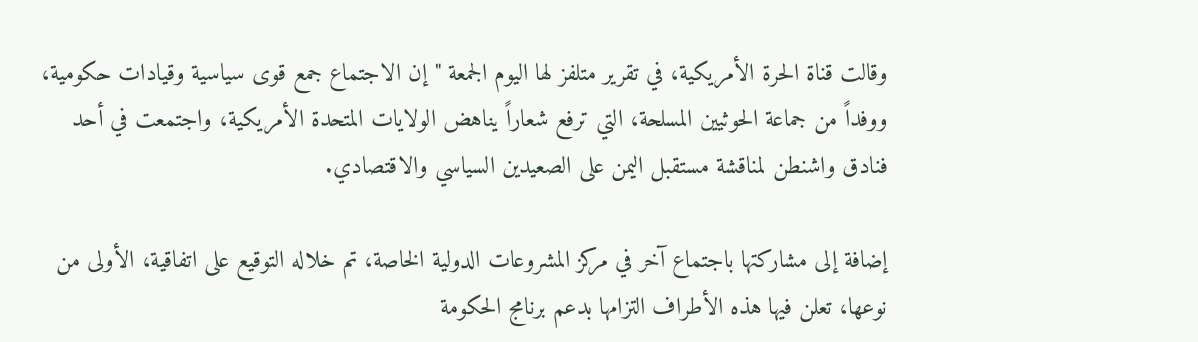وقالت قناة الحرة الأمريكية، في تقرير متلفز لها اليوم الجمعة "إن الاجتماع جمع قوى سياسية وقيادات حكومية، ووفداً من جماعة الحوثيين المسلحة، التي ترفع شعاراً يناهض الولايات المتحدة الأمريكية، واجتمعت في أحد فنادق واشنطن لمناقشة مستقبل اليمن على الصعيدين السياسي والاقتصادي.

إضافة إلى مشاركتها باجتماع آخر في مركز المشروعات الدولية الخاصة، تم خلاله التوقيع على اتفاقية، الأولى من نوعها، تعلن فيها هذه الأطراف التزامها بدعم برنامج الحكومة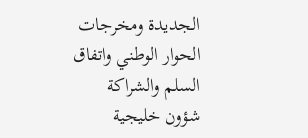الجديدة ومخرجات الحوار الوطني واتفاق السلم والشراكة
شؤون خليجية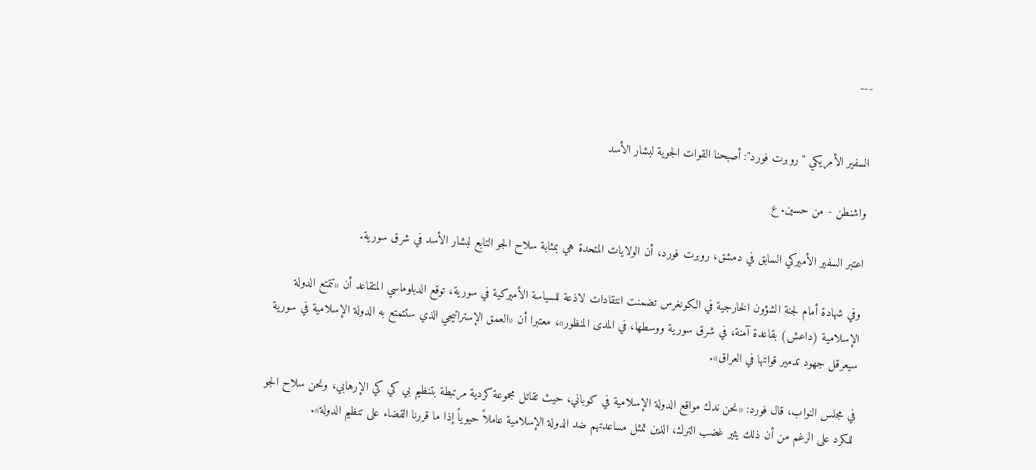---


السفير الأمريكي "روبرت فورد": أصبحنا القوات الجوية لبشار الأسد

واشنطن - من حسين. ع

اعتبر السفير الأميركي السابق في دمشق، روبرت فورد، أن الولايات المتحدة هي بمثابة سلاح الجو التابع لبشار الأسد في شرق سورية.

وفي شهادة أمام لجنة الشؤون الخارجية في الكونغرس تضمنت انتقادات لاذعة للسياسة الأميركية في سورية، توقع الدبلوماسي المتقاعد أن «تتمتع الدولة الإسلامية (داعش) بقاعدة آمنة، في شرق سورية ووسطها، في المدى المنظور»، معتبرا أن «العمق الإستراتيجي الذي ستتمتع به الدولة الإسلامية في سورية سيعرقل جهود تدمير قواتها في العراق».

في مجلس النواب، قال فورد: «نحن ندك مواقع الدولة الإسلامية في كوباني، حيث تقاتل مجموعة كردية مرتبطة بتنظيم بي كي كي الإرهابي، ونحن سلاح الجو للكرد على الرغم من أن ذلك يثير غضب الترك، الذين تمثل مساعدتهم ضد الدولة الإسلامية عاملاً حيوياً إذا ما قررنا القضاء على تنظيم الدولة».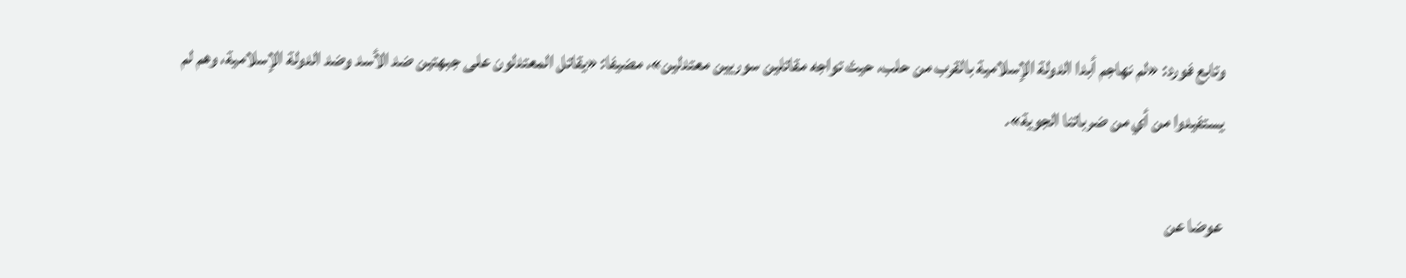وتابع فورد: «لم نهاجم أبدا الدولة الإسلامية بالقرب من حلب، حيث تواجه مقاتلين سوريين معتدلين»، مضيفا: «يقاتل المعتدلون على جبهتين ضد الأسد وضد الدولة الإسلامية، وهم لم يستفيدوا من أي من ضرباتنا الجوية».

عوضا عن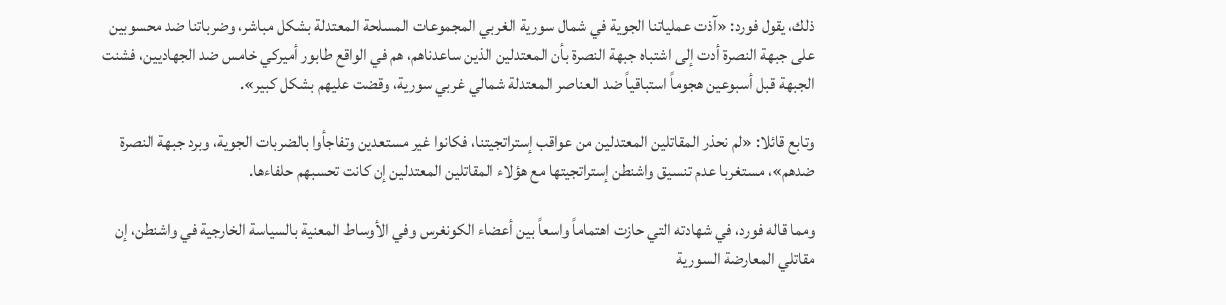ذلك، يقول فورد: «آذت عملياتنا الجوية في شمال سورية الغربي المجموعات المسلحة المعتدلة بشكل مباشر، وضرباتنا ضد محسوبين على جبهة النصرة أدت إلى اشتباه جبهة النصرة بأن المعتدلين الذين ساعدناهم، هم في الواقع طابور أميركي خامس ضد الجهاديين، فشنت الجبهة قبل أسبوعين هجوماً استباقياً ضد العناصر المعتدلة شمالي غربي سورية، وقضت عليهم بشكل كبير».

وتابع قائلا: «لم نحذر المقاتلين المعتدلين من عواقب إستراتجيتنا، فكانوا غير مستعدين وتفاجأوا بالضربات الجوية، وبرد جبهة النصرة ضدهم»، مستغربا عدم تنسيق واشنطن إستراتجيتها مع هؤلاء المقاتلين المعتدلين إن كانت تحسبهم حلفاءها.

ومما قاله فورد، في شهادته التي حازت اهتماماً واسعاً بين أعضاء الكونغرس وفي الأوساط المعنية بالسياسة الخارجية في واشنطن، إن مقاتلي المعارضة السورية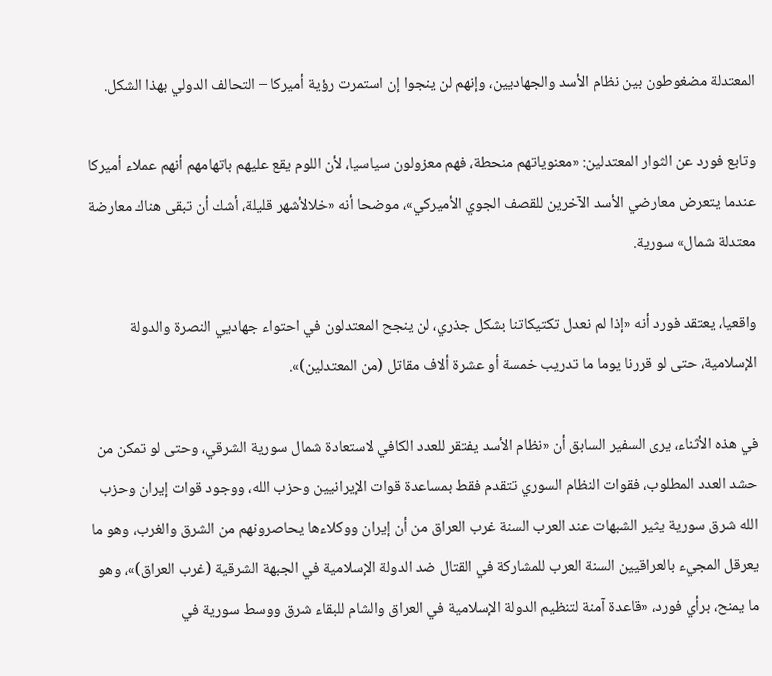المعتدلة مضغوطون بين نظام الأسد والجهاديين، وإنهم لن ينجوا إن استمرت رؤية أميركا – التحالف الدولي بهذا الشكل.

وتابع فورد عن الثوار المعتدلين: «معنوياتهم منحطة، فهم معزولون سياسيا، لأن اللوم يقع عليهم باتهامهم أنهم عملاء أميركا عندما يتعرض معارضي الأسد الآخرين للقصف الجوي الأميركي»، موضحا أنه «خلالأشهر قليلة، أشك أن تبقى هناك معارضة معتدلة شمال» سورية.

واقعيا، يعتقد فورد أنه «إذا لم نعدل تكتيكاتنا بشكل جذري، لن ينجح المعتدلون في احتواء جهاديي النصرة والدولة الإسلامية، حتى لو قررنا يوما ما تدريب خمسة أو عشرة ألاف مقاتل (من المعتدلين)».

في هذه الأثناء، يرى السفير السابق أن «نظام الأسد يفتقر للعدد الكافي لاستعادة شمال سورية الشرقي، وحتى لو تمكن من حشد العدد المطلوب، فقوات النظام السوري تتقدم فقط بمساعدة قوات الإيرانيين وحزب الله، ووجود قوات إيران وحزب الله شرق سورية يثير الشبهات عند العرب السنة غرب العراق من أن إيران ووكلاءها يحاصرونهم من الشرق والغرب، وهو ما يعرقل المجيء بالعراقيين السنة العرب للمشاركة في القتال ضد الدولة الإسلامية في الجبهة الشرقية (غرب العراق)»، وهو ما يمنح، برأي فورد، «قاعدة آمنة لتنظيم الدولة الإسلامية في العراق والشام للبقاء شرق ووسط سورية في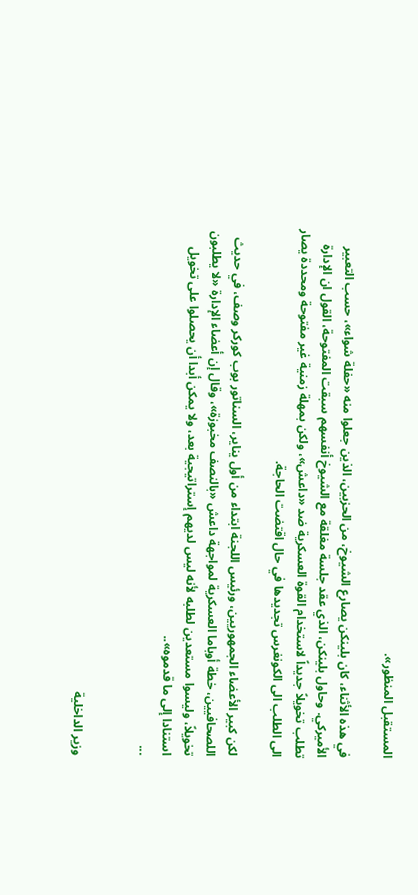المستقبل المنظور».

في هذه الأثناء، كان بلينكن يصارع الشيوخ، من الحزبين، الذين جعلوا منه «حفلة شواء»، حسب التعبير الأميركي. وحاول بلينكن، الذي عقد جلسة مغلقة مع الشيوخ أنفسهم سبقت المفتوحة، القول ان الإدارة تطلب تخويلاً جديداً لاستخدام القوة العسكرية ضد «داعش»، ولكن بمهلة زمنية غير مفتوحة ومحددة يصار الى الطلب الى الكونغرس تجديدها في حال اقتضت الحاجة.

لكن كبير الأعضاء الجمهوريين، ورئيس اللجنة ابتداء من أول يناير، السناتور بوب كوركر وصف، في حديث اللصحافيين، خطة أوباما العسكرية لمواجهة داعش «بالنصف مخبوزة»، وقال إن أعضاء الإدارة «لا يطلبون تخويلاً، وليسوا مستعدين لطلبه لأنه ليس لديهم إستراتيجية بعد، ولا يمكن أبدا أن يحصلوا على تخويل استنادا إلى ما قدموه»..
...


وزير الداخلية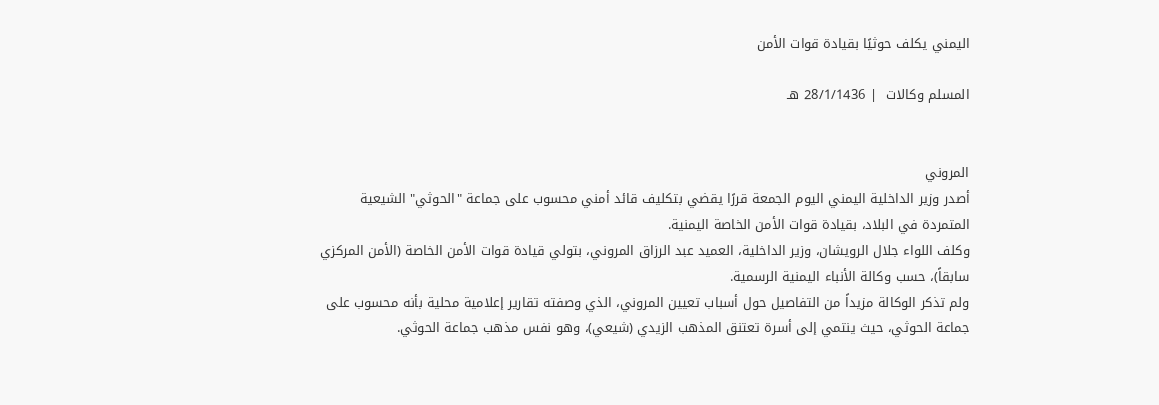اليمني يكلف حوثيًا بقيادة قوات الأمن

المسلم وكالات  | 28/1/1436 هـ


المروني
أصدر وزير الداخلية اليمني اليوم الجمعة قررًا يقضي بتكليف قائد أمني محسوب على جماعة "الحوثي" الشيعية المتمردة في البلاد، بقيادة قوات الأمن الخاصة اليمنية.
وكلف اللواء جلال الرويشان، وزير الداخلية، العميد عبد الرزاق المروني، بتولي قيادة قوات الأمن الخاصة (الأمن المركزي سابقاً)، حسب وكالة الأنباء اليمنية الرسمية.
ولم تذكر الوكالة مزيداً من التفاصيل حول أسباب تعيين المروني، الذي وصفته تقارير إعلامية محلية بأنه محسوب على جماعة الحوثي، حيث ينتمي إلى أسرة تعتنق المذهب الزيدي (شيعي)، وهو نفس مذهب جماعة الحوثي.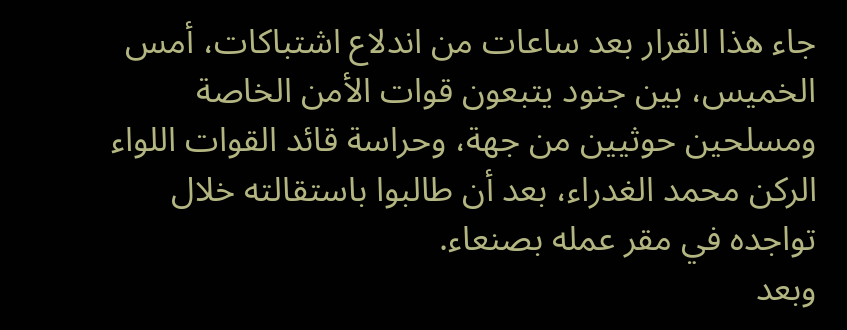جاء هذا القرار بعد ساعات من اندلاع اشتباكات، أمس الخميس، بين جنود يتبعون قوات الأمن الخاصة ومسلحين حوثيين من جهة، وحراسة قائد القوات اللواء الركن محمد الغدراء، بعد أن طالبوا باستقالته خلال تواجده في مقر عمله بصنعاء.
وبعد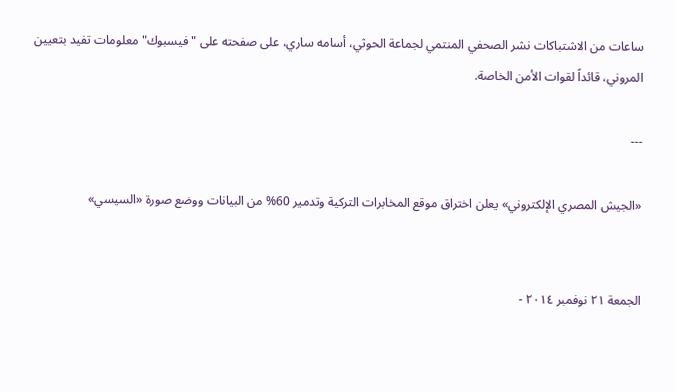ساعات من الاشتباكات نشر الصحفي المنتمي لجماعة الحوثي، أسامه ساري، على صفحته على "فيسبوك" معلومات تفيد بتعيين المروني، قائداً لقوات الأمن الخاصة.

---

«الجيش المصري الإلكتروني» يعلن اختراق موقع المخابرات التركية وتدمير 60% من البيانات ووضع صورة «السيسي»


الجمعة ٢١ نوفمبر ٢٠١٤ -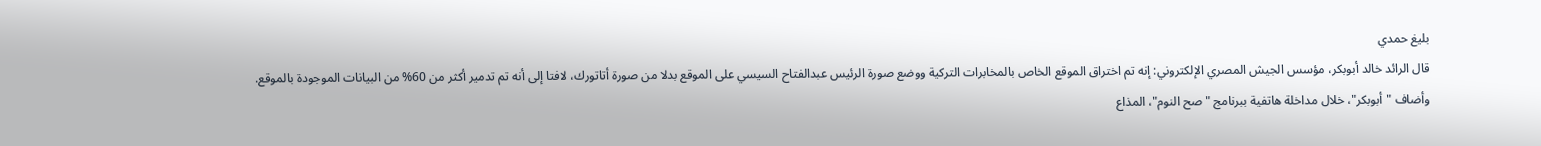بليغ حمدي
قال الرائد خالد أبوبكر، مؤسس الجيش المصري الإلكتروني: إنه تم اختراق الموقع الخاص بالمخابرات التركية ووضع صورة الرئيس عبدالفتاح السيسي على الموقع بدلا من صورة أتاتورك، لافتا إلى أنه تم تدمير أكثر من 60% من البيانات الموجودة بالموقع.
وأضاف "أبوبكر"، خلال مداخلة هاتفية ببرنامج "صح النوم"، المذاع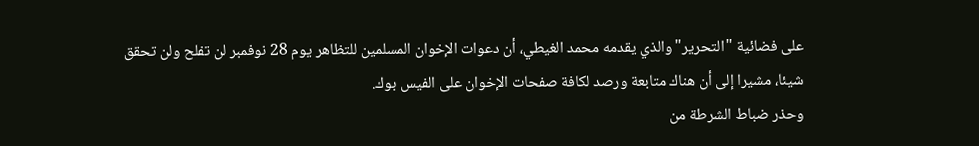على فضائية "التحرير"والذي يقدمه محمد الغيطي، أن دعوات الإخوان المسلمين للتظاهر يوم 28 نوفمبر لن تفلح ولن تحقق شيئا، مشيرا إلى أن هناك متابعة ورصد لكافة صفحات الإخوان على الفيس بوك.
وحذر ضباط الشرطة من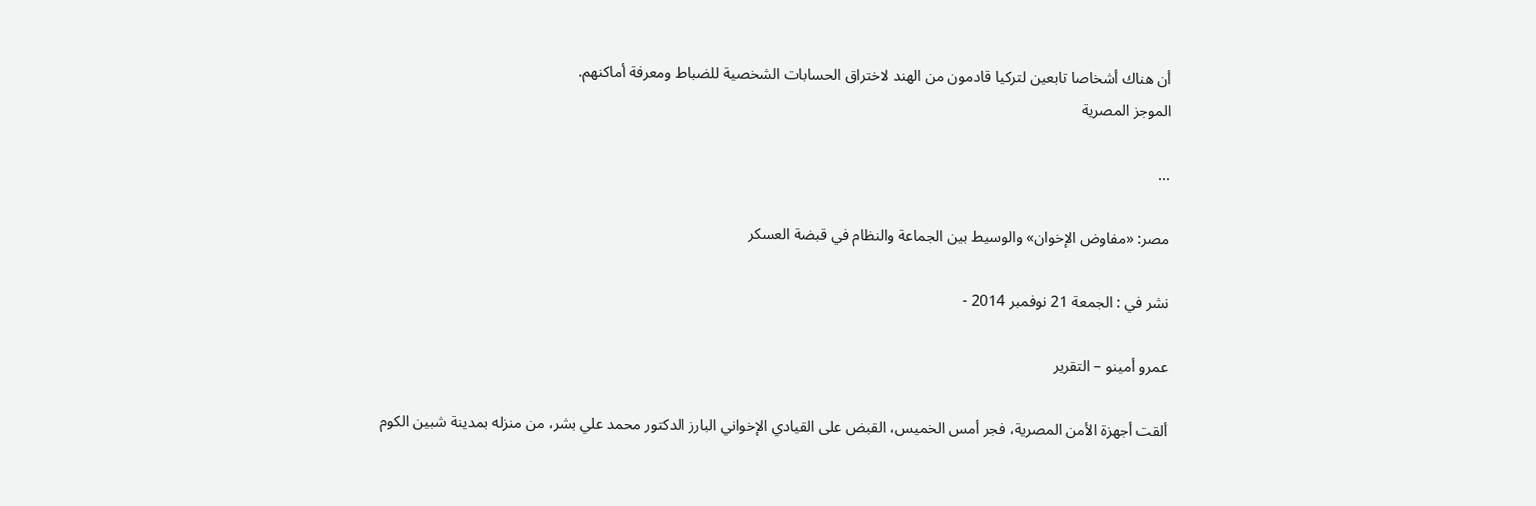أن هناك أشخاصا تابعين لتركيا قادمون من الهند لاختراق الحسابات الشخصية للضباط ومعرفة أماكنهم.
الموجز المصرية

...

مصر: «مفاوض الإخوان» والوسيط بين الجماعة والنظام في قبضة العسكر

نشر في : الجمعة 21 نوفمبر 2014 -

عمرو أمينو – التقرير

ألقت أجهزة الأمن المصرية، فجر أمس الخميس، القبض على القيادي الإخواني البارز الدكتور محمد علي بشر، من منزله بمدينة شبين الكوم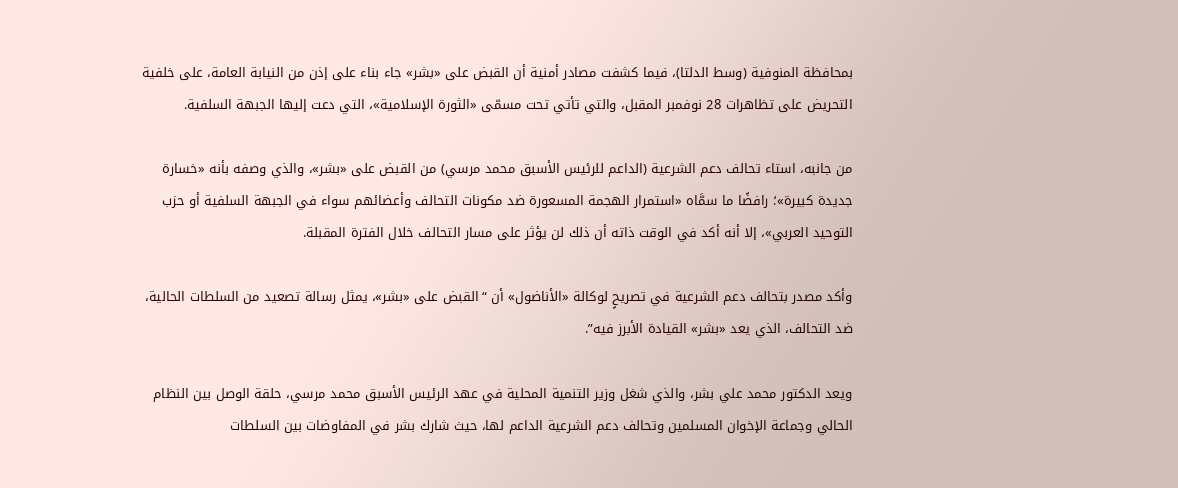بمحافظة المنوفية (وسط الدلتا)، فيما كشفت مصادر أمنية أن القبض على «بشر» جاء بناء على إذن من النيابة العامة، على خلفية التحريض على تظاهرات 28 نوفمبر المقبل، والتي تأتي تحت مسمّى «الثورة الإسلامية»، التي دعت إليها الجبهة السلفية.

من جانبه، استاء تحالف دعم الشرعية (الداعم للرئيس الأسبق محمد مرسي) من القبض على «بشر»، والذي وصفه بأنه «خسارة جديدة كبيرة»؛ رافضًا ما سمَّاه «استمرار الهجمة المسعورة ضد مكونات التحالف وأعضائهم سواء في الجبهة السلفية أو حزب التوحيد العربي»، إلا أنه أكد في الوقت ذاته أن ذلك لن يؤثر على مسار التحالف خلال الفترة المقبلة.

وأكد مصدر بتحالف دعم الشرعية في تصريحٍ لوكالة «الأناضول» أن “القبض على «بشر»، يمثل رسالة تصعيد من السلطات الحالية، ضد التحالف، الذي يعد «بشر» القيادة الأبرز فيه”.

ويعد الدكتور محمد علي بشر، والذي شغل وزير التنمية المحلية في عهد الرئيس الأسبق محمد مرسي، حلقة الوصل بين النظام الحالي وجماعة الإخوان المسلمين وتحالف دعم الشرعية الداعم لها، حيث شارك بشر في المفاوضات بين السلطات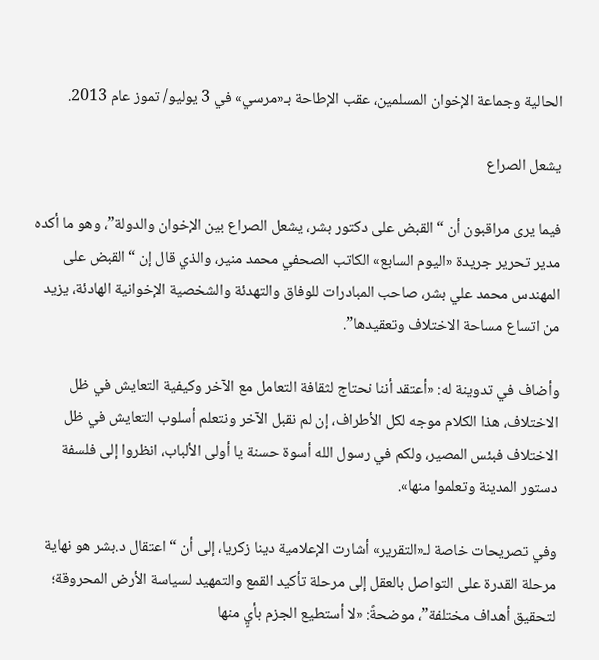الحالية وجماعة الإخوان المسلمين، عقب الإطاحة بـ«مرسي» في 3 يوليو/ تموز عام 2013.

يشعل الصراع

فيما يرى مراقبون أن “القبض على دكتور بشر، يشعل الصراع بين الإخوان والدولة”، وهو ما أكده مدير تحرير جريدة «اليوم السابع» الكاتب الصحفي محمد منير، والذي قال إن “القبض على المهندس محمد علي بشر، صاحب المبادرات للوفاق والتهدئة والشخصية الإخوانية الهادئة، يزيد من اتساع مساحة الاختلاف وتعقيدها”.

وأضاف في تدوينة له: «أعتقد أننا نحتاج لثقافة التعامل مع الآخر وكيفية التعايش في ظل الاختلاف، هذا الكلام موجه لكل الأطراف، إن لم نقبل الآخر ونتعلم أسلوب التعايش في ظل الاختلاف فبئس المصير، ولكم في رسول الله أسوة حسنة يا أولى الألباب، انظروا إلى فلسفة دستور المدينة وتعلموا منها».

وفي تصريحات خاصة لـ«التقرير» أشارت الإعلامية دينا زكريا، إلى أن “اعتقال د.بشر هو نهاية مرحلة القدرة على التواصل بالعقل إلى مرحلة تأكيد القمع والتمهيد لسياسة الأرض المحروقة؛ لتحقيق أهداف مختلفة”، موضحةً: «لا أستطيع الجزم بأيٍ منها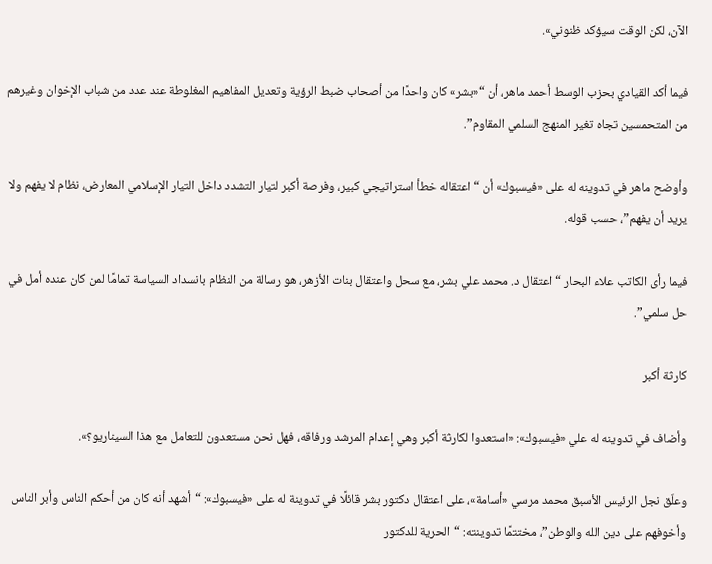الآن، لكن الوقت سيؤكد ظنوني».

فيما أكد القيادي بحزب الوسط أحمد ماهر، أن “«بشر» كان واحدًا من أصحاب ضبط الرؤية وتعديل المفاهيم المغلوطة عند عدد من شباب الإخوان وغيرهم من المتحمسين تجاه تغير المنهج السلمي المقاوم”.

وأوضح ماهر في تدوينه له على «فيسبوك» أن “اعتقاله خطأ استراتيجي كبير، وفرصة أكبر لتيار التشدد داخل التيار الإسلامي المعارض، نظام لا يفهم ولا يريد أن يفهم”، حسب قوله.

فيما رأى الكاتب علاء البحار “اعتقال د. محمد علي بشر، مع سحل واعتقال بنات الأزهر، هو رسالة من النظام بانسداد السياسة تمامًا لمن كان عنده أمل في حل سلمي”.

كارثة أكبر

وأضاف في تدوينه له علي «فيسبوك»: «استعدوا لكارثة أكبر وهي إعدام المرشد ورفاقه، فهل نحن مستعدون للتعامل مع هذا السيناريو؟».

وعلّق نجل الرئيس الأسبق محمد مرسي «أسامة»، على اعتقال دكتور بشر قائلًا في تدوينة له على «فيسبوك»: “أشهد أنه كان من أحكم الناس وأبر الناس وأخوفهم على دين الله والوطن”، مختتمًا تدوينته: “الحرية للدكتور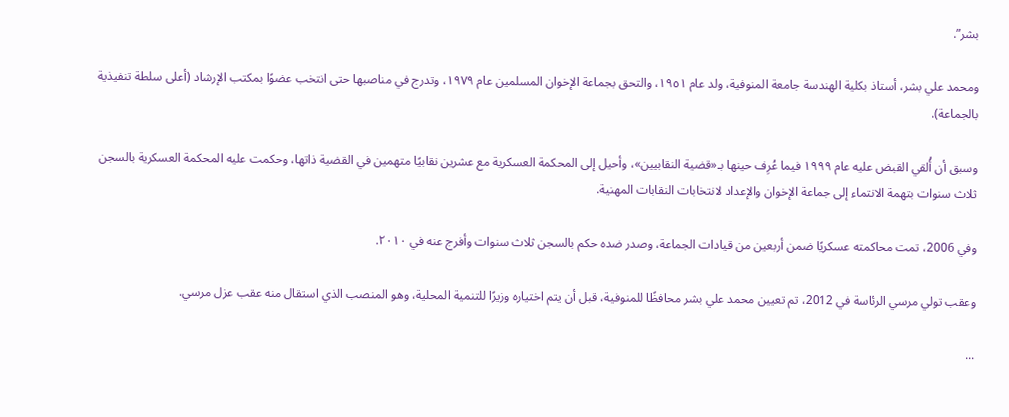بشر”.

ومحمد علي بشر، أستاذ بكلية الهندسة جامعة المنوفية، ولد عام ١٩٥١، والتحق بجماعة الإخوان المسلمين عام ١٩٧٩، وتدرج في مناصبها حتى انتخب عضوًا بمكتب الإرشاد (أعلى سلطة تنفيذية بالجماعة).

وسبق أن أُلقي القبض عليه عام ١٩٩٩ فيما عُرِف حينها بـ«قضية النقابيين»، وأحيل إلى المحكمة العسكرية مع عشرين نقابيًا متهمين في القضية ذاتها، وحكمت عليه المحكمة العسكرية بالسجن ثلاث سنوات بتهمة الانتماء إلى جماعة الإخوان والإعداد لانتخابات النقابات المهنية.

وفي 2006، تمت محاكمته عسكريًا ضمن أربعين من قيادات الجماعة، وصدر ضده حكم بالسجن ثلاث سنوات وأفرج عنه في ٢٠١٠.

وعقب تولي مرسي الرئاسة في 2012، تم تعيين محمد علي بشر محافظًا للمنوفية، قبل أن يتم اختياره وزيرًا للتنمية المحلية، وهو المنصب الذي استقال منه عقب عزل مرسي.

...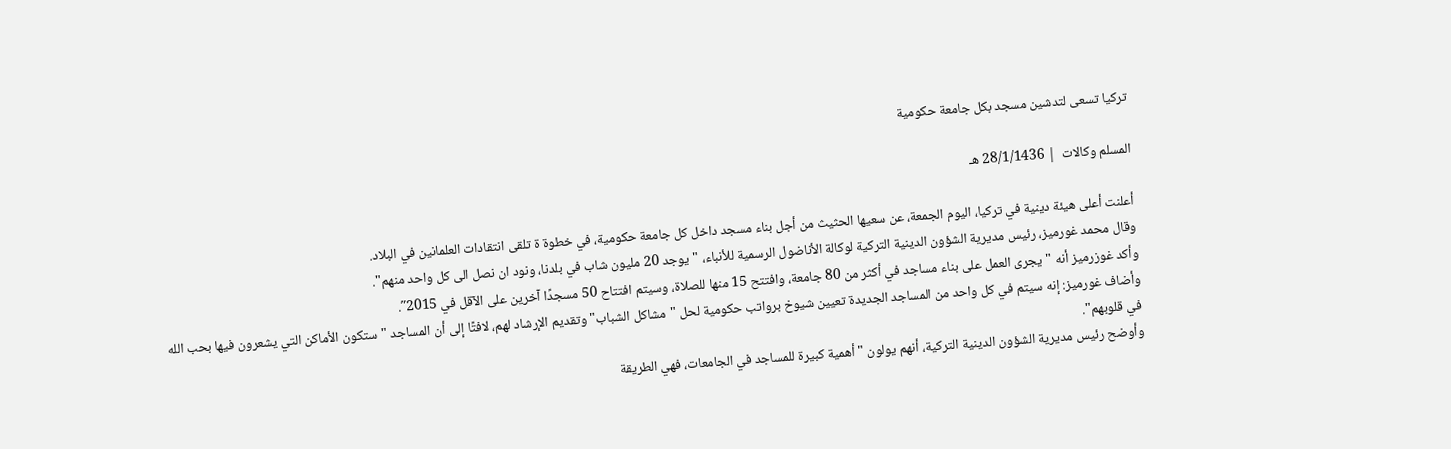تركيا تسعى لتدشين مسجد بكل جامعة حكومية

المسلم وكالات  | 28/1/1436 هـ

أعلنت أعلى هيئة دينية في تركيا، اليوم الجمعة، عن سعيها الحثيث من أجل بناء مسجد داخل كل جامعة حكومية، في خطوة ة تلقى انتقادات العلمانين في البلاد.
وقال محمد غورميز، رئيس مديرية الشؤون الدينية التركية لوكالة الأناضول الرسمية للأنباء، "يوجد 20 مليون شاب في بلدنا، ونود ان نصل الى كل واحد منهم".
وأكد غوزرميز أنه "يجرى العمل على بناء مساجد في أكثر من 80 جامعة، وافتتح 15 منها للصلاة، وسيتم افتتاح 50 مسجدًا آخرين على الآقل في 2015″.
وأضاف غورميز: إنه سيتم في كل واحد من المساجد الجديدة تعيين شيوخ برواتب حكومية لحل "مشاكل الشباب" وتقديم الإرشاد لهم، لافتًا إلى أن المساجد "ستكون الأماكن التي يشعرون فيها بحب الله في قلوبهم".
وأوضح رئيس مديرية الشؤون الدينية التركية، أنهم يولون "أهمية كبيرة للمساجد في الجامعات، فهي الطريقة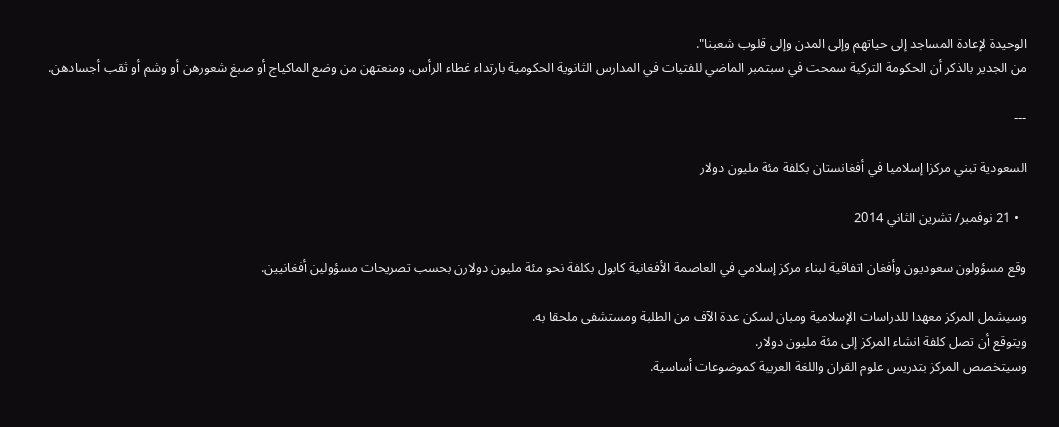الوحيدة لإعادة المساجد إلى حياتهم وإلى المدن وإلى قلوب شعبنا".
من الجدير بالذكر أن الحكومة التركية سمحت في سبتمبر الماضي للفتيات في المدارس الثانوية الحكومية بارتداء غطاء الرأس، ومنعتهن من وضع الماكياج أو صبغ شعورهن أو وشم أو ثقب أجسادهن.

---

السعودية تبني مركزا إسلاميا في أفغانستان بكلفة مئة مليون دولار

  • 21 نوفمبر/ تشرين الثاني 2014

وقع مسؤولون سعوديون وأفغان اتفاقية لبناء مركز إسلامي في العاصمة الأفغانية كابول بكلفة نحو مئة مليون دولارن بحسب تصريحات مسؤولين أفغانيين.

وسيشمل المركز معهدا للدراسات الإسلامية ومبان لسكن عدة الآف من الطلبة ومستشفى ملحقا به.
ويتوقع أن تصل كلفة انشاء المركز إلى مئة مليون دولار.
وسيتخصص المركز بتدريس علوم القران واللغة العربية كموضوعات أساسية.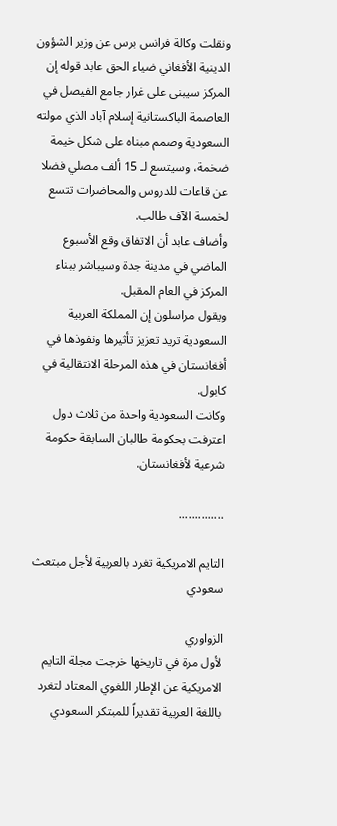ونقلت وكالة فرانس برس عن وزير الشؤون الدينية الأفغاني ضياء الحق عابد قوله إن المركز سيبنى على غرار جامع الفيصل في العاصمة الباكستانية إسلام آباد الذي مولته السعودية وصمم مبناه على شكل خيمة ضخمة، وسيتسع لـ 15 ألف مصلي فضلا عن قاعات للدروس والمحاضرات تتسع لخمسة الآف طالب.
وأضاف عابد أن الاتفاق وقع الأسبوع الماضي في مدينة جدة وسيباشر ببناء المركز في العام المقبل.
ويقول مراسلون إن المملكة العربية السعودية تريد تعزيز تأثيرها ونفوذها في أفغانستان في هذه المرحلة الانتقالية في كابول.
وكانت السعودية واحدة من ثلاث دول اعترفت بحكومة طالبان السابقة حكومة شرعية لأفغانستان.

..............

التايم الامريكية تغرد بالعربية لأجل مبتعث سعودي

الزواوري
لأول مرة في تاريخها خرجت مجلة التايم الامريكية عن الإطار اللغوي المعتاد لتغرد باللغة العربية تقديراً للمبتكر السعودي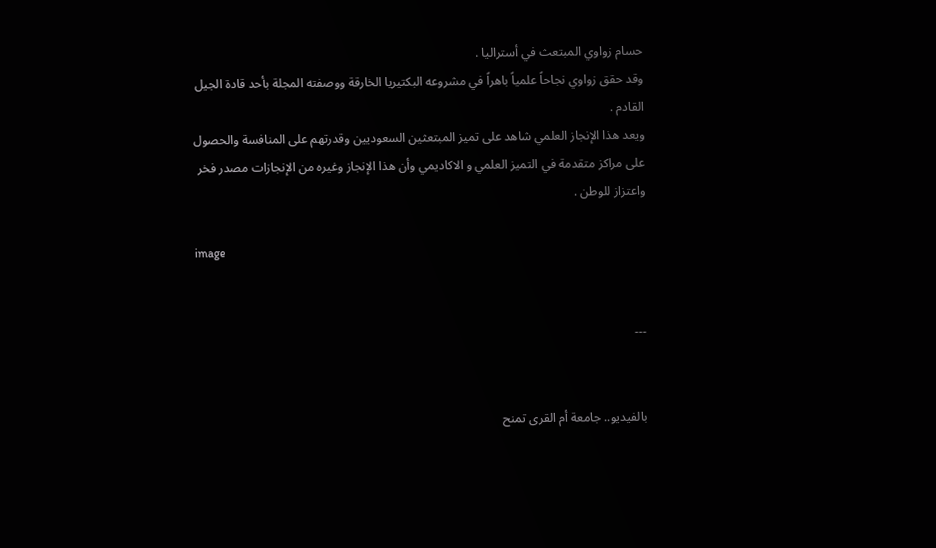حسام زواوي المبتعث في أستراليا .
وقد حقق زواوي نجاحاً علمياً باهراً في مشروعه البكتيريا الخارقة ووصفته المجلة بأحد قادة الجيل القادم .
ويعد هذا الإنجاز العلمي شاهد على تميز المبتعثين السعوديين وقدرتهم على المنافسة والحصول على مراكز متقدمة في التميز العلمي و الاكاديمي وأن هذا الإنجاز وغيره من الإنجازات مصدر فخر واعتزاز للوطن .

image


---


بالفيديو.. جامعة أم القرى تمنح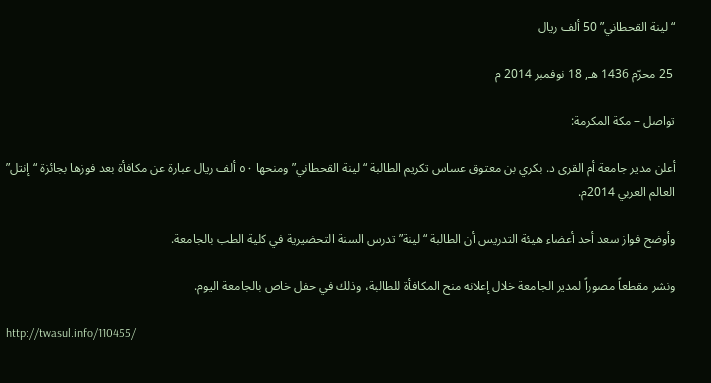“لينة القحطاني” 50 ألف ريال

 25 محرّم 1436 هـ, 18 نوفمبر 2014 م

تواصل – مكة المكرمة:

أعلن مدير جامعة أم القرى د. بكري بن معتوق عساس تكريم الطالبة “لينة القحطاني” ومنحها ٥٠ ألف ريال عبارة عن مكافأة بعد فوزها بجائزة “إنتل” العالم العربي 2014م.

وأوضح فواز سعد أحد أعضاء هيئة التدريس أن الطالبة “لينة” تدرس السنة التحضيرية في كلية الطب بالجامعة.

ونشر مقطعاً مصوراً لمدير الجامعة خلال إعلانه منح المكافأة للطالبة، وذلك في حفل خاص بالجامعة اليوم.

http://twasul.info/110455/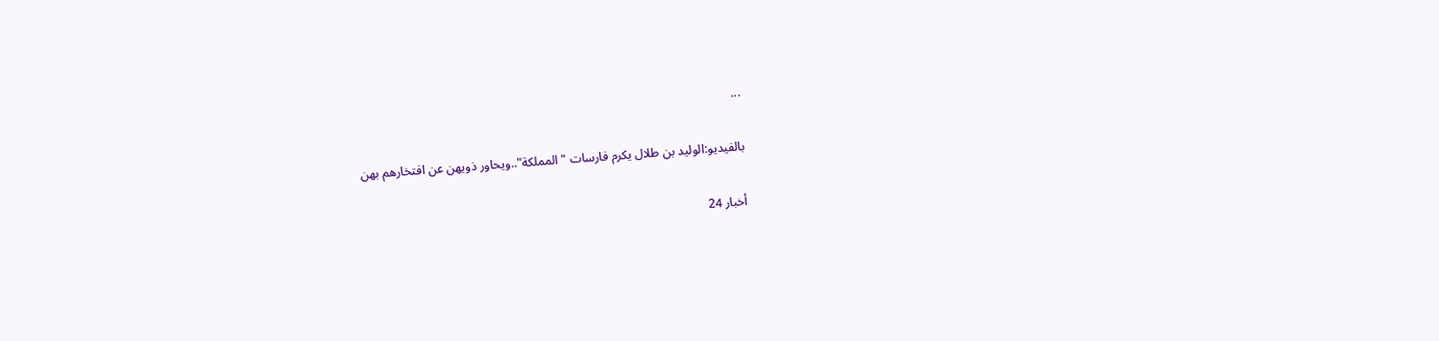...

بالفيديو:الوليد بن طلال يكرم فارسات "المملكة"..ويحاور ذويهن عن افتخارهم بهن

أخبار 24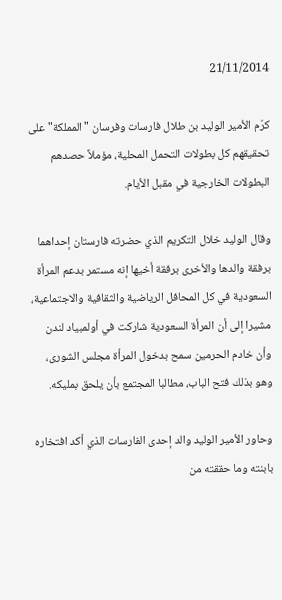21/11/2014

كرّم الأمير الوليد بن طلال فارسات وفرسان "المملكة" على تحقيقهم كل بطولات التحمل المحلية، مؤملاً حصدهم البطولات الخارجية في مقبل الأيام.

وقال الوليد خلال التكريم الذي حضرته فارستان إحداهما برفقة والدها والأخرى برفقة أخيها إنه مستمر بدعم المرأة السعودية في كل المحافل الرياضية والثقافية والاجتماعية، مشيرا إلى أن المرأة السعودية شاركت في أولمبياد لندن وأن خادم الحرمين سمح بدخول المرأة مجلس الشورى، وهو بذلك فتح الباب، مطالبا المجتمع بأن يلحق بمليكه.

وحاور الأمير الوليد والد إحدى الفارسات الذي أكد افتخاره بابنته وما حققته من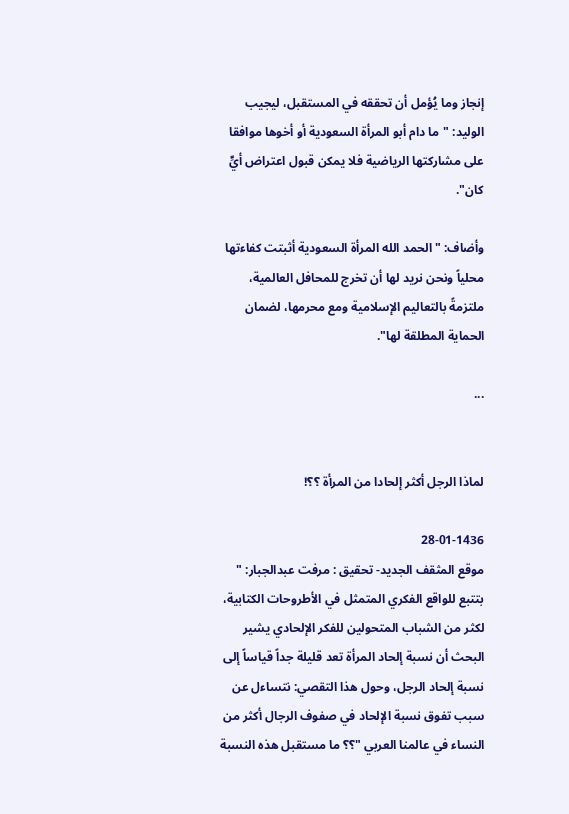إنجاز وما يُؤمل أن تحققه في المستقبل، ليجيب الوليد: "ما دام أبو المرأة السعودية أو أخوها موافقا على مشاركتها الرياضية فلا يمكن قبول اعتراض أيٍّ كان".

وأضاف: "الحمد الله المرأة السعودية أثبتت كفاءتها محلياً ونحن نريد لها أن تخرج للمحافل العالمية، ملتزمةً بالتعاليم الإسلامية ومع محرمها، لضمان الحماية المطلقة لها".

...


لماذا الرجل أكثر إلحادا من المرأة ؟؟!

28-01-1436
موقع المثقف الجديد- تحقيق : مرفت عبدالجبار: " بتتبع للواقع الفكري المتمثل في الأطروحات الكتابية، لكثر من الشباب المتحولين للفكر الإلحادي يشير البحث أن نسبة إلحاد المرأة تعد قليلة جداً قياساً إلى نسبة إلحاد الرجل، وحول هذا التقصي: نتساءل عن سبب تفوق نسبة الإلحاد في صفوف الرجال أكثر من النساء في عالمنا العربي "؟؟ ما مستقبل هذه النسبة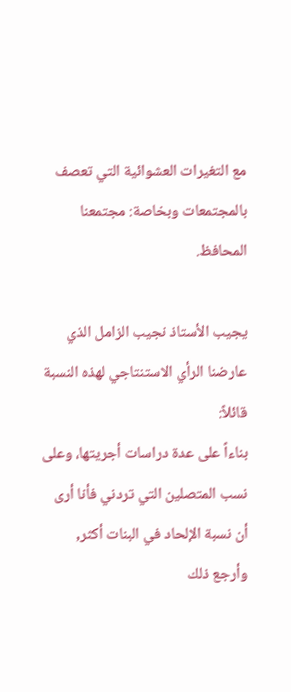مع التغيرات العشوائية التي تعصف بالمجتمعات وبخاصة: مجتمعنا المحافظ.

يجيب الأستاذ نجيب الزامل الذي عارضنا الرأي الاستنتاجي لهذه النسبة قائلاً:
بناءاً على عدة دراسات أجريتها، وعلى نسب المتصلين التي تردني فأنا أرى أن نسبة الإلحاد في البنات أكثر, وأرجع ذلك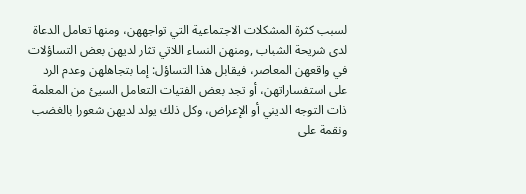لسبب كثرة المشكلات الاجتماعية التي تواجههن، ومنها تعامل الدعاة لدى شريحة الشباب ,ومنهن النساء اللاتي تثار لديهن بعض التساؤلات في واقعهن المعاصر، فيقابل هذا التساؤل: إما بتجاهلهن وعدم الرد على استفساراتهن، أو تجد بعض الفتيات التعامل السيئ من المعلمة ذات التوجه الديني أو الإعراض، وكل ذلك يولد لديهن شعورا بالغضب ونقمة على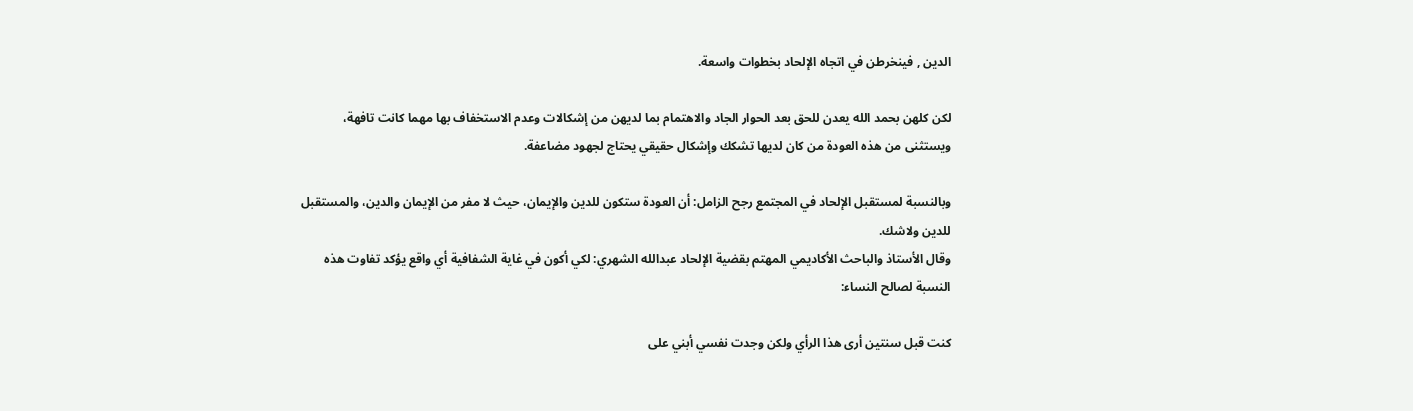الدين , فينخرطن في اتجاه الإلحاد بخطوات واسعة.

لكن كلهن بحمد الله يعدن للحق بعد الحوار الجاد والاهتمام بما لديهن من إشكالات وعدم الاستخفاف بها مهما كانت تافهة، ويستثنى من هذه العودة من كان لديها تشكك وإشكال حقيقي يحتاج لجهود مضاعفة.

وبالنسبة لمستقبل الإلحاد في المجتمع رجح الزامل: أن العودة ستكون للدين والإيمان، حيث لا مفر من الإيمان والدين، والمستقبل للدين ولاشك.
وقال الأستاذ والباحث الأكاديمي المهتم بقضية الإلحاد عبدالله الشهري: لكي أكون في غاية الشفافية أي واقع يؤكد تفاوت هذه النسبة لصالح النساء:

كنت قبل سنتين أرى هذا الرأي ولكن وجدت نفسي أبني على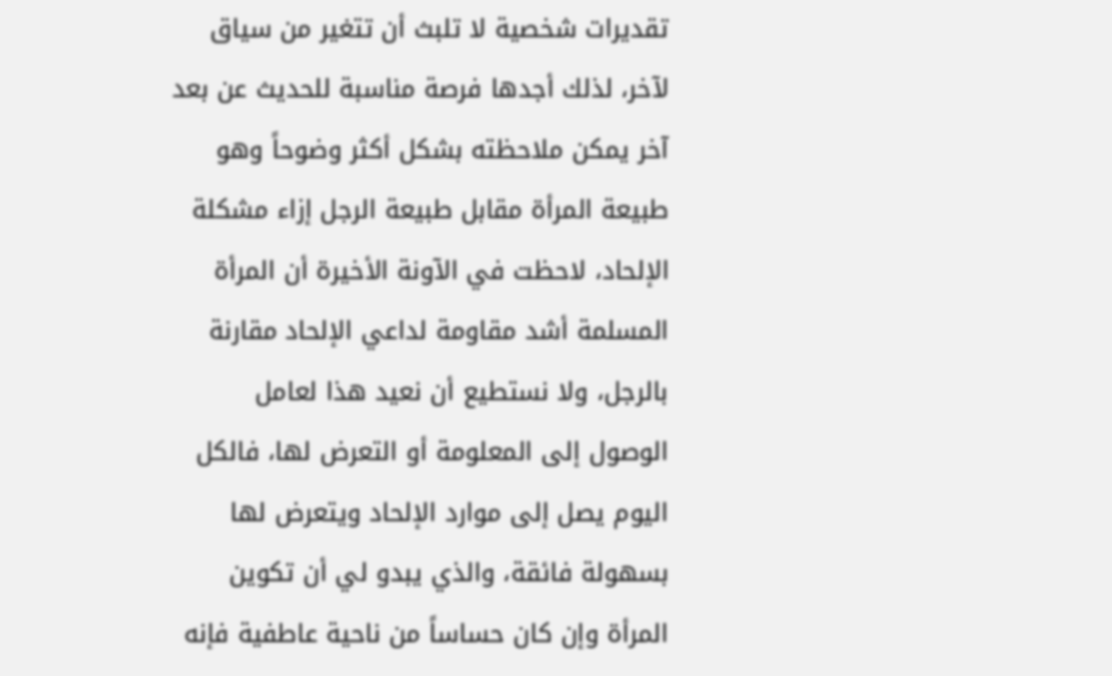تقديرات شخصية لا تلبث أن تتغير من سياق لآخر، لذلك أجدها فرصة مناسبة للحديث عن بعد آخر يمكن ملاحظته بشكل أكثر وضوحاً وهو طبيعة المرأة مقابل طبيعة الرجل إزاء مشكلة الإلحاد، لاحظت في الآونة الأخيرة أن المرأة المسلمة أشد مقاومة لداعي الإلحاد مقارنة بالرجل، ولا نستطيع أن نعيد هذا لعامل الوصول إلى المعلومة أو التعرض لها، فالكل اليوم يصل إلى موارد الإلحاد ويتعرض لها بسهولة فائقة، والذي يبدو لي أن تكوين المرأة وإن كان حساساً من ناحية عاطفية فإنه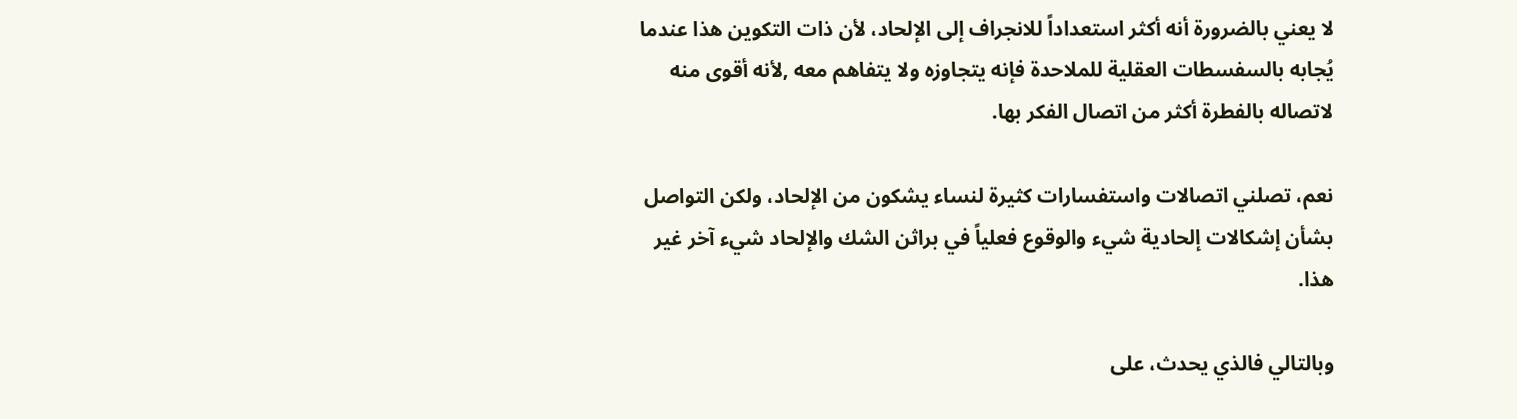لا يعني بالضرورة أنه أكثر استعداداً للانجراف إلى الإلحاد، لأن ذات التكوين هذا عندما يُجابه بالسفسطات العقلية للملاحدة فإنه يتجاوزه ولا يتفاهم معه ,لأنه أقوى منه لاتصاله بالفطرة أكثر من اتصال الفكر بها.

نعم، تصلني اتصالات واستفسارات كثيرة لنساء يشكون من الإلحاد، ولكن التواصل بشأن إشكالات إلحادية شيء والوقوع فعلياً في براثن الشك والإلحاد شيء آخر غير هذا.

وبالتالي فالذي يحدث، على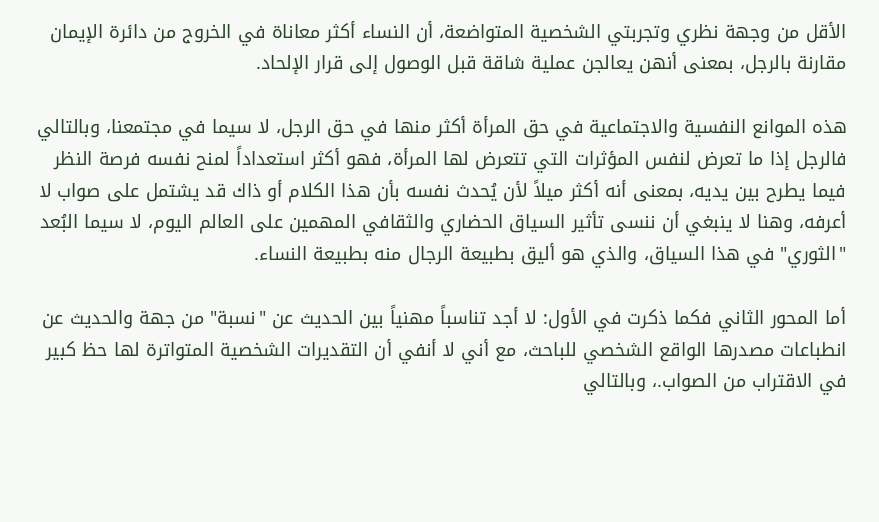الأقل من وجهة نظري وتجربتي الشخصية المتواضعة، أن النساء أكثر معاناة في الخروج من دائرة الإيمان مقارنة بالرجل، بمعنى أنهن يعالجن عملية شاقة قبل الوصول إلى قرار الإلحاد.

هذه الموانع النفسية والاجتماعية في حق المرأة أكثر منها في حق الرجل، لا سيما في مجتمعنا، وبالتالي فالرجل إذا ما تعرض لنفس المؤثرات التي تتعرض لها المرأة، فهو أكثر استعداداً لمنح نفسه فرصة النظر فيما يطرح بين يديه، بمعنى أنه أكثر ميلاً لأن يُحدث نفسه بأن هذا الكلام أو ذاك قد يشتمل على صواب لا أعرفه، وهنا لا ينبغي أن ننسى تأثير السياق الحضاري والثقافي المهمين على العالم اليوم، لا سيما البُعد "الثوري" في هذا السياق، والذي هو أليق بطبيعة الرجال منه بطبيعة النساء.

أما المحور الثاني فكما ذكرت في الأول: لا أجد تناسباً مهنياً بين الحديث عن "نسبة" من جهة والحديث عن انطباعات مصدرها الواقع الشخصي للباحث، مع أني لا أنفي أن التقديرات الشخصية المتواترة لها حظ كبير في الاقتراب من الصواب.، وبالتالي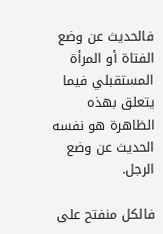فالحديث عن وضع الفتاة أو المرأة المستقبلي فيما يتعلق بهذه الظاهرة هو نفسه الحديث عن وضع الرجل.

فالكل منفتح على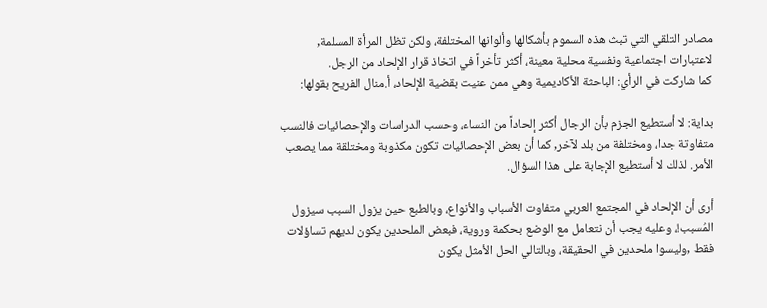مصادر التلقي التي تبث هذه السموم بأشكالها وألوانها المختلفة، ولكن تظل المرأة المسلمة, لاعتبارات اجتماعية ونفسية محلية معينة، أكثر تأخراً في اتخاذ قرار الإلحاد من الرجل.
كما شاركت في الرأي: الباحثة الأكاديمية وهي ممن عنيت بقضية الإلحاد، أ.منال الفريح بقولها:

بداية: لا أستطيع الجزم بأن الرجال أكثر إلحاداً من النساء، وحسب الدراسات والإحصائيات فالنسب متفاوتة جدا، ومختلفة من بلد لآخر, كما أن بعض الإحصائيات تكون مكذوبة ومختلقة مما يصعب الأمر. لذلك لا أستطيع الإجابة على هذا السؤال.

أرى أن الإلحاد في المجتمع العربي متفاوت الأسباب والأنواع، وبالطبع حين يزول السبب سيزول المُسبب!، وعليه يجب أن نتعامل مع الوضع بحكمة وروية، فبعض الملحدين يكون لديهم تساؤلات فقط ,وليسوا ملحدين في الحقيقة، وبالتالي الحل الأمثل يكون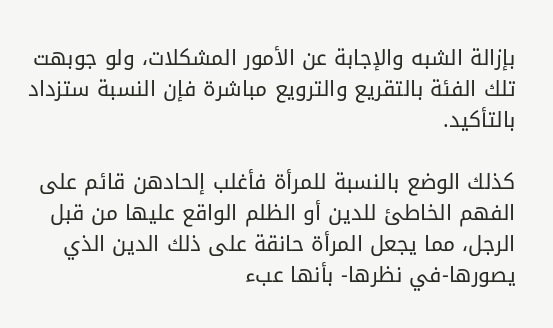بإزالة الشبه والإجابة عن الأمور المشكلات، ولو جوبهت تلك الفئة بالتقريع والترويع مباشرة فإن النسبة ستزداد بالتأكيد.

كذلك الوضع بالنسبة للمرأة فأغلب إلحادهن قائم على الفهم الخاطئ للدين أو الظلم الواقع عليها من قبل الرجل، مما يجعل المرأة حانقة على ذلك الدين الذي يصورها-في نظرها- بأنها عبء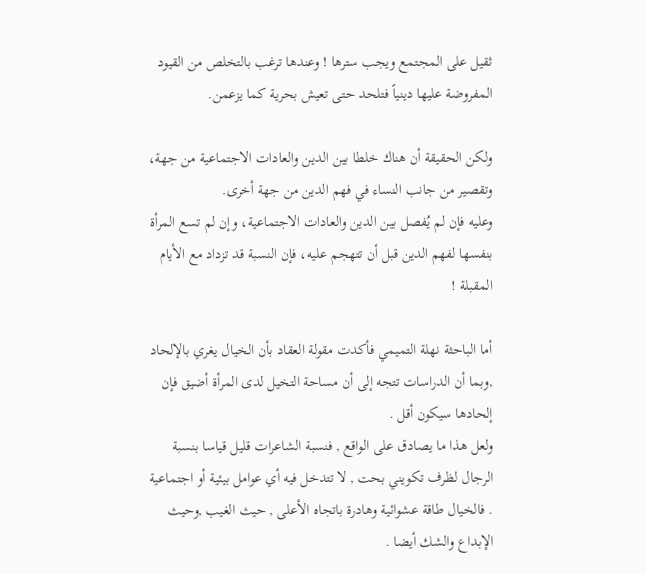ثقيل على المجتمع ويجب سترها ! وعندها ترغب بالتخلص من القيود المفروضة عليها دينياً فتلحد حتى تعيش بحرية كما يزعمن.

ولكن الحقيقة أن هناك خلطا بين الدين والعادات الاجتماعية من جهة، وتقصير من جانب النساء في فهم الدين من جهة أخرى.
وعليه فإن لم يُفصل بين الدين والعادات الاجتماعية، وإن لم تسع المرأة بنفسها لفهم الدين قبل أن تتهجم عليه، فإن النسبة قد تزداد مع الأيام المقبلة !

أما الباحثة نهلة التميمي فأكدت مقولة العقاد بأن الخيال يغري بالإلحاد ,وبما أن الدراسات تتجه إلى أن مساحة التخيل لدى المرأة أضيق فإن إلحادها سيكون أقل .
ولعل هذا ما يصادق على الواقع , فنسبة الشاعرات قليل قياسا بنسبة الرجال لظرف تكويني بحت , لا تتدخل فيه أي عوامل بيئية أو اجتماعية . فالخيال طاقة عشوائية وهادرة باتجاه الأعلى , حيث الغيب ,وحيث الإبداع والشك أيضا .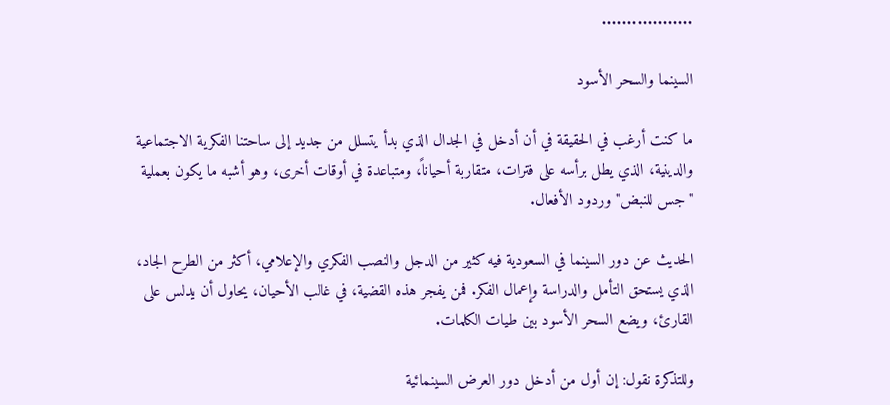..................

السينما والسحر الأسود

ما كنت أرغب في الحقيقة في أن أدخل في الجدال الذي بدأ يتسلل من جديد إلى ساحتنا الفكرية الاجتماعية والدينية، الذي يطل برأسه على فترات، متقاربة أحياناً، ومتباعدة في أوقات أخرى، وهو أشبه ما يكون بعملية "جس للنبض" وردود الأفعال.

الحديث عن دور السينما في السعودية فيه كثير من الدجل والنصب الفكري والإعلامي، أكثر من الطرح الجاد، الذي يستحق التأمل والدراسة وإعمال الفكر. فمن يفجر هذه القضية، في غالب الأحيان، يحاول أن يدلس على القارئ، ويضع السحر الأسود بين طيات الكلمات.

وللتذكرة نقول: إن أول من أدخل دور العرض السينمائية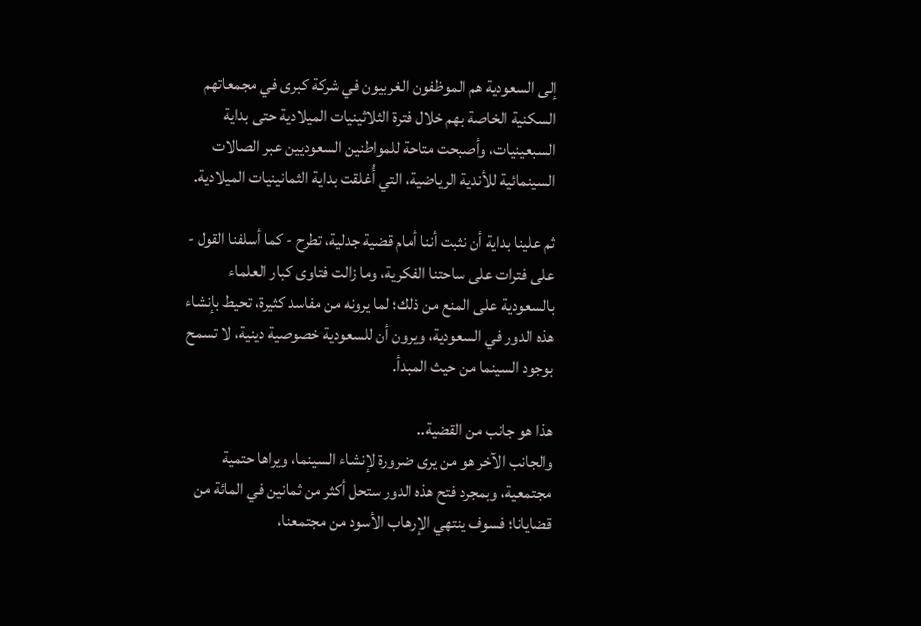إلى السعودية هم الموظفون الغربيون في شركة كبرى في مجمعاتهم السكنية الخاصة بهم خلال فترة الثلاثينيات الميلادية حتى بداية السبعينيات، وأصبحت متاحة للمواطنين السعوديين عبر الصالات السينمائية للأندية الرياضية، التي أُغلقت بداية الثمانينيات الميلادية.

ثم علينا بداية أن نثبت أننا أمام قضية جدلية، تطرح - كما أسلفنا القول - على فترات على ساحتنا الفكرية، وما زالت فتاوى كبار العلماء بالسعودية على المنع من ذلك؛ لما يرونه من مفاسد كثيرة، تحيط بإنشاء هذه الدور في السعودية، ويرون أن للسعودية خصوصية دينية، لا تسمح بوجود السينما من حيث المبدأ.

هذا هو جانب من القضية..
والجانب الآخر هو من يرى ضرورة لإنشاء السينما، ويراها حتمية مجتمعية، وبمجرد فتح هذه الدور ستحل أكثر من ثمانين في المائة من قضايانا؛ فسوف ينتهي الإرهاب الأسود من مجتمعنا،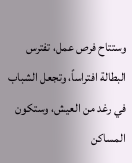وستتاح فرص عمل، تفترس البطالة افتراساً، وتجعل الشباب في رغد من العيش، وستكون المساكن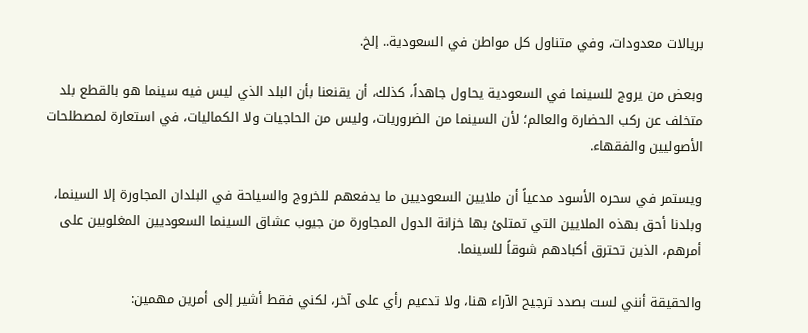بريالات معدودات، وفي متناول كل مواطن في السعودية.. إلخ.

وبعض من يروج للسينما في السعودية يحاول جاهداً، كذلك، أن يقنعنا بأن البلد الذي ليس فيه سينما هو بالقطع بلد متخلف عن ركب الحضارة والعالم؛ لأن السينما من الضروريات، وليس من الحاجيات ولا الكماليات، في استعارة لمصطلحات الأصوليين والفقهاء.

ويستمر في سحره الأسود مدعياً أن ملايين السعوديين ما يدفعهم للخروج والسياحة في البلدان المجاورة إلا السينما، وبلدنا أحق بهذه الملايين التي تمتلئ بها خزانة الدول المجاورة من جيوب عشاق السينما السعوديين المغلوبين على أمرهم، الذين تحترق أكبادهم شوقاً للسينما.

والحقيقة أنني لست بصدد ترجيح الآراء هنا، ولا تدعيم رأي على آخر، لكني فقط أشير إلى أمرين مهمين: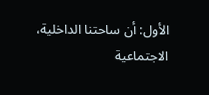الأول: أن ساحتنا الداخلية، الاجتماعية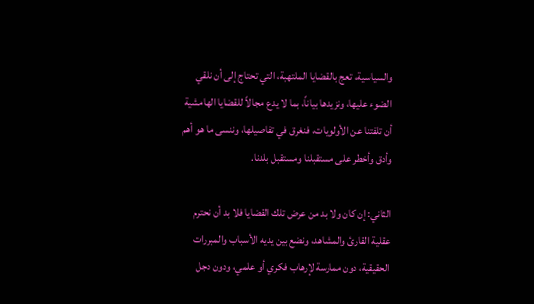والسياسية، تعج بالقضايا الملتهبة، التي تحتاج إلى أن نلقي الضوء عليها، ونزيدها بياناً، بما لا يدع مجالاً للقضايا الهامشية أن تلفتنا عن الأولويات، فنغرق في تفاصيلها، وننسى ما هو أهم وأدق وأخطر على مستقبلنا ومستقبل بلدنا.

الثاني: إن كان ولا بد من عرض تلك القضايا فلا بد أن نحترم عقلية القارئ والمشاهد، ونضع بين يديه الأسباب والمبررات الحقيقية، دون ممارسة لإرهاب فكري أو علمي، ودون دجل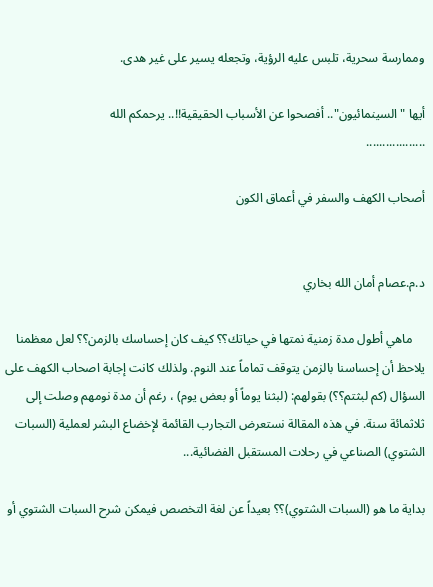وممارسة سحرية، تلبس عليه الرؤية، وتجعله يسير على غير هدى.

أيها " السينمائيون".. أفصحوا عن الأسباب الحقيقية!!.. يرحمكم الله
..................

أصحاب الكهف والسفر في أعماق الكون


د.م.عصام أمان الله بخاري

    ماهي أطول مدة زمنية نمتها في حياتك؟؟ كيف كان إحساسك بالزمن؟؟ لعل معظمنا يلاحظ أن إحساسنا بالزمن يتوقف تماماً عند النوم. ولذلك كانت إجابة اصحاب الكهف على السؤال (كم لبثتم؟؟) بقولهم: (لبثنا يوماً أو بعض يوم) ، رغم أن مدة نومهم وصلت إلى ثلاثمائة سنة. في هذه المقالة نستعرض التجارب القائمة لإخضاع البشر لعملية (السبات الشتوي) الصناعي في رحلات المستقبل الفضائية...

بداية ما هو (السبات الشتوي)؟؟ بعيداً عن لغة التخصص فيمكن شرح السبات الشتوي أو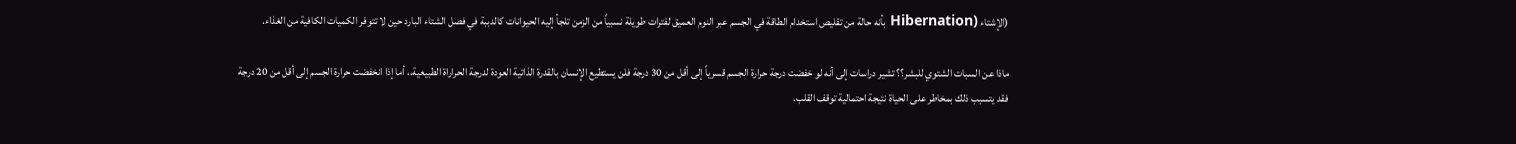(الإشتاء (Hibernation بأنه حالة من تقليص استخدام الطاقة في الجسم عبر النوم العميق لفترات طويلة نسبياً من الزمن تلجأ إليه الحيوانات كالدببة في فصل الشتاء البارد حين لا تتوفر الكميات الكافية من الغذاء.

ماذا عن السبات الشتوي للبشر؟؟ تشير دراسات إلى أنه لو خفضت درجة حرارة الجسم قسرياً إلى أقل من 30 درجة فلن يستطيع الإنسان بالقدرة الذاتية العودة لدرجة الحراراة الطبيعية،، أما إذا انخفضت حرارة الجسم إلى أقل من 20 درجة فقد يتسبب ذلك بمخاطر على الحياة نتيجة احتمالية توقف القلب.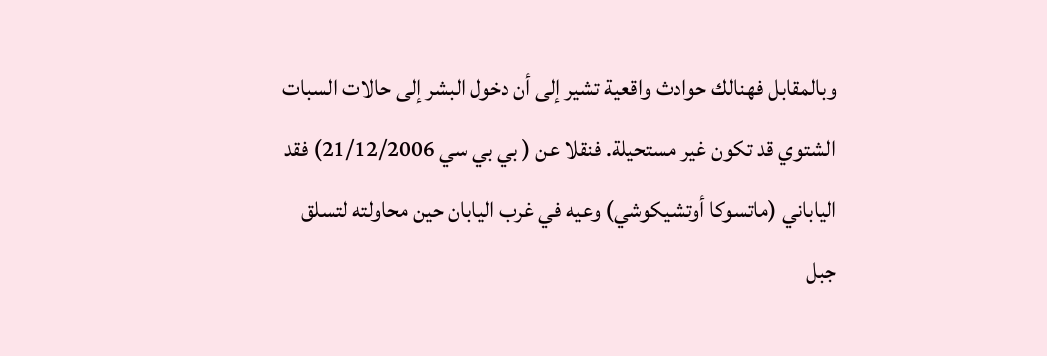وبالمقابل فهنالك حوادث واقعية تشير إلى أن دخول البشر إلى حالات السبات الشتوي قد تكون غير مستحيلة. فنقلا عن ( بي بي سي 21/12/2006) فقد الياباني (ماتسوكا أوتشيكوشي) وعيه في غرب اليابان حين محاولته لتسلق جبل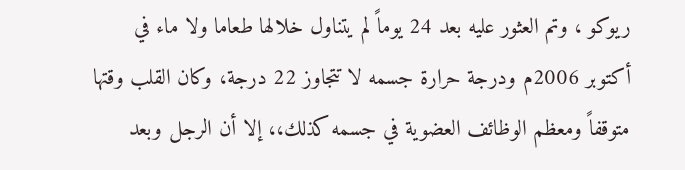ريوكو ، وتم العثور عليه بعد 24 يوماً لم يتناول خلالها طعاما ولا ماء في أكتوبر 2006م ودرجة حرارة جسمه لا تتجاوز 22 درجة، وكان القلب وقتها متوقفاً ومعظم الوظائف العضوية في جسمه كذلك،، إلا أن الرجل وبعد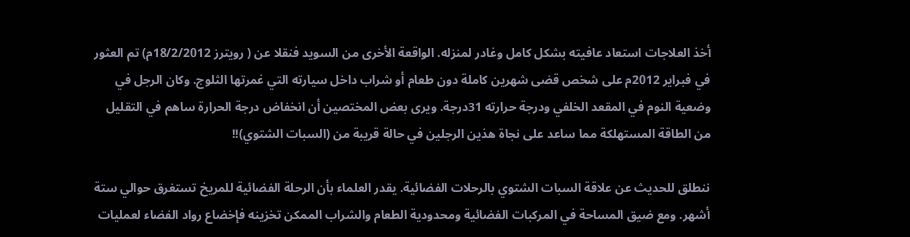أخذ العلاجات استعاد عافيته بشكل كامل وغادر لمنزله. الواقعة الأخرى من السويد فنقلا عن ( رويترز 18/2/2012م) تم العثور في فبراير 2012م على شخص قضى شهرين كاملة دون طعام أو شراب داخل سيارته التي غمرتها الثلوج. وكان الرجل في وضعية النوم في المقعد الخلفي ودرجة حرارته 31درجة. ويرى بعض المختصين أن انخفاض درجة الحرارة ساهم في التقليل من الطاقة المستهلكة مما ساعد على نجاة هذين الرجلين في حالة قريبة من (السبات الشتوي)!!

ننطلق للحديث عن علاقة السبات الشتوي بالرحلات الفضائية. يقدر العلماء بأن الرحلة الفضائية للمريخ تستغرق حوالي ستة أشهر. ومع ضيق المساحة في المركبات الفضائية ومحدودية الطعام والشراب الممكن تخزينه فإخضاع رواد الفضاء لعمليات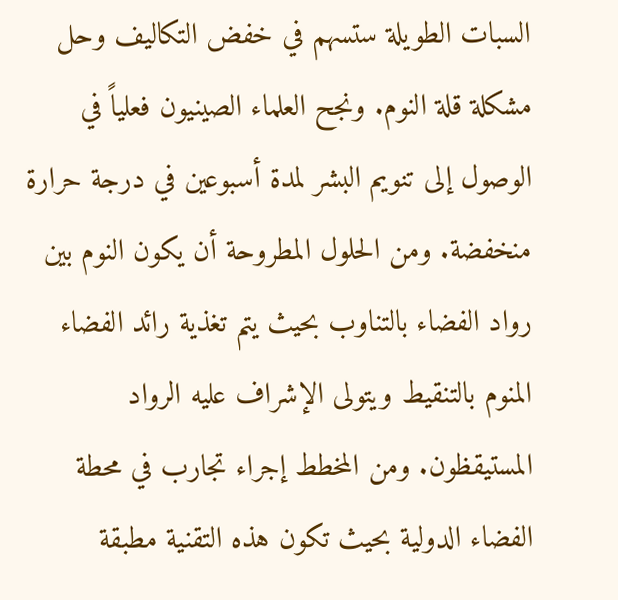السبات الطويلة ستسهم في خفض التكاليف وحل مشكلة قلة النوم. ونجح العلماء الصينيون فعلياً في الوصول إلى تنويم البشر لمدة أسبوعين في درجة حرارة منخفضة. ومن الحلول المطروحة أن يكون النوم بين رواد الفضاء بالتناوب بحيث يتم تغذية رائد الفضاء المنوم بالتنقيط ويتولى الإشراف عليه الرواد المستيقظون. ومن المخطط إجراء تجارب في محطة الفضاء الدولية بحيث تكون هذه التقنية مطبقة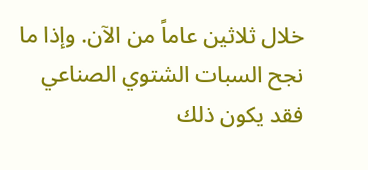خلال ثلاثين عاماً من الآن. وإذا ما نجح السبات الشتوي الصناعي فقد يكون ذلك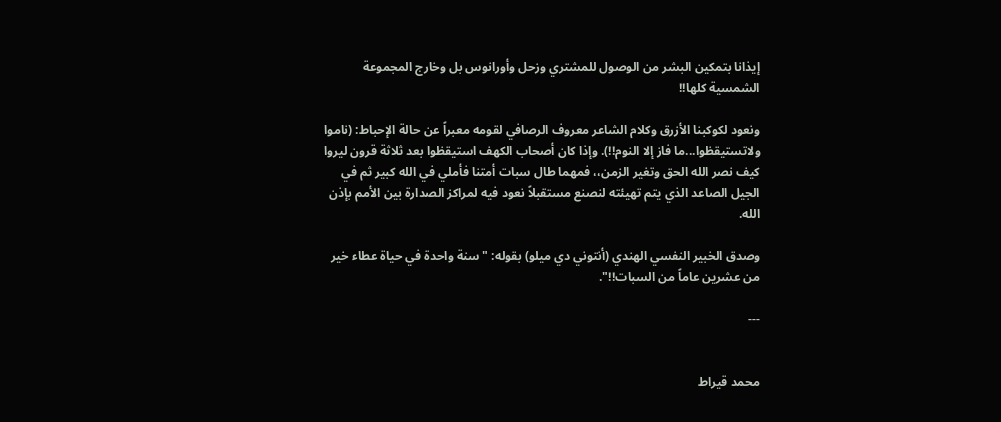إيذانا بتمكين البشر من الوصول للمشتري وزحل وأورانوس بل وخارج المجموعة الشمسية كلها!!

ونعود لكوكبنا الأزرق وكلام الشاعر معروف الرصافي لقومه معبراً عن حالة الإحباط: (ناموا ولاتستيقظوا...ما فاز إلا النوم!!). وإذا كان أصحاب الكهف استيقظوا بعد ثلاثة قرون ليروا كيف نصر الله الحق وتغير الزمن،، فمهما طال سبات أمتنا فأملي في الله كبير ثم في الجيل الصاعد الذي يتم تهيئته لنصنع مستقبلاً نعود فيه لمراكز الصدارة بين الأمم بإذن الله.

وصدق الخبير النفسي الهندي (أنتوني دي ميلو) بقوله: "سنة واحدة في حياة عطاء خير من عشرين عاماً من السبات!!".

---


محمد قيراط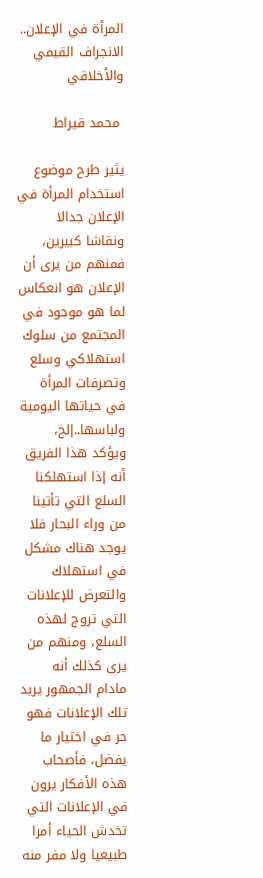المرأة في الإعلان.. الانجراف القيمي والأخلاقي

 محمد قيراط

يثير طرح موضوع استخدام المرأة في الإعلان جدالا ونقاشا كبيرين، فمنهم من يرى أن الإعلان هو انعكاس لما هو موجود في المجتمع من سلوك استهلاكي وسلع وتصرفات المرأة في حياتها اليومية ولباسها..إلخ، ويؤكد هذا الفريق أنه إذا استهلكنا السلع التي تأتينا من وراء البحار فلا يوجد هناك مشكل في استهلاك والتعرض للإعلانات التي تروج لهذه السلع، ومنهم من يرى كذلك أنه مادام الجمهور يريد تلك الإعلانات فهو حر في اختيار ما يفضل، فأصحاب هذه الأفكار يرون في الإعلانات التي تخدش الحياء أمرا طبيعيا ولا مفر منه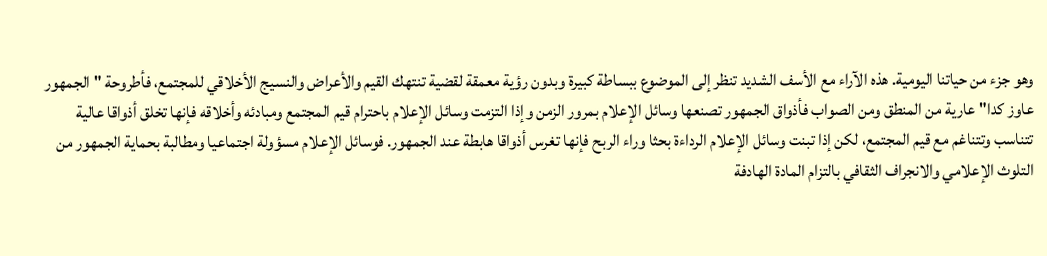وهو جزء من حياتنا اليومية. هذه الآراء مع الأسف الشديد تنظر إلى الموضوع ببساطة كبيرة وبدون رؤية معمقة لقضية تنتهك القيم والأعراض والنسيج الأخلاقي للمجتمع، فأطروحة "الجمهور عاوز كدا" عارية من المنطق ومن الصواب فأذواق الجمهور تصنعها وسائل الإعلام بمرور الزمن وإذا التزمت وسائل الإعلام باحترام قيم المجتمع ومبادئه وأخلاقه فإنها تخلق أذواقا عالية تتناسب وتتناغم مع قيم المجتمع، لكن إذا تبنت وسائل الإعلام الرداءة بحثا وراء الربح فإنها تغرس أذواقا هابطة عند الجمهور. فوسائل الإعلام مسؤولة اجتماعيا ومطالبة بحماية الجمهور من التلوث الإعلامي والانجراف الثقافي بالتزام المادة الهادفة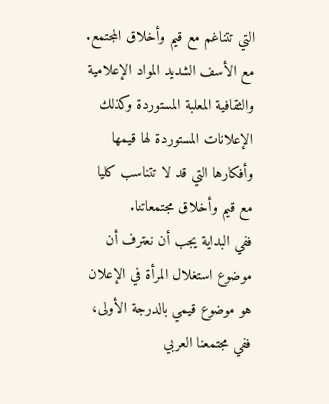التي تتناغم مع قيم وأخلاق المجتمع.
مع الأسف الشديد المواد الإعلامية والثقافية المعلبة المستوردة وكذلك الإعلانات المستوردة لها قيمها وأفكارها التي قد لا تتناسب كليا مع قيم وأخلاق مجتمعاتنا.
ففي البداية يجب أن نعترف أن موضوع استغلال المرأة في الإعلان هو موضوع قيمي بالدرجة الأولى، ففي مجتمعنا العربي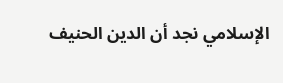الإسلامي نجد أن الدين الحنيف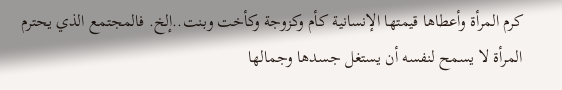كرم المرأة وأعطاها قيمتها الإنسانية كأم وكزوجة وكأخت وبنت..إلخ. فالمجتمع الذي يحترم المرأة لا يسمح لنفسه أن يستغل جسدها وجمالها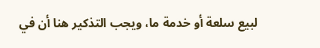لبيع سلعة أو خدمة ما، ويجب التذكير هنا أن في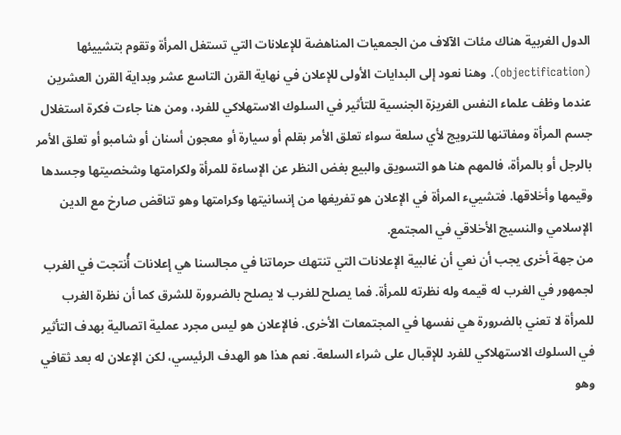الدول الغربية هناك مئات الآلاف من الجمعيات المناهضة للإعلانات التي تستغل المرأة وتقوم بتشييئها (objectification). وهنا نعود إلى البدايات الأولى للإعلان في نهاية القرن التاسع عشر وبداية القرن العشرين عندما وظف علماء النفس الغريزة الجنسية للتأثير في السلوك الاستهلاكي للفرد، ومن هنا جاءت فكرة استغلال جسم المرأة ومفاتنها للترويج لأي سلعة سواء تعلق الأمر بقلم أو سيارة أو معجون أسنان أو شامبو أو تعلق الأمر بالرجل أو بالمرأة، فالمهم هنا هو التسويق والبيع بغض النظر عن الإساءة للمرأة ولكرامتها وشخصيتها وجسدها وقيمها وأخلاقها. فتشييء المرأة في الإعلان هو تفريغها من إنسانيتها وكرامتها وهو تناقض صارخ مع الدين الإسلامي والنسيج الأخلاقي في المجتمع.
من جهة أخرى يجب أن نعي أن غالبية الإعلانات التي تنتهك حرماتنا في مجالسنا هي إعلانات أُنتجت في الغرب لجمهور في الغرب له قيمه وله نظرته للمرأة. فما يصلح للغرب لا يصلح بالضرورة للشرق كما أن نظرة الغرب للمرأة لا تعني بالضرورة هي نفسها في المجتمعات الأخرى. فالإعلان هو ليس مجرد عملية اتصالية بهدف التأثير في السلوك الاستهلاكي للفرد للإقبال على شراء السلعة. نعم هذا هو الهدف الرئيسي، لكن الإعلان له بعد ثقافي وهو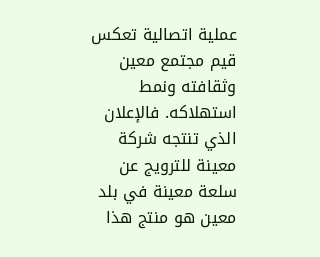عملية اتصالية تعكس قيم مجتمع معين وثقافته ونمط استهلاكه. فالإعلان الذي تنتجه شركة معينة للترويج عن سلعة معينة في بلد معين هو منتج هذا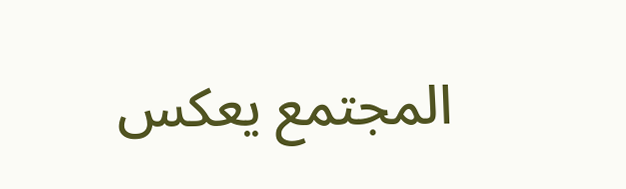المجتمع يعكس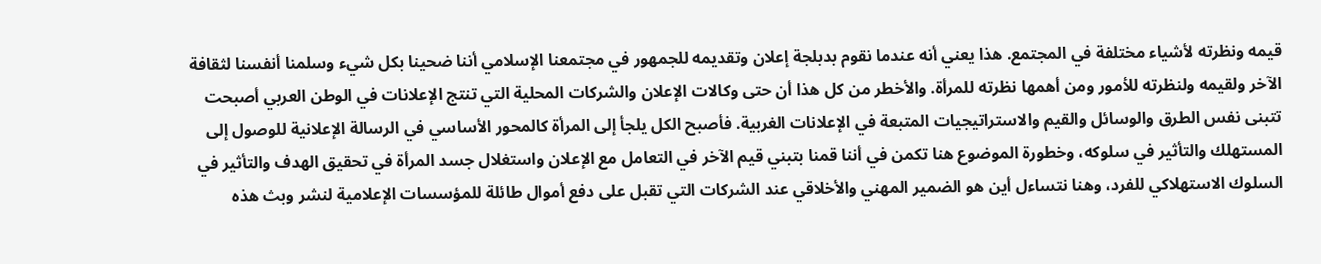قيمه ونظرته لأشياء مختلفة في المجتمع. هذا يعني أنه عندما نقوم بدبلجة إعلان وتقديمه للجمهور في مجتمعنا الإسلامي أننا ضحينا بكل شيء وسلمنا أنفسنا لثقافة الآخر ولقيمه ولنظرته للأمور ومن أهمها نظرته للمرأة. والأخطر من كل هذا أن حتى وكالات الإعلان والشركات المحلية التي تنتج الإعلانات في الوطن العربي أصبحت تتبنى نفس الطرق والوسائل والقيم والاستراتيجيات المتبعة في الإعلانات الغربية. فأصبح الكل يلجأ إلى المرأة كالمحور الأساسي في الرسالة الإعلانية للوصول إلى المستهلك والتأثير في سلوكه، وخطورة الموضوع هنا تكمن في أننا قمنا بتبني قيم الآخر في التعامل مع الإعلان واستغلال جسد المرأة في تحقيق الهدف والتأثير في السلوك الاستهلاكي للفرد، وهنا نتساءل أين هو الضمير المهني والأخلاقي عند الشركات التي تقبل على دفع أموال طائلة للمؤسسات الإعلامية لنشر وبث هذه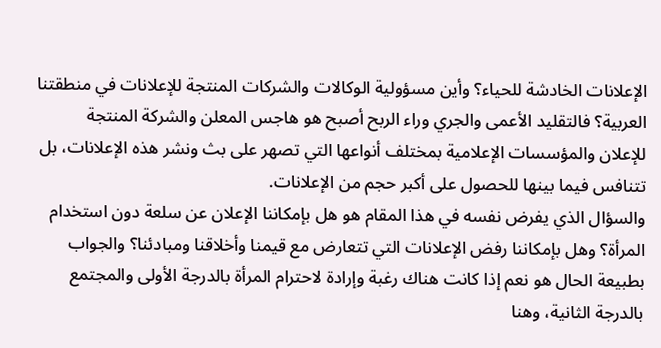الإعلانات الخادشة للحياء؟ وأين مسؤولية الوكالات والشركات المنتجة للإعلانات في منطقتنا العربية؟ فالتقليد الأعمى والجري وراء الربح أصبح هو هاجس المعلن والشركة المنتجة للإعلان والمؤسسات الإعلامية بمختلف أنواعها التي تصهر على بث ونشر هذه الإعلانات، بل تتنافس فيما بينها للحصول على أكبر حجم من الإعلانات.
والسؤال الذي يفرض نفسه في هذا المقام هو هل بإمكاننا الإعلان عن سلعة دون استخدام المرأة؟ وهل بإمكاننا رفض الإعلانات التي تتعارض مع قيمنا وأخلاقنا ومبادئنا؟ والجواب بطبيعة الحال هو نعم إذا كانت هناك رغبة وإرادة لاحترام المرأة بالدرجة الأولى والمجتمع بالدرجة الثانية، وهنا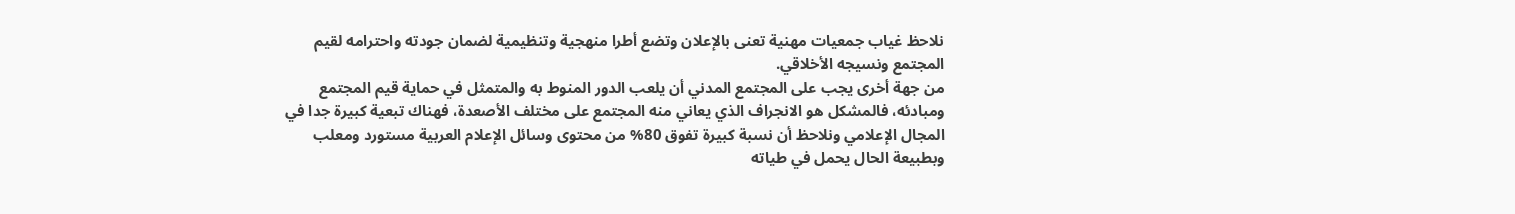نلاحظ غياب جمعيات مهنية تعنى بالإعلان وتضع أطرا منهجية وتنظيمية لضمان جودته واحترامه لقيم المجتمع ونسيجه الأخلاقي.
من جهة أخرى يجب على المجتمع المدني أن يلعب الدور المنوط به والمتمثل في حماية قيم المجتمع ومبادئه، فالمشكل هو الانجراف الذي يعاني منه المجتمع على مختلف الأصعدة، فهناك تبعية كبيرة جدا في المجال الإعلامي ونلاحظ أن نسبة كبيرة تفوق 80% من محتوى وسائل الإعلام العربية مستورد ومعلب وبطبيعة الحال يحمل في طياته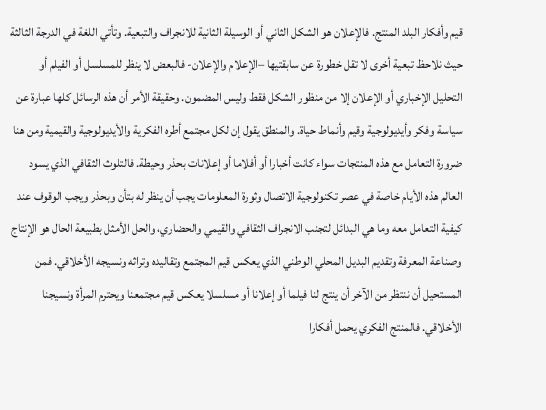قيم وأفكار البلد المنتج. فالإعلان هو الشكل الثاني أو الوسيلة الثانية للانجراف والتبعية. وتأتي اللغة في الدرجة الثالثة حيث نلاحظ تبعية أخرى لا تقل خطورة عن سابقتيها –الإعلام والإعلان- فالبعض لا ينظر للمسلسل أو الفيلم أو التحليل الإخباري أو الإعلان إلا من منظور الشكل فقط وليس المضمون. وحقيقة الأمر أن هذه الرسائل كلها عبارة عن سياسة وفكر وأيديولوجية وقيم وأنماط حياة. والمنطق يقول إن لكل مجتمع أطره الفكرية والأيديولوجية والقيمية ومن هنا ضرورة التعامل مع هذه المنتجات سواء كانت أخبارا أو أفلاما أو إعلانات بحذر وحيطة. فالتلوث الثقافي الذي يسود العالم هذه الأيام خاصة في عصر تكنولوجية الاتصال وثورة المعلومات يجب أن ينظر له بتأن وبحذر ويجب الوقوف عند كيفية التعامل معه وما هي البدائل لتجنب الانجراف الثقافي والقيمي والحضاري، والحل الأمثل بطبيعة الحال هو الإنتاج وصناعة المعرفة وتقديم البديل المحلي الوطني الذي يعكس قيم المجتمع وتقاليده وتراثه ونسيجه الأخلاقي. فمن المستحيل أن ننتظر من الآخر أن ينتج لنا فيلما أو إعلانا أو مسلسلا يعكس قيم مجتمعنا ويحترم المرأة ونسيجنا الأخلاقي. فالمنتج الفكري يحمل أفكارا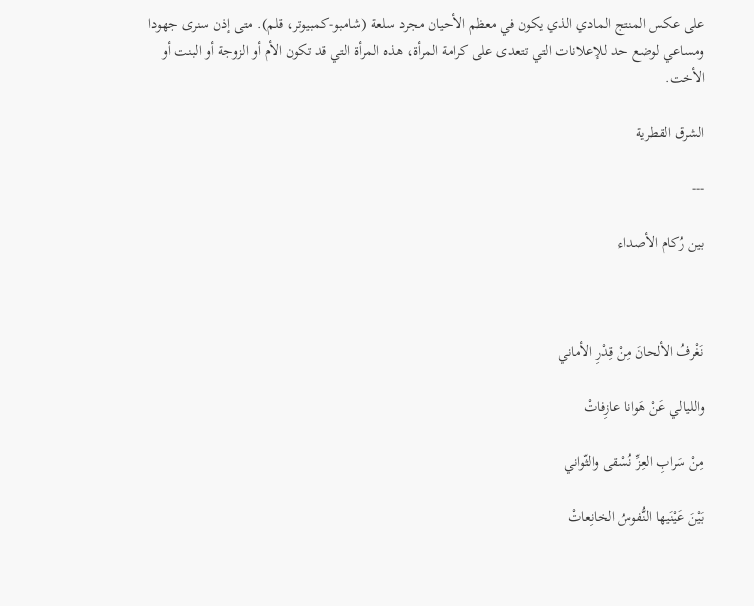على عكس المنتج المادي الذي يكون في معظم الأحيان مجرد سلعة (شامبو-كمبيوتر، قلم). متى إذن سنرى جهودا ومساعي لوضع حد للإعلانات التي تتعدى على كرامة المرأة، هذه المرأة التي قد تكون الأم أو الزوجة أو البنت أو الأخت.

الشرق القطرية

---

بين رُكام الأصداء



نَغْرفُ الألحانَ مِنْ قِدْرِ الأماني

والليالي عَنْ هَوانا عازِفاتْ

مِنْ سَرابِ العِزِّ نُسْقى والثّواني

بَيْنَ عَيْنَيها النُّفوسُ الخانِعاتْ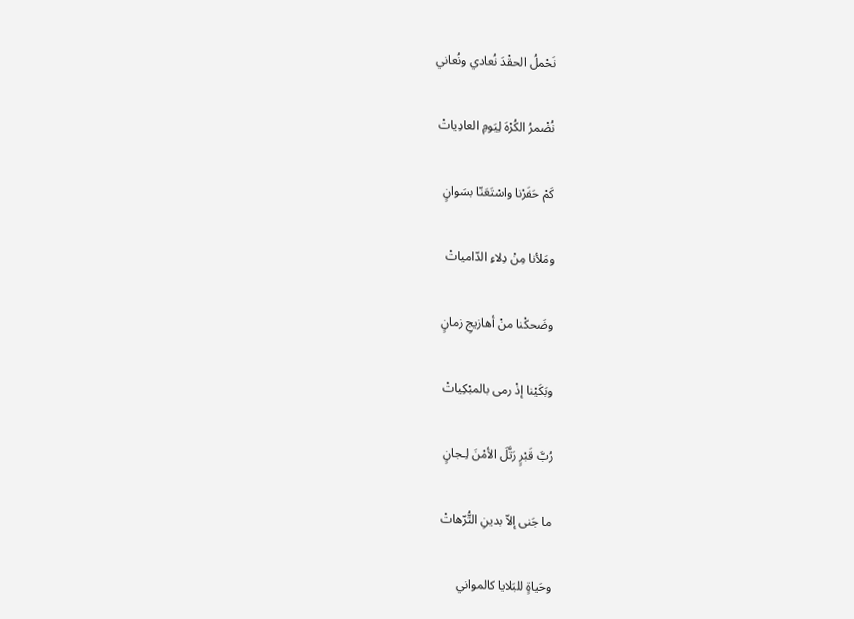نَحْملُ الحقْدَ نُعادي ونُعاني

نُضْمرُ الكُرْهَ لِيَومِ العادِياتْ

كَمْ حَفَرْنا واسْتَعَنّا بسَوانٍ

ومَلأنا مِنْ دِلاءِ الدّامياتْ

وضَحكْنا منْ أهازيجِ زمانٍ

وبَكَيْنا إذْ رمى بالمبْكِياتْ

رُبَّ قَبْرٍ رَتَّلَ الأمْنَ لِـجانٍ

ما جَنى إلاّ بدينِ التُّرّهاتْ

وحَياةٍ للبَلايا كالمواني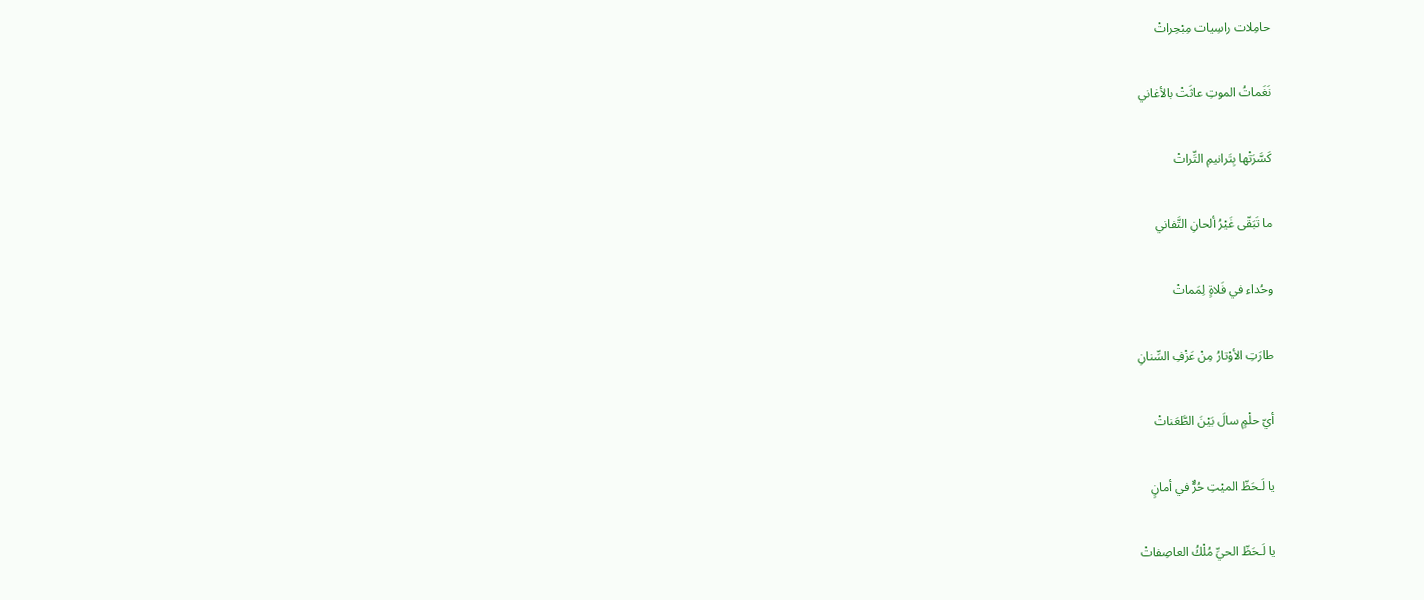حامِلات راسِيات مِبْحِراتْ

نَغَماتُ الموتِ عاثَتْ بالأغاني

كَسَّرَتْها بِتَرانيمِ التِّراتْ

ما تَبَقّى غَيْرُ ألحانِ التَّفاني

وحُداء في فَلاةٍ لِمَماتْ

طارَتِ الأوْتارُ مِنْ عَزْفِ السِّنانِ

أيّ حلْمٍ سالَ بَيْنَ الطَّعَناتْ

يا لَـحَظّ الميْتِ حُرٌّ في أمانٍ

يا لَـحَظّ الحيِّ مُلْكُ العاصِفاتْ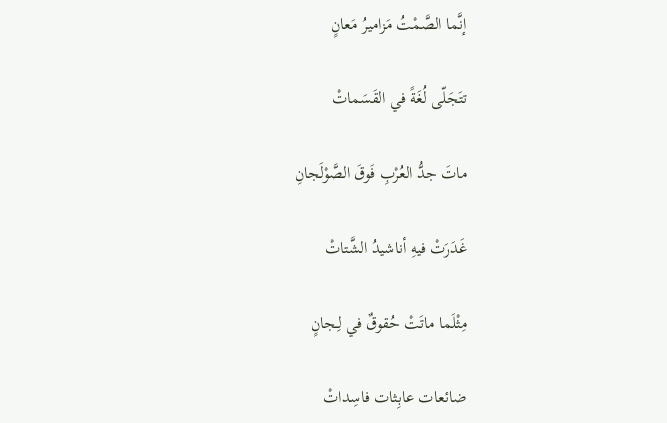إنَّما الصَّمْتُ مَزاميرُ مَعانٍ

تتَجَلّى لُغَةً في القَسَماتْ

ماتَ جدُّ العُرْبِ فَوقَ الصَّوْلَجانِ

غَدَرَتْ فيهِ أناشيدُ الشَّتاتْ

مِثْلَما ماتَتْ حُقوقٌ في لِـجانٍ

ضائعات عابِثات فاسِداتْ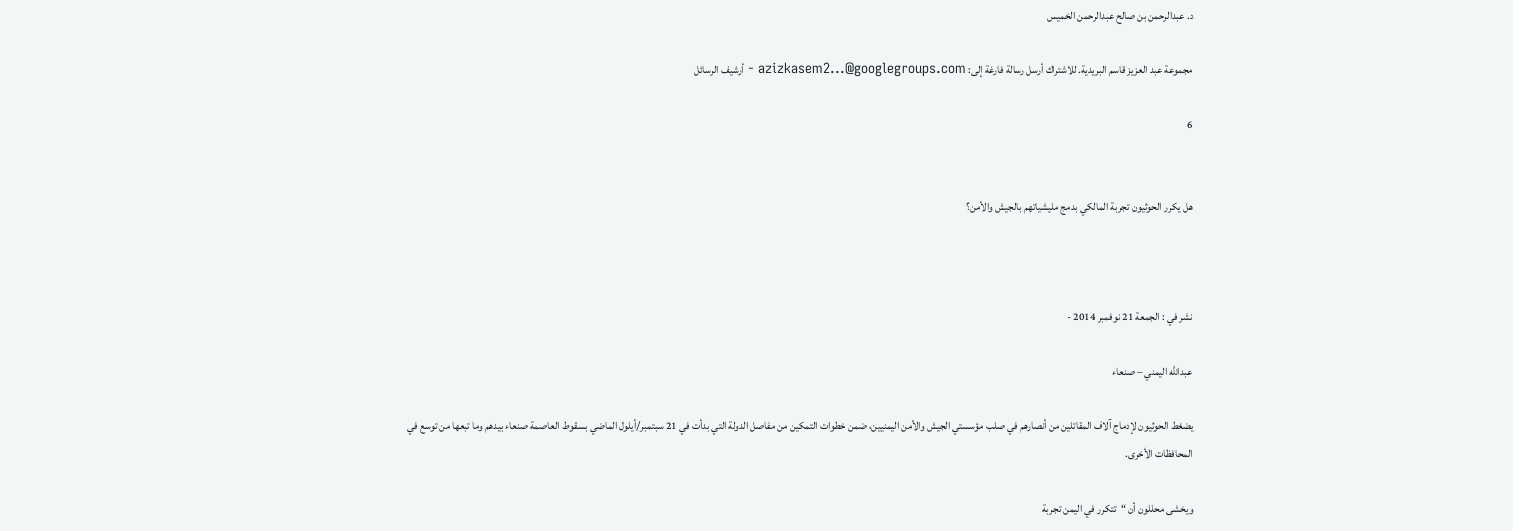د. عبدالرحمن بن صالح عبدالرحمن الخميس

مجموعة عبد العزيز قاسم البريدية. للاشتراك أرسل رسالة فارغة إلى: azizkasem2...@googlegroups.com - أرشيف الرسائل

6


هل يكرر الحوثيون تجربة المالكي بدمج مليشياتهم بالجيش والأمن؟



نشر في : الجمعة 21 نوفمبر 2014 -

عبدالله اليمني – صنعاء

يضغط الحوثيون لإدماج آلاف المقاتلين من أنصارهم في صلب مؤسستي الجيش والأمن اليمنيين، ضمن خطوات التمكين من مفاصل الدولة التي بدأت في 21 سبتمبر/أيلول الماضي بسقوط العاصمة صنعاء بيدهم وما تبعها من توسع في المحافظات الأخرى.

ويخشى محللون أن “تتكرر في اليمن تجربة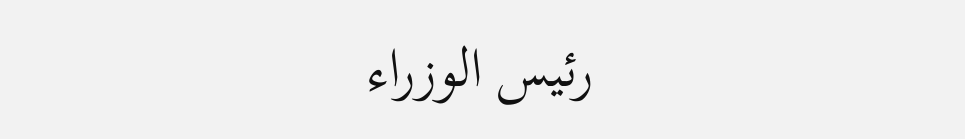رئيس الوزراء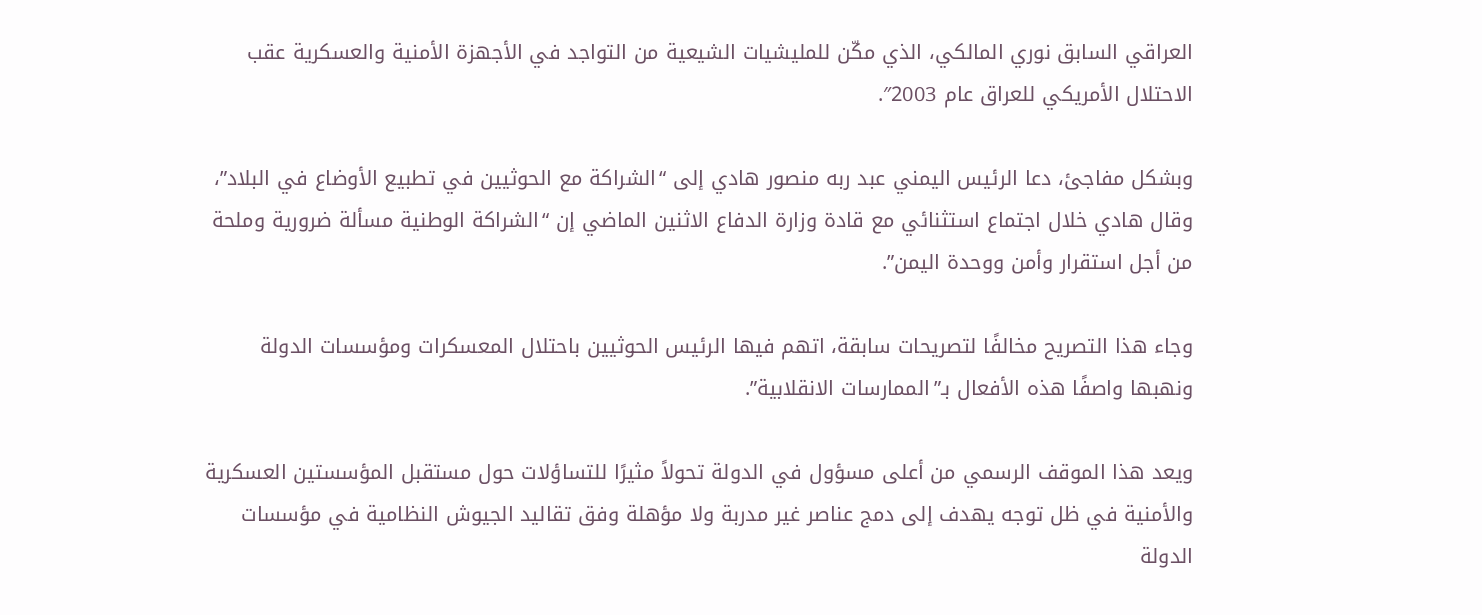العراقي السابق نوري المالكي، الذي مكّن للمليشيات الشيعية من التواجد في الأجهزة الأمنية والعسكرية عقب الاحتلال الأمريكي للعراق عام 2003″.

وبشكل مفاجئ، دعا الرئيس اليمني عبد ربه منصور هادي إلى “الشراكة مع الحوثيين في تطبيع الأوضاع في البلاد”، وقال هادي خلال اجتماع استثنائي مع قادة وزارة الدفاع الاثنين الماضي إن “الشراكة الوطنية مسألة ضرورية وملحة من أجل استقرار وأمن ووحدة اليمن”.

وجاء هذا التصريح مخالفًا لتصريحات سابقة، اتهم فيها الرئيس الحوثيين باحتلال المعسكرات ومؤسسات الدولة ونهبها واصفًا هذه الأفعال بـ”الممارسات الانقلابية”.

ويعد هذا الموقف الرسمي من أعلى مسؤول في الدولة تحولاً مثيرًا للتساؤلات حول مستقبل المؤسستين العسكرية والأمنية في ظل توجه يهدف إلى دمج عناصر غير مدربة ولا مؤهلة وفق تقاليد الجيوش النظامية في مؤسسات الدولة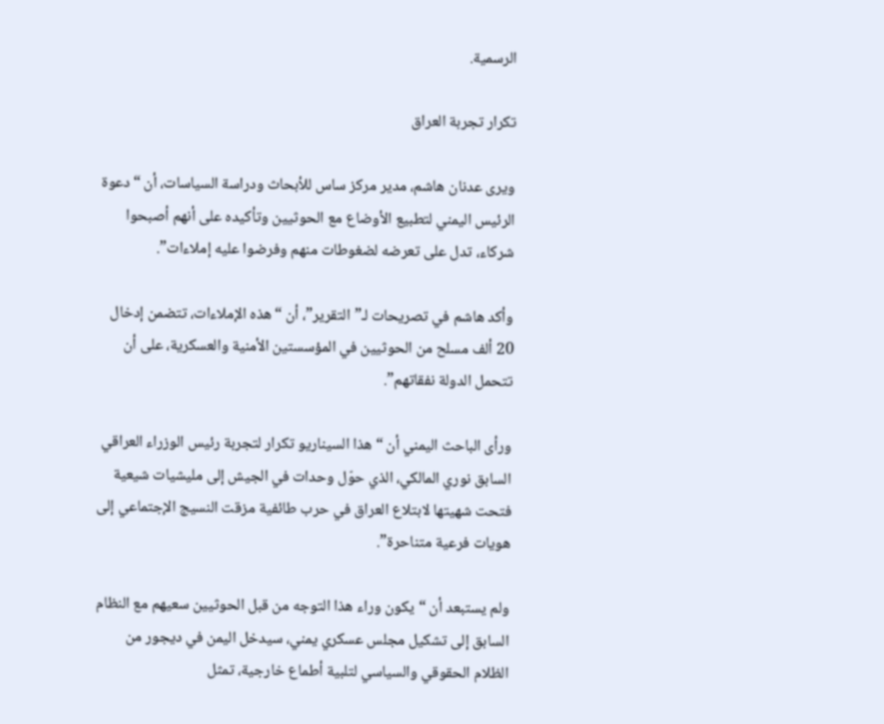الرسمية.

تكرار تجربة العراق

ويرى عدنان هاشم، مدير مركز ساس للأبحاث ودراسة السياسات، أن “دعوة الرئيس اليمني لتطبيع الأوضاع مع الحوثيين وتأكيده على أنهم أصبحوا شركاء، تدل على تعرضه لضغوطات منهم وفرضوا عليه إملاءات”.

وأكد هاشم في تصريحات لـ”التقرير”، أن “هذه الإملاءات، تتضمن إدخال 20 ألف مسلح من الحوثيين في المؤسستين الأمنية والعسكرية، على أن تتحمل الدولة نفقاتهم”.

ورأى الباحث اليمني أن “هذا السيناريو تكرار لتجربة رئيس الوزراء العراقي السابق نوري المالكي، الذي حوّل وحدات في الجيش إلى مليشيات شيعية فتحت شهيتها لابتلاع العراق في حرب طائفية مزقت النسيج الإجتماعي إلى هويات فرعية متناحرة”.

ولم يستبعد أن “يكون وراء هذا التوجه من قبل الحوثيين سعيهم مع النظام السابق إلى تشكيل مجلس عسكري يمني، سيدخل اليمن في ديجور من الظلام الحقوقي والسياسي لتلبية أطماع خارجية، تمثل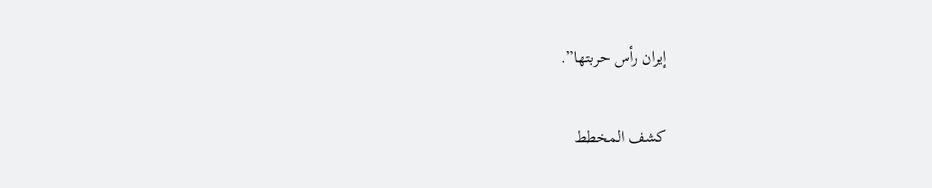إيران رأس حربتها”.

كشف المخطط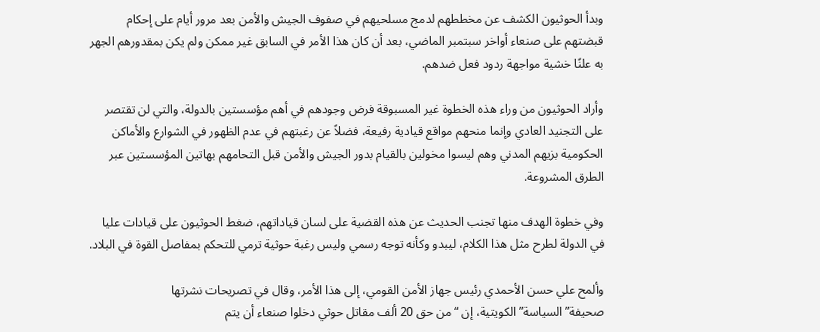وبدأ الحوثيون الكشف عن مخططهم لدمج مسلحيهم في صفوف الجيش والأمن بعد مرور أيام على إحكام قبضتهم على صنعاء أواخر سبتمبر الماضي، بعد أن كان هذا الأمر في السابق غير ممكن ولم يكن بمقدورهم الجهر به علنًا خشية مواجهة ردود فعل ضدهم.

وأراد الحوثيون من وراء هذه الخطوة غير المسبوقة فرض وجودهم في أهم مؤسستين بالدولة، والتي لن تقتصر على التجنيد العادي وإنما منحهم مواقع قيادية رفيعة، فضلاً عن رغبتهم في عدم الظهور في الشوارع والأماكن الحكومية بزيهم المدني وهم ليسوا مخولين بالقيام بدور الجيش والأمن قبل التحامهم بهاتين المؤسستين عبر الطرق المشروعة.

وفي خطوة الهدف منها تجنب الحديث عن هذه القضية على لسان قياداتهم، ضغط الحوثيون على قيادات عليا في الدولة لطرح مثل هذا الكلام، ليبدو وكأنه توجه رسمي وليس رغبة حوثية ترمي للتحكم بمفاصل القوة في البلاد.

وألمح علي حسن الأحمدي رئيس جهاز الأمن القومي، إلى هذا الأمر، وقال في تصريحات نشرتها صحيفة”السياسة” الكويتية، إن “من حق 20 ألف مقاتل حوثي دخلوا صنعاء أن يتم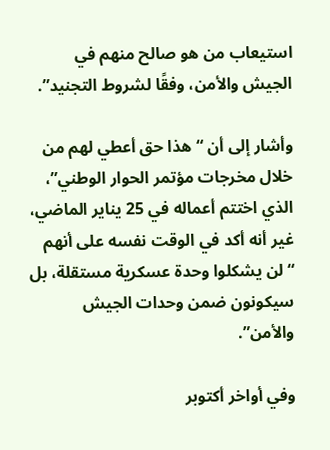استيعاب من هو صالح منهم في الجيش والأمن، وفقًا لشروط التجنيد”.

وأشار إلى أن “هذا حق أعطي لهم من خلال مخرجات مؤتمر الحوار الوطني”، الذي اختتم أعماله في 25 يناير الماضي، غير أنه أكد في الوقت نفسه على أنهم “لن يشكلوا وحدة عسكرية مستقلة، بل سيكونون ضمن وحدات الجيش والأمن”.

وفي أواخر أكتوبر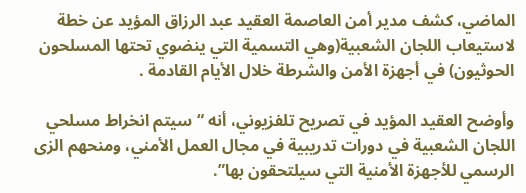الماضي، كشف مدير أمن العاصمة العقيد عبد الرزاق المؤيد عن خطة لاستيعاب اللجان الشعبية(وهي التسمية التي ينضوي تحتها المسلحون الحوثيون) في أجهزة الأمن والشرطة خلال الأيام القادمة .

وأوضح العقيد المؤيد في تصريح تلفزيوني، أنه “سيتم انخراط مسلحي اللجان الشعبية في دورات تدريبية في مجال العمل الأمني، ومنحهم الزى الرسمي للأجهزة الأمنية التي سيلتحقون بها”.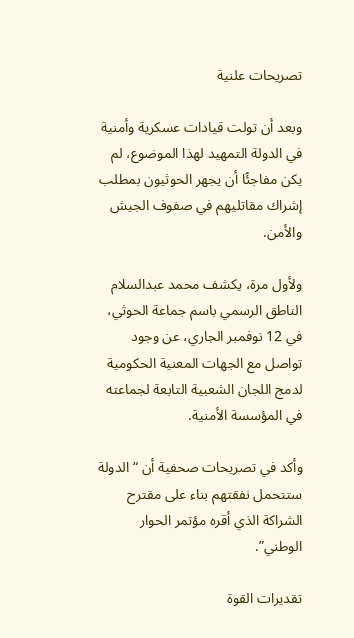تصريحات علنية

وبعد أن تولت قيادات عسكرية وأمنية في الدولة التمهيد لهذا الموضوع، لم يكن مفاجئًا أن يجهر الحوثيون بمطلب إشراك مقاتليهم في صفوف الجيش والأمن.

ولأول مرة، يكشف محمد عبدالسلام الناطق الرسمي باسم جماعة الحوثي، في 12 نوفمبر الجاري، عن وجود تواصل مع الجهات المعنية الحكومية لدمج اللجان الشعبية التابعة لجماعته في المؤسسة الأمنية.

وأكد في تصريحات صحفية أن “الدولة ستتحمل نفقتهم بناء على مقترح الشراكة الذي أقره مؤتمر الحوار الوطني”.

تقديرات القوة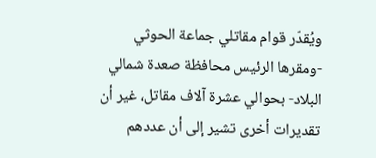ويُقدّر قوام مقاتلي جماعة الحوثي -ومقرها الرئيس محافظة صعدة شمالي البلاد- بحوالي عشرة آلاف مقاتل، غير أن تقديرات أخرى تشير إلى أن عددهم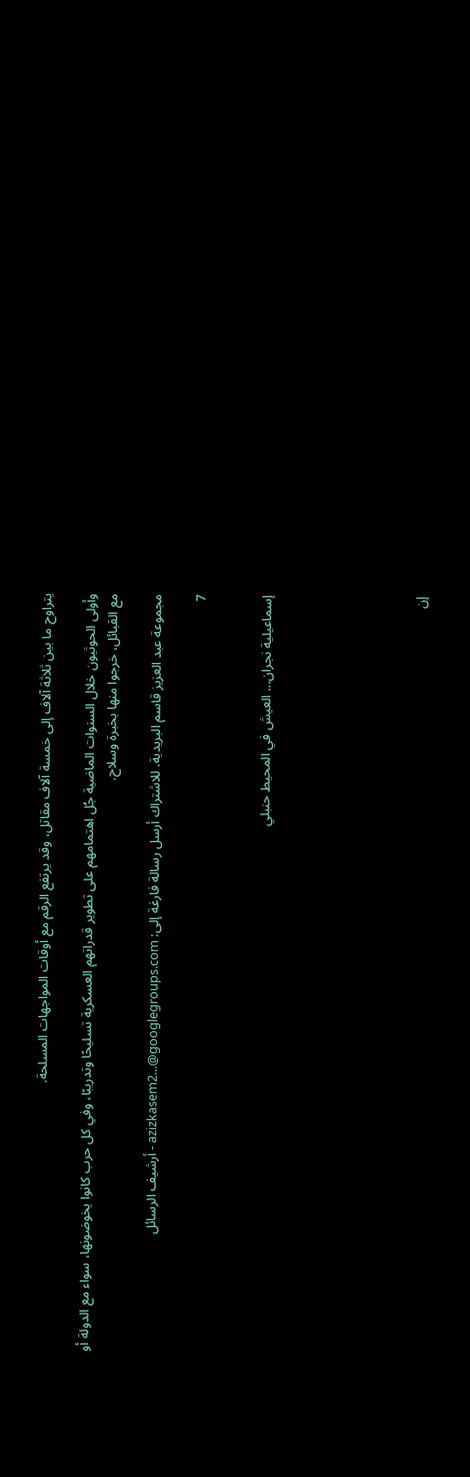يتراوح ما بين ثلاثة آلاف إلى خمسة آلاف مقاتل، وقد يرتفع الرقم مع أوقات المواجهات المسلحة.

وأولى الحوثيون خلال السنوات الماضية جُل اهتمامهم على تطوير قدراتهم العسكرية تسليحًا وتدريبًا، وفي كل حرب كانوا يخوضونها، سواء مع الدولة أو مع القبائل، خرجوا منها بخبرة وسلاح.

مجموعة عبد العزيز قاسم البريدية. للاشتراك أرسل رسالة فارغة إلى: azizkasem2...@googlegroups.com - أرشيف الرسائل

7


إسماعيلية نجران... العيش في المحيط حنبلي






إن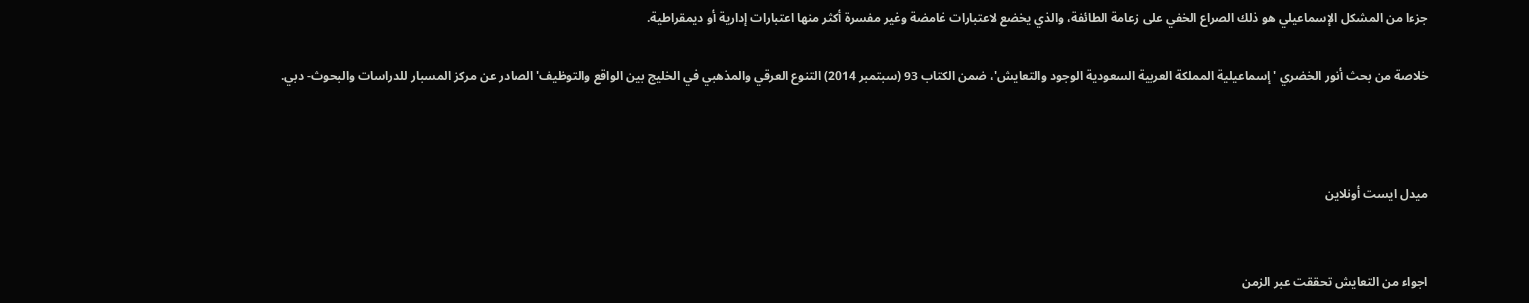جزءا من المشكل الإسماعيلي هو ذلك الصراع الخفي على زعامة الطائفة، والذي يخضع لاعتبارات غامضة وغير مفسرة أكثر منها اعتبارات إدارية أو ديمقراطية.

خلاصة من بحث أنور الخضري 'إسماعيلية المملكة العربية السعودية الوجود والتعايش'، ضمن الكتاب 93 (سبتمبر 2014) التنوع العرقي والمذهبي في الخليج بين الواقع والتوظيف' الصادر عن مركز المسبار للدراسات والبحوث- دبي.



ميدل ايست أونلاين


اجواء من التعايش تحققت عبر الزمن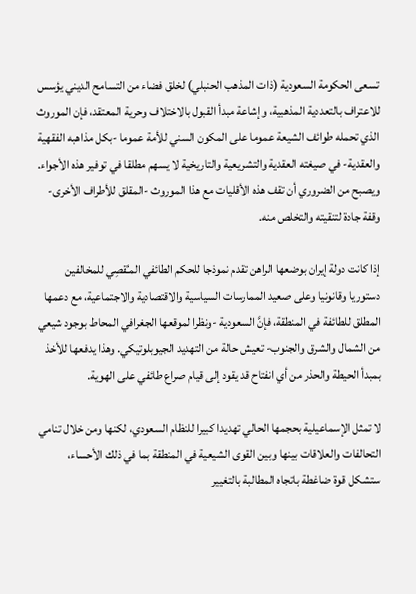تسعى الحكومة السعودية (ذات المذهب الحنبلي) لخلق فضاء من التسامح الديني يؤسس للاعتراف بالتعددية المذهبية، وإشاعة مبدأ القبول بالاختلاف وحرية المعتقد، فإن الموروث الذي تحمله طوائف الشيعة عموما على المكون السني للأمة عموما -بكل مذاهبه الفقهية والعقدية- في صيغته العقدية والتشريعية والتاريخية لا يسهم مطلقا في توفير هذه الأجواء. ويصبح من الضروري أن تقف هذه الأقليات مع هذا الموروث -المقلق للأطراف الأخرى- وقفة جادة لتنقيته والتخلص منه.

إذا كانت دولة إيران بوضعها الراهن تقدم نموذجا للحكم الطائفي المـُقصِي للمخالفين دستوريا وقانونيا وعلى صعيد الممارسات السياسية والاقتصادية والاجتماعية، مع دعمها المطلق للطائفة في المنطقة، فإنَّ السعودية -ونظرا لموقعها الجغرافي المحاط بوجود شيعي من الشمال والشرق والجنوب- تعيش حالة من التهديد الجيوبلوتيكي. وهذا يدفعها للأخذ بمبدأ الحيطة والحذر من أي انفتاح قد يقود إلى قيام صراع طائفي على الهوية.

لا تمثل الإسماعيلية بحجمها الحالي تهديدا كبيرا للنظام السعودي، لكنها ومن خلال تنامي التحالفات والعلاقات بينها وبين القوى الشيعية في المنطقة بما في ذلك الأحساء، ستشكل قوة ضاغطة باتجاه المطالبة بالتغيير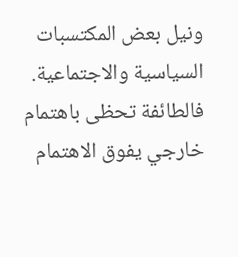ونيل بعض المكتسبات السياسية والاجتماعية. فالطائفة تحظى باهتمام خارجي يفوق الاهتمام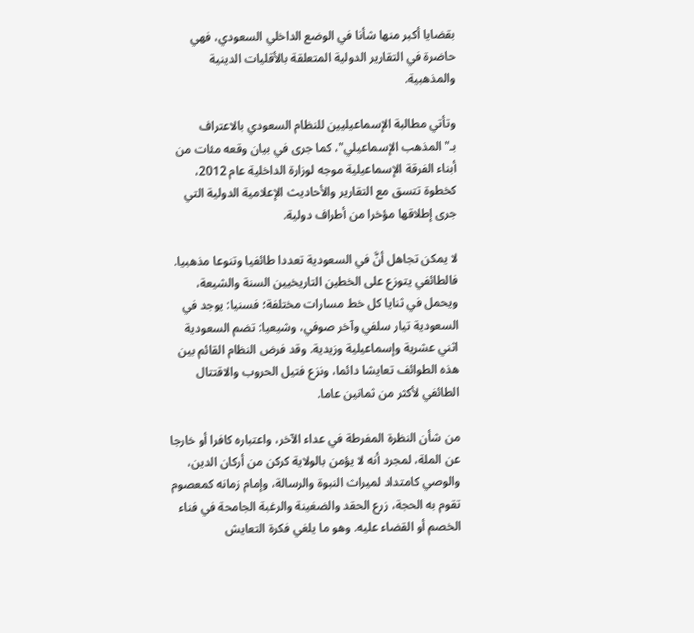بقضايا أكبر منها شأنا في الوضع الداخلي السعودي، فهي حاضرة في التقارير الدولية المتعلقة بالأقليات الدينية والمذهبية.

وتأتي مطالبة الإسماعيليين للنظام السعودي بالاعتراف بـ"المذهب الإسماعيلي"، كما جرى في بيان وقعه مئات من أبناء الفرقة الإسماعيلية موجه لوزارة الداخلية عام 2012، كخطوة تتسق مع التقارير والأحاديث الإعلامية الدولية التي جرى إطلاقها مؤخرا من أطراف دولية.

لا يمكن تجاهل أنَّ في السعودية تعددا طائفيا وتنوعا مذهبيا. فالطائفي يتوزع على الخطين التاريخيين السنة والشيعة، ويحمل في ثنايا كل خط مسارات مختلفة؛ فسنيا: يوجد في السعودية تيار سلفي وآخر صوفي، وشيعيا: تضم السعودية اثني عشرية وإسماعيلية وزيدية. وقد فرض النظام القائم بين هذه الطوائف تعايشا دائما، ونزع فتيل الحروب والاقتتال الطائفي لأكثر من ثمانين عاما.

من شأن النظرة المفرطة في عداء الآخر، واعتباره كافرا أو خارجا عن الملة، لمجرد أنه لا يؤمن بالولاية كركن من أركان الدين، والوصي كامتداد لميراث النبوة والرسالة، وإمام زمانه كمعصوم تقوم به الحجة، زرع الحقد والضغينة والرغبة الجامحة في فناء الخصم أو القضاء عليه. وهو ما يلغي فكرة التعايش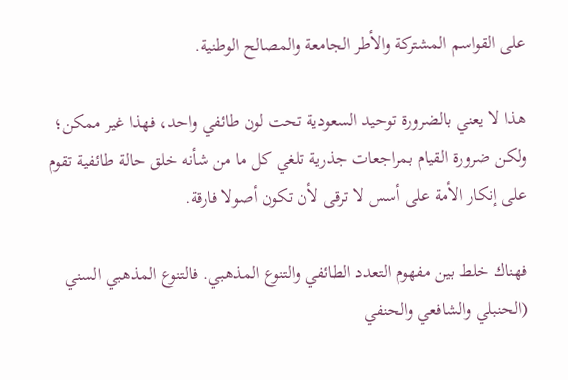على القواسم المشتركة والأطر الجامعة والمصالح الوطنية.

هذا لا يعني بالضرورة توحيد السعودية تحت لون طائفي واحد، فهذا غير ممكن؛ ولكن ضرورة القيام بمراجعات جذرية تلغي كل ما من شأنه خلق حالة طائفية تقوم على إنكار الأمة على أسس لا ترقى لأن تكون أصولا فارقة.

فهناك خلط بين مفهوم التعدد الطائفي والتنوع المذهبي. فالتنوع المذهبي السني (الحنبلي والشافعي والحنفي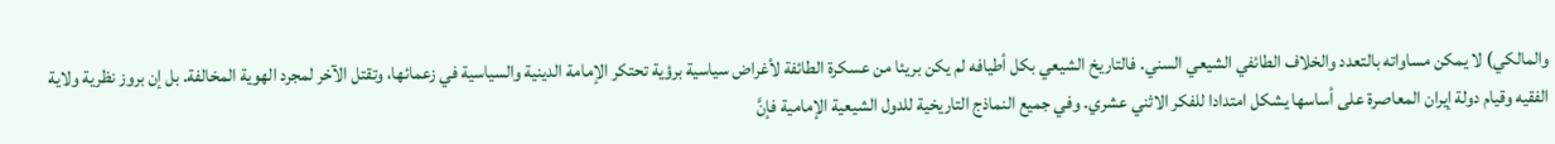والمالكي) لا يمكن مساواته بالتعدد والخلاف الطائفي الشيعي السني. فالتاريخ الشيعي بكل أطيافه لم يكن بريئا من عسكرة الطائفة لأغراض سياسية برؤية تحتكر الإمامة الدينية والسياسية في زعمائها، وتقتل الآخر لمجرد الهوية المخالفة. بل إن بروز نظرية ولاية الفقيه وقيام دولة إيران المعاصرة على أساسها يشكل امتدادا للفكر الاثني عشري. وفي جميع النماذج التاريخية للدول الشيعية الإمامية فإنَّ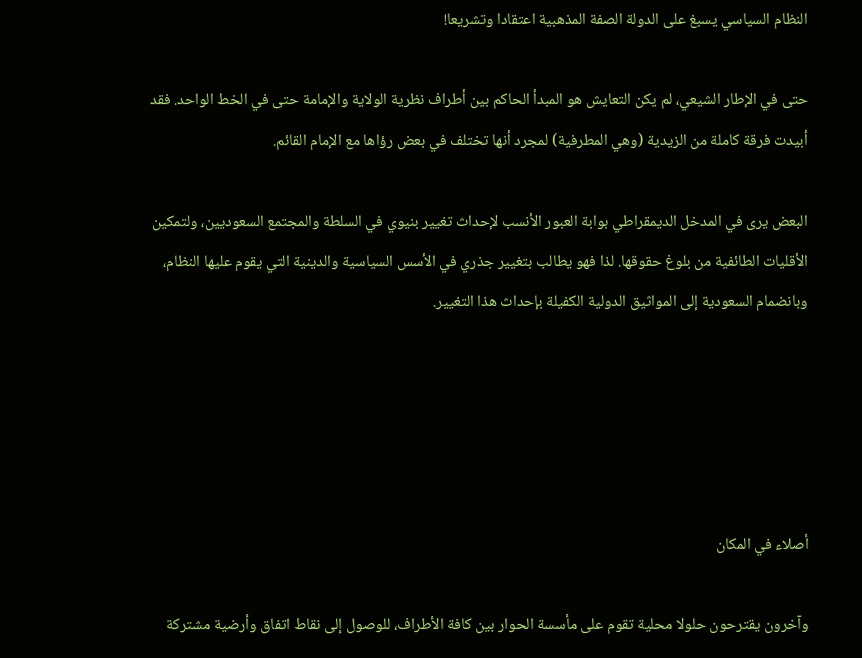النظام السياسي يسبغ على الدولة الصفة المذهبية اعتقادا وتشريعا!

حتى في الإطار الشيعي، لم يكن التعايش هو المبدأ الحاكم بين أطراف نظرية الولاية والإمامة حتى في الخط الواحد. فقد أبيدت فرقة كاملة من الزيدية (وهي المطرفية) لمجرد أنها تختلف في بعض رؤاها مع الإمام القائم.

البعض يرى في المدخل الديمقراطي بوابة العبور الأنسب لإحداث تغيير بنيوي في السلطة والمجتمع السعوديين، ولتمكين الأقليات الطائفية من بلوغ حقوقها. لذا فهو يطالب بتغيير جذري في الأسس السياسية والدينية التي يقوم عليها النظام، وبانضمام السعودية إلى المواثيق الدولية الكفيلة بإحداث هذا التغيير.





أصلاء في المكان

وآخرون يقترحون حلولا محلية تقوم على مأسسة الحوار بين كافة الأطراف، للوصول إلى نقاط اتفاق وأرضية مشتركة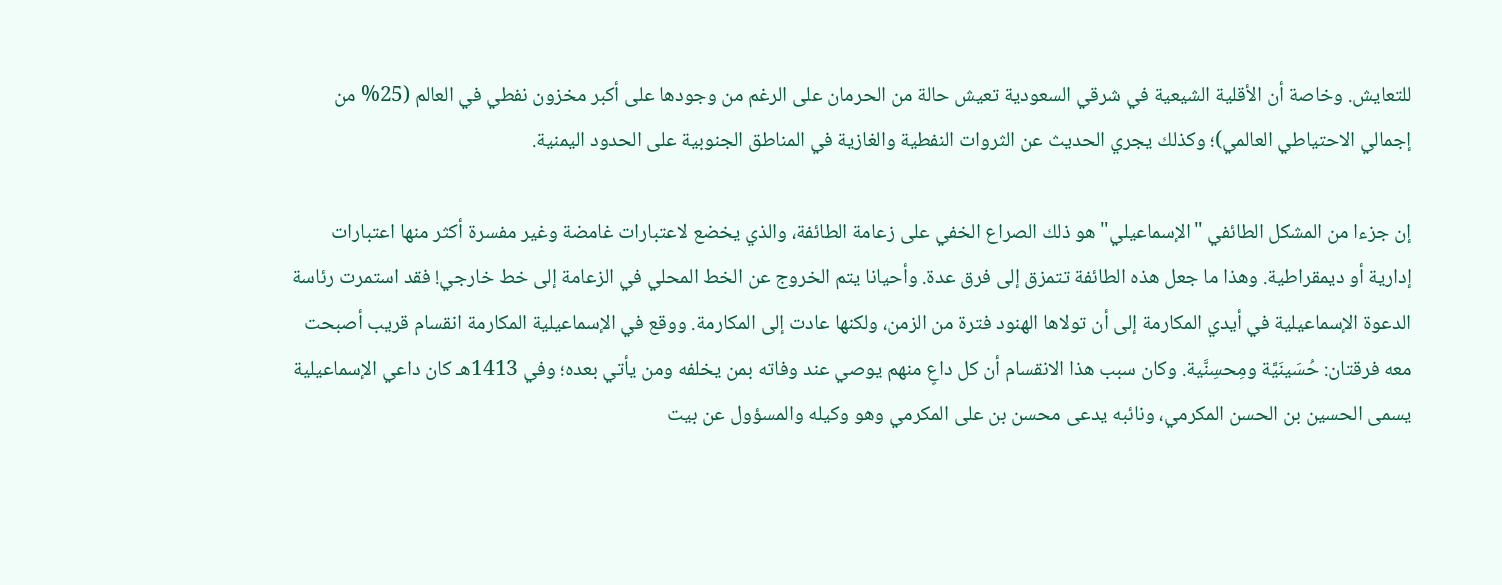للتعايش. وخاصة أن الأقلية الشيعية في شرقي السعودية تعيش حالة من الحرمان على الرغم من وجودها على أكبر مخزون نفطي في العالم (25% من إجمالي الاحتياطي العالمي)؛ وكذلك يجري الحديث عن الثروات النفطية والغازية في المناطق الجنوبية على الحدود اليمنية.

إن جزءا من المشكل الطائفي "الإسماعيلي" هو ذلك الصراع الخفي على زعامة الطائفة، والذي يخضع لاعتبارات غامضة وغير مفسرة أكثر منها اعتبارات إدارية أو ديمقراطية. وهذا ما جعل هذه الطائفة تتمزق إلى فرق عدة. وأحيانا يتم الخروج عن الخط المحلي في الزعامة إلى خط خارجي! فقد استمرت رئاسة الدعوة الإسماعيلية في أيدي المكارمة إلى أن تولاها الهنود فترة من الزمن، ولكنها عادت إلى المكارمة. ووقع في الإسماعيلية المكارمة انقسام قريب أصبحت معه فرقتان: حُسَينَيَّة ومِحسِنَّية. وكان سبب هذا الانقسام أن كل داعٍ منهم يوصي عند وفاته بمن يخلفه ومن يأتي بعده؛ وفي 1413هـ كان داعي الإسماعيلية يسمى الحسين بن الحسن المكرمي، ونائبه يدعى محسن بن على المكرمي وهو وكيله والمسؤول عن بيت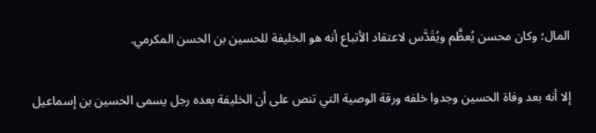المال؛ وكان محسن يُعظَّم ويُقَدَّس لاعتقاد الأتباع أنه هو الخليفة للحسين بن الحسن المكرمي.

إلا أنه بعد وفاة الحسين وجدوا خلفه ورقة الوصية التي تنص على أن الخليفة بعده رجل يسمى الحسين بن إسماعيل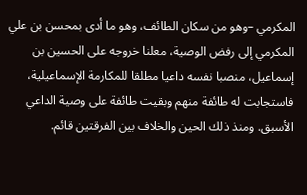المكرمي –وهو من سكان الطائف، وهو ما أدى بمحسن بن علي المكرمي إلى رفض الوصية، معلنا خروجه على الحسين بن إسماعيل، منصبا نفسه داعيا مطلقا للمكارمة الإسماعيلية، فاستجابت له طائفة منهم وبقيت طائفة على وصية الداعي الأسبق. ومنذ ذلك الحين والخلاف بين الفرقتين قائم.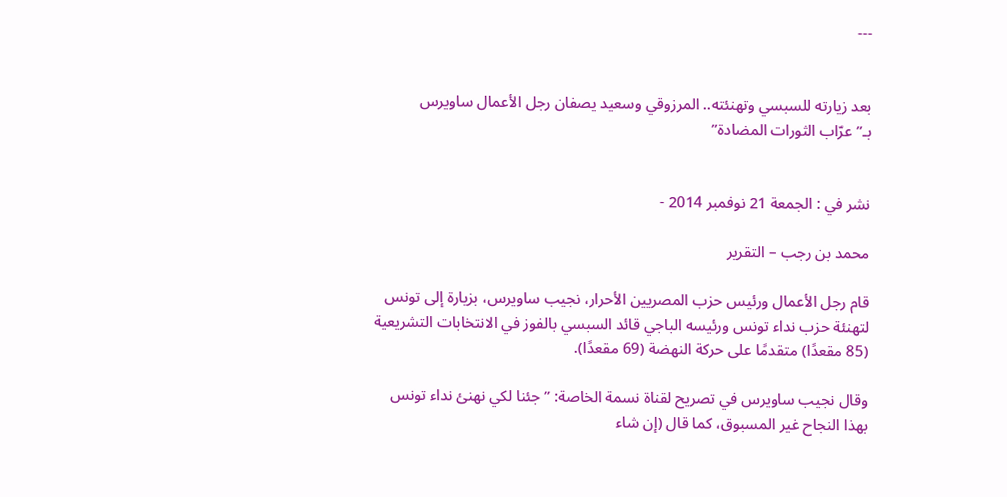---


بعد زيارته للسبسي وتهنئته.. المرزوقي وسعيد يصفان رجل الأعمال ساويرس بـ”عرّاب الثورات المضادة”


نشر في : الجمعة 21 نوفمبر 2014 -

محمد بن رجب – التقرير

قام رجل الأعمال ورئيس حزب المصريين الأحرار، نجيب ساويرس، بزيارة إلى تونس لتهنئة حزب نداء تونس ورئيسه الباجي قائد السبسي بالفوز في الانتخابات التشريعية (85 مقعدًا) متقدمًا على حركة النهضة (69 مقعدًا).

وقال نجيب ساويرس في تصريح لقناة نسمة الخاصة: ” جئنا لكي نهنئ نداء تونس بهذا النجاح غير المسبوق، كما قال (إن شاء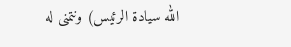الله سيادة الرئيس) ونتمنى له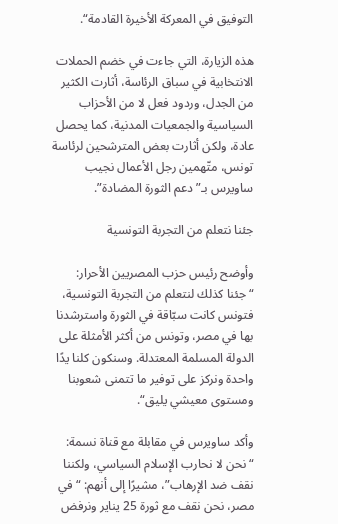التوفيق في المعركة الأخيرة القادمة“.

هذه الزيارة، التي جاءت في خضم الحملات الانتخابية في سباق الرئاسة، أثارت الكثير من الجدل، وردود فعل لا من الأحزاب السياسية والجمعيات المدنية، كما يحصل عادة، ولكن أثارت بعض المترشحين لرئاسة تونس، متّهمين رجل الأعمال نجيب ساويرس بـ”دعم الثورة المضادة”.

جئنا نتعلم من التجربة التونسية

وأوضح رئيس حزب المصريين الأحرار: “جئنا كذلك لنتعلم من التجربة التونسية، فتونس كانت سبّاقة في الثورة واسترشدنا بها في مصر، وتونس من أكثر الأمثلة على الدولة المسلمة المعتدلة. وسنكون كلنا يدًا واحدة ونركز على توفير ما تتمنى شعوبنا ومستوى معيشي يليق“.

وأكد ساويرس في مقابلة مع قناة نسمة: “نحن لا نحارب الإسلام السياسي، ولكننا نقف ضد الإرهاب”، مشيرًا إلى أنهم: “في مصر، نحن نقف مع ثورة 25 يناير ونرفض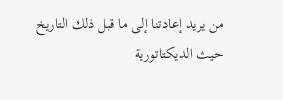من يريد إعادتنا إلى ما قبل ذلك التاريخ حيث الديكتاتورية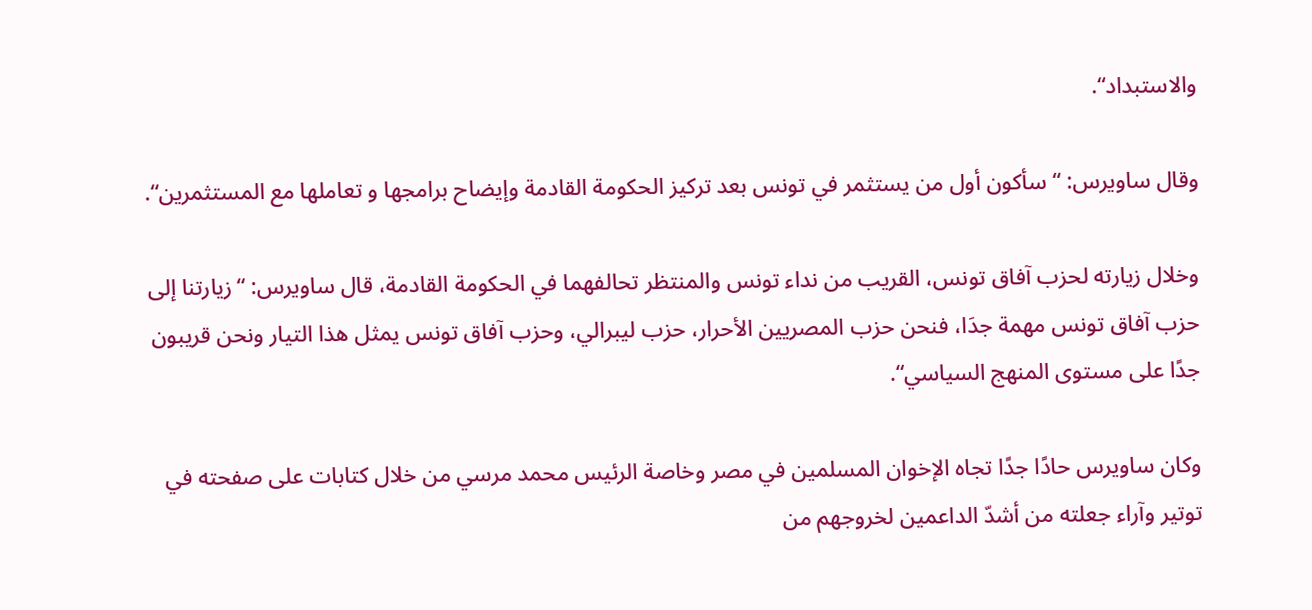والاستبداد“.

وقال ساويرس: “سأكون أول من يستثمر في تونس بعد تركيز الحكومة القادمة وإيضاح برامجها و تعاملها مع المستثمرين“.

وخلال زيارته لحزب آفاق تونس، القريب من نداء تونس والمنتظر تحالفهما في الحكومة القادمة، قال ساويرس: “زيارتنا إلى حزب آفاق تونس مهمة جدَا، فنحن حزب المصريين الأحرار، حزب ليبرالي، وحزب آفاق تونس يمثل هذا التيار ونحن قريبون جدًا على مستوى المنهج السياسي“.

وكان ساويرس حادًا جدًا تجاه الإخوان المسلمين في مصر وخاصة الرئيس محمد مرسي من خلال كتابات على صفحته في توتير وآراء جعلته من أشدّ الداعمين لخروجهم من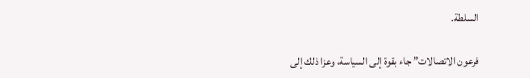السلطة.

فرعون الاتصالات” جاء بقوة إلى السياسة، وعزا ذلك إلى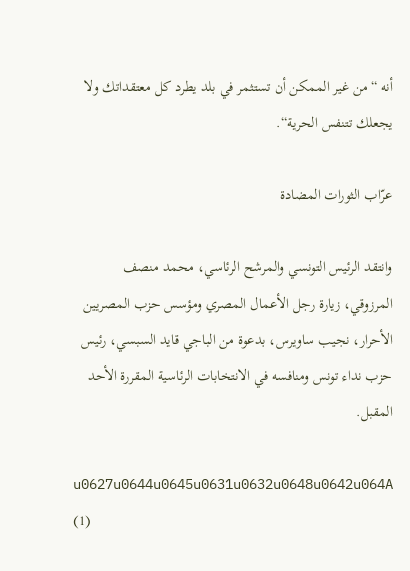أنه “من غير الممكن أن تستثمر في بلد يطرد كل معتقداتك ولا يجعلك تتنفس الحرية“.

عرّاب الثورات المضادة

وانتقد الرئيس التونسي والمرشح الرئاسي، محمد منصف المرزوقي، زيارة رجل الأعمال المصري ومؤسس حزب المصريين الأحرار، نجيب ساويرس، بدعوة من الباجي قايد السبسي، رئيس حزب نداء تونس ومنافسه في الانتخابات الرئاسية المقررة الأحد المقبل.

u0627u0644u0645u0631u0632u0648u0642u064A (1)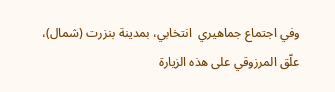وفي اجتماع جماهيري  انتخابي، بمدينة بنزرت (شمال)، علّق المرزوقي على هذه الزيارة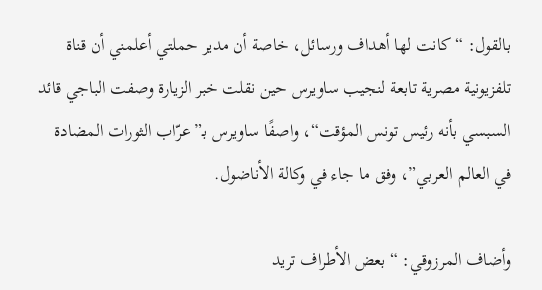بالقول: “كانت لها أهداف ورسائل، خاصة أن مدير حملتي أعلمني أن قناة تلفزيونية مصرية تابعة لنجيب ساويرس حين نقلت خبر الزيارة وصفت الباجي قائد السبسي بأنه رئيس تونس المؤقت“، واصفًا ساويرس بـ”عرّاب الثورات المضادة في العالم العربي”، وفق ما جاء في وكالة الأناضول.

وأضاف المرزوقي: “بعض الأطراف تريد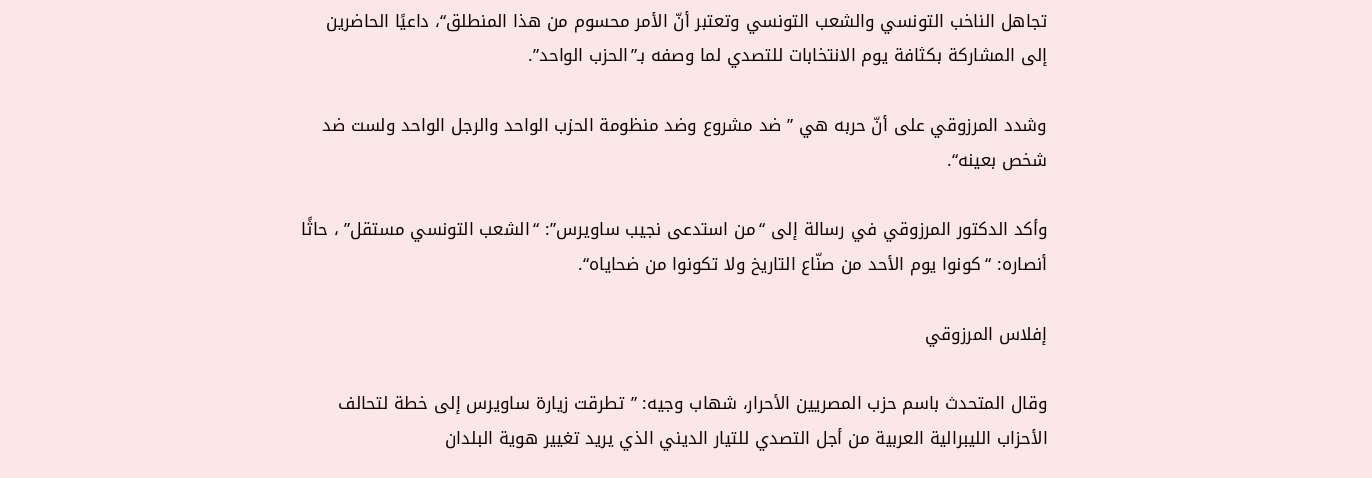تجاهل الناخب التونسي والشعب التونسي وتعتبر أنّ الأمر محسوم من هذا المنطلق“، داعيًا الحاضرين إلى المشاركة بكثافة يوم الانتخابات للتصدي لما وصفه بـ”الحزب الواحد”.

وشدد المرزوقي على أنّ حربه هي ” ضد مشروع وضد منظومة الحزب الواحد والرجل الواحد ولست ضد شخص بعينه“.

وأكد الدكتور المرزوقي في رسالة إلى “من استدعى نجيب ساويرس”: “الشعب التونسي مستقل” ، حاثًا أنصاره: “كونوا يوم الأحد من صنّاع التاريخ ولا تكونوا من ضحاياه“.

إفلاس المرزوقي

وقال المتحدث باسم حزب المصريين الأحرار، شهاب وجيه: ” تطرقت زيارة ساويرس إلى خطة لتحالف الأحزاب الليبرالية العربية من أجل التصدي للتيار الديني الذي يريد تغيير هوية البلدان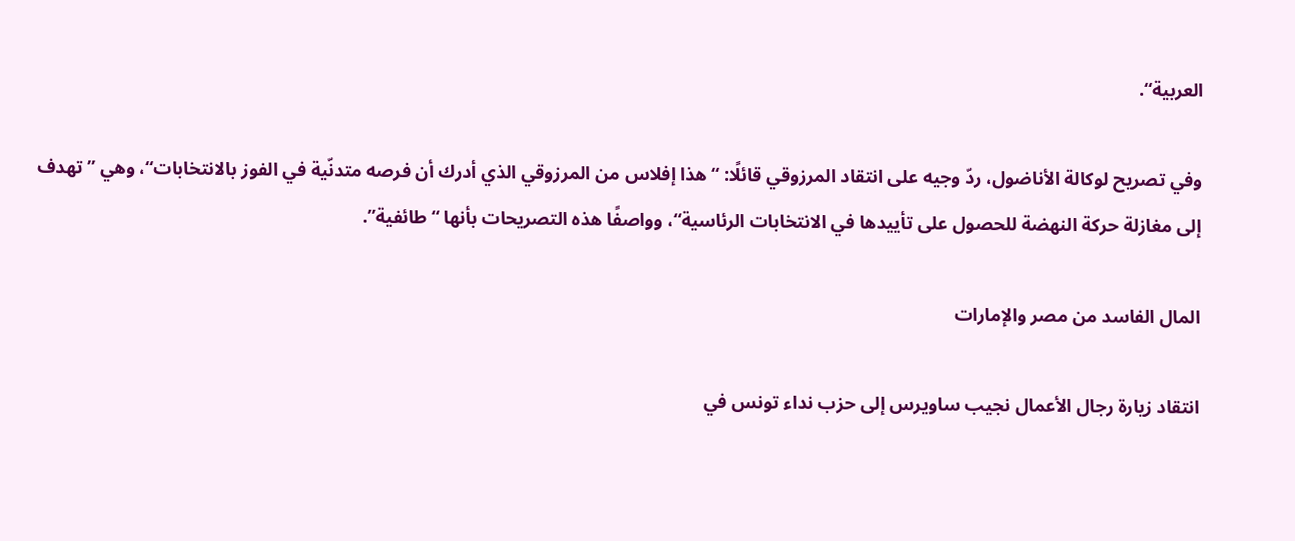العربية“.

وفي تصريح لوكالة الأناضول، ردّ وجيه على انتقاد المرزوقي قائلًا: “هذا إفلاس من المرزوقي الذي أدرك أن فرصه متدنّية في الفوز بالانتخابات“، وهي ” تهدف إلى مغازلة حركة النهضة للحصول على تأييدها في الانتخابات الرئاسية“، وواصفًا هذه التصريحات بأنها “طائفية”.

المال الفاسد من مصر والإمارات

انتقاد زيارة رجال الأعمال نجيب ساويرس إلى حزب نداء تونس في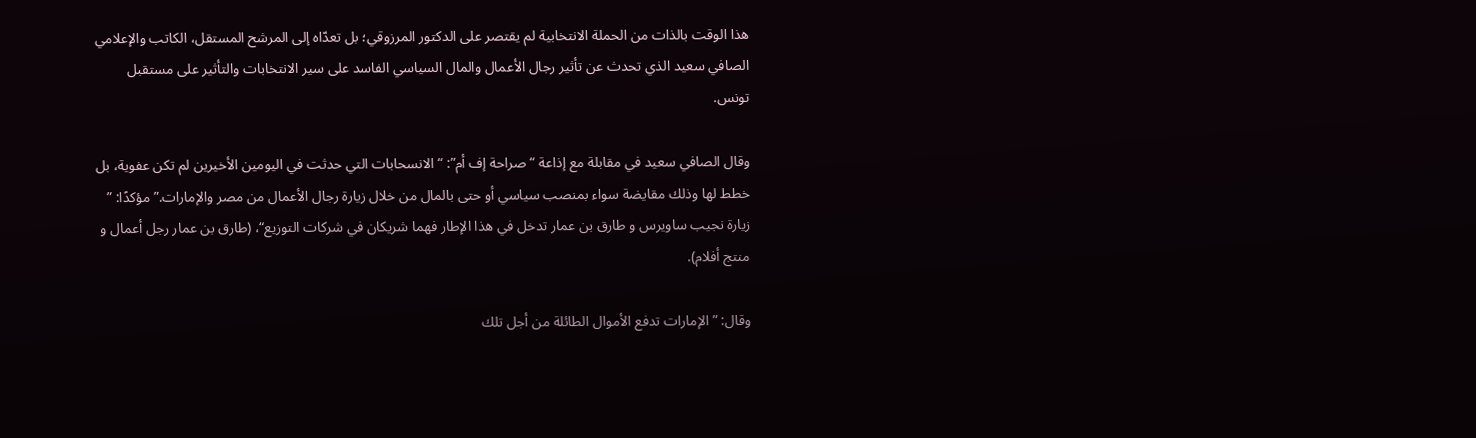هذا الوقت بالذات من الحملة الانتخابية لم يقتصر على الدكتور المرزوقي؛ بل تعدّاه إلى المرشح المستقل، الكاتب والإعلامي الصافي سعيد الذي تحدث عن تأثير رجال الأعمال والمال السياسي الفاسد على سير الانتخابات والتأثير على مستقبل تونس.

وقال الصافي سعيد في مقابلة مع إذاعة “صراحة إف أم”: “الانسحابات التي حدثت في اليومين الأخيرين لم تكن عفوية، بل خطط لها وذلك مقايضة سواء بمنصب سياسي أو حتى بالمال من خلال زيارة رجال الأعمال من مصر والإمارات.” مؤكدًا: ” زيارة نجيب ساويرس و طارق بن عمار تدخل في هذا الإطار فهما شريكان في شركات التوزيع“، (طارق بن عمار رجل أعمال و منتج أفلام).

وقال: ” الإمارات تدفع الأموال الطائلة من أجل تلك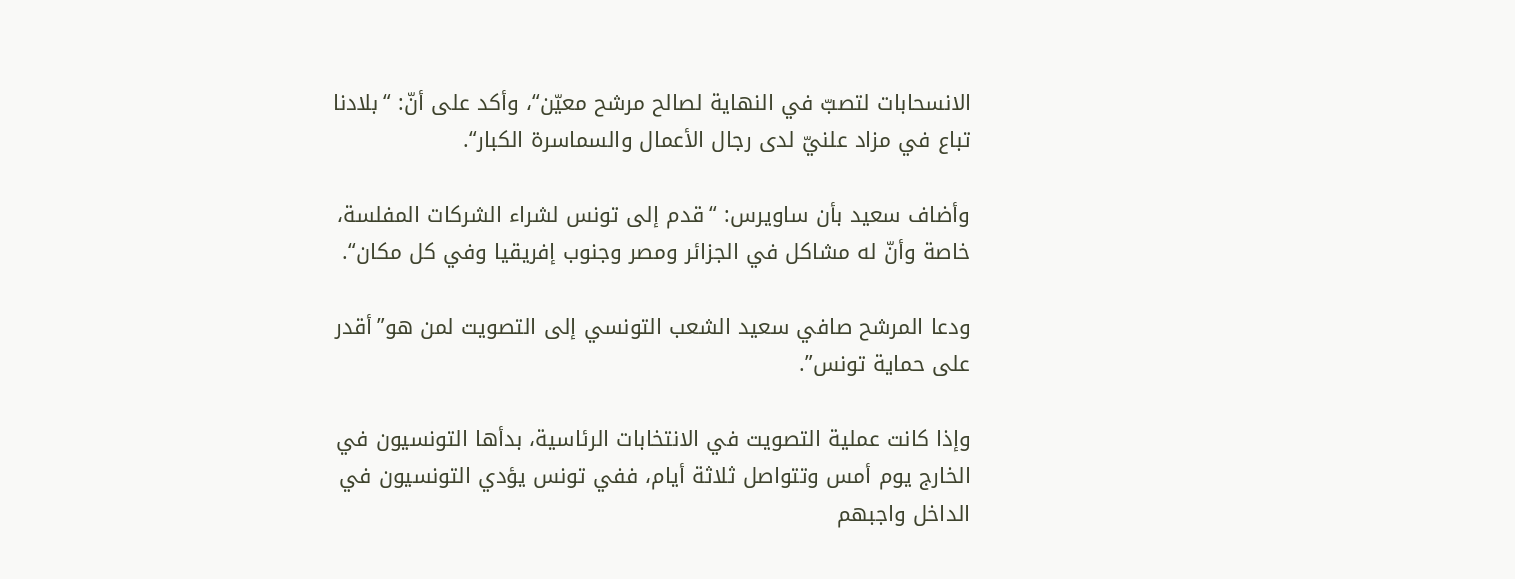الانسحابات لتصبّ في النهاية لصالح مرشح معيّن“، وأكد على أنّ: “بلادنا تباع في مزاد علنيّ لدى رجال الأعمال والسماسرة الكبار“.

وأضاف سعيد بأن ساويرس: “قدم إلى تونس لشراء الشركات المفلسة، خاصة وأنّ له مشاكل في الجزائر ومصر وجنوب إفريقيا وفي كل مكان“.

ودعا المرشح صافي سعيد الشعب التونسي إلى التصويت لمن هو”أقدر على حماية تونس”.

وإذا كانت عملية التصويت في الانتخابات الرئاسية، بدأها التونسيون في الخارج يوم أمس وتتواصل ثلاثة أيام، ففي تونس يؤدي التونسيون في الداخل واجبهم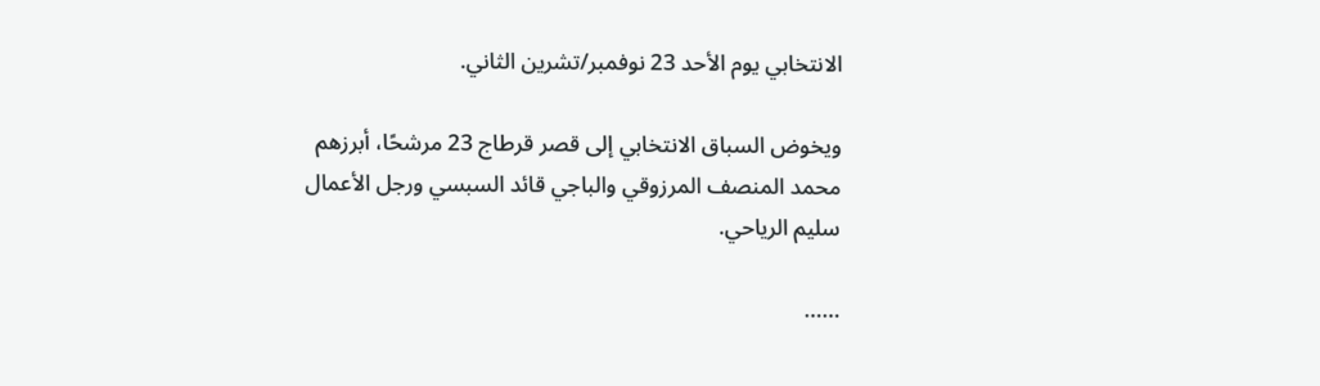الانتخابي يوم الأحد 23 نوفمبر/تشرين الثاني.

ويخوض السباق الانتخابي إلى قصر قرطاج 23 مرشحًا، أبرزهم محمد المنصف المرزوقي والباجي قائد السبسي ورجل الأعمال سليم الرياحي.

......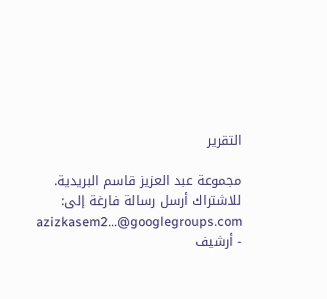التقرير

مجموعة عبد العزيز قاسم البريدية. للاشتراك أرسل رسالة فارغة إلى: azizkasem2...@googlegroups.com - أرشيف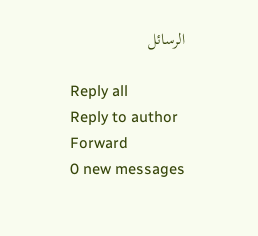الرسائل

Reply all
Reply to author
Forward
0 new messages